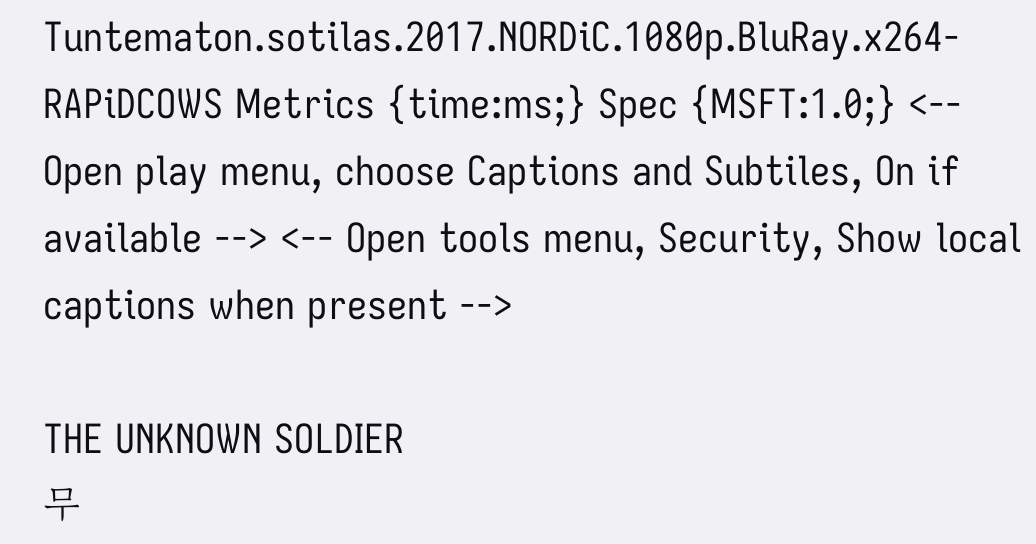Tuntematon.sotilas.2017.NORDiC.1080p.BluRay.x264-RAPiDCOWS Metrics {time:ms;} Spec {MSFT:1.0;} <-- Open play menu, choose Captions and Subtiles, On if available --> <-- Open tools menu, Security, Show local captions when present -->

THE UNKNOWN SOLDIER
무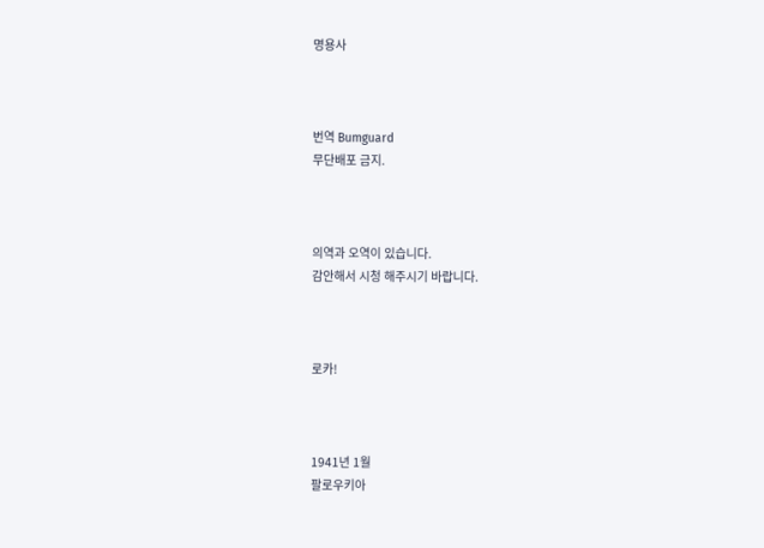명용사



번역 Bumguard
무단배포 금지.



의역과 오역이 있습니다.
감안해서 시청 해주시기 바랍니다.



로카!



1941년 1월
팔로우키아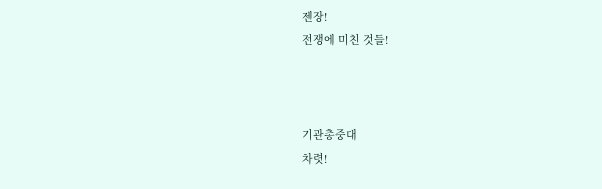젠장!
전쟁에 미친 것들!



기관총중대
차렷!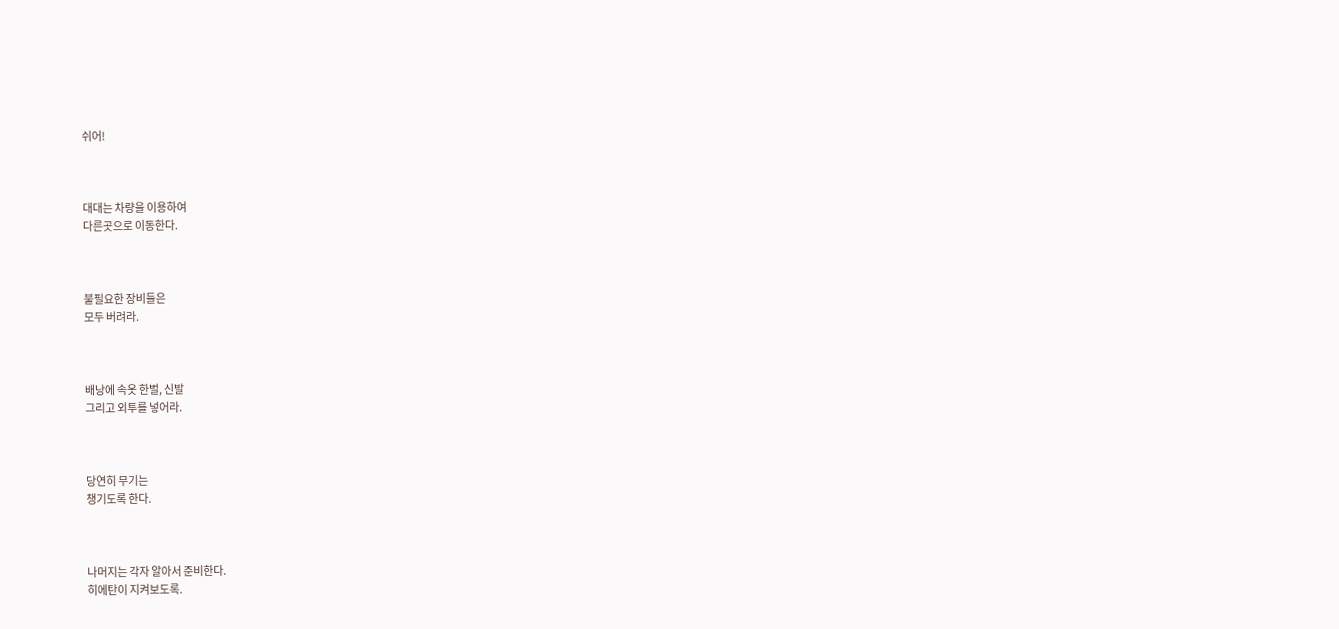쉬어!



대대는 차량을 이용하여
다른곳으로 이동한다.



불필요한 장비들은
모두 버려라.



배낭에 속옷 한벌, 신발
그리고 외투를 넣어라.



당연히 무기는
챙기도록 한다.



나머지는 각자 알아서 준비한다.
히에탄이 지켜보도록.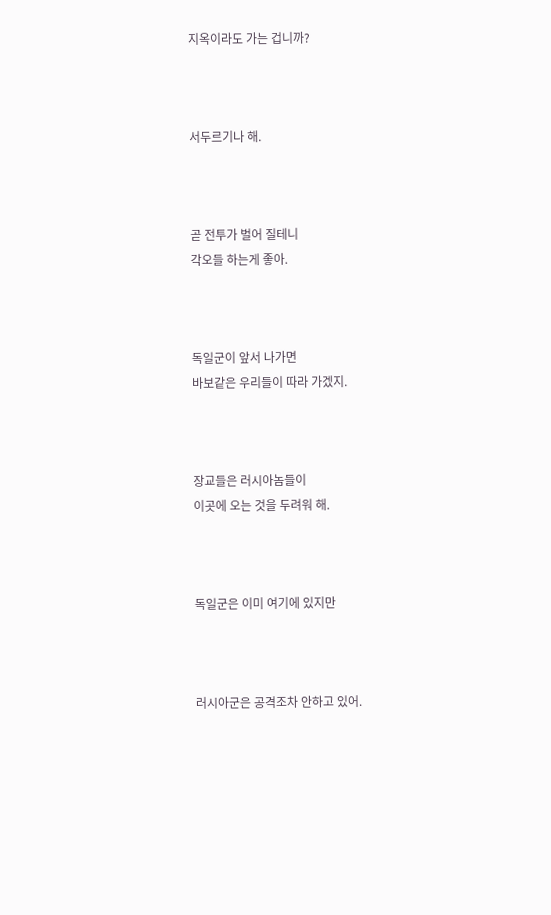지옥이라도 가는 겁니까?



서두르기나 해.



곧 전투가 벌어 질테니
각오들 하는게 좋아.



독일군이 앞서 나가면
바보같은 우리들이 따라 가겠지.



장교들은 러시아놈들이
이곳에 오는 것을 두려워 해.



독일군은 이미 여기에 있지만



러시아군은 공격조차 안하고 있어.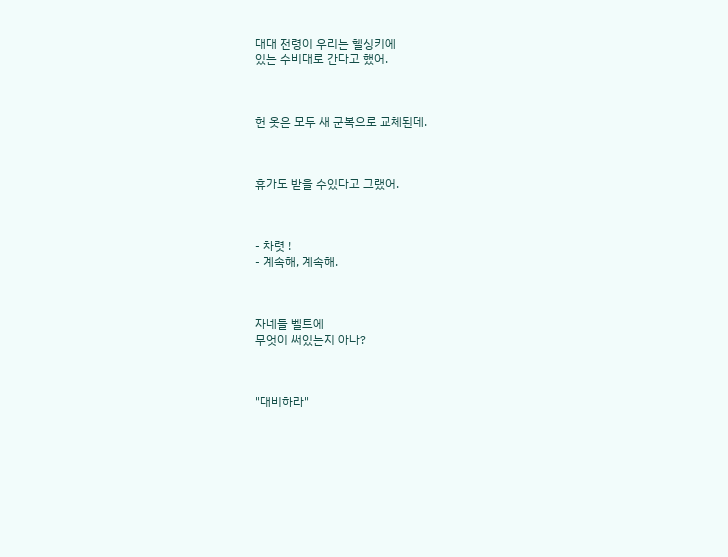대대 전령이 우리는 헬싱키에
있는 수비대로 간다고 했어.



헌 옷은 모두 새 군복으로 교체된데.



휴가도 받을 수있다고 그랬어.



- 차렷 !
- 계속해, 계속해.



자네들 벨트에
무엇이 써있는지 아나?



"대비하라"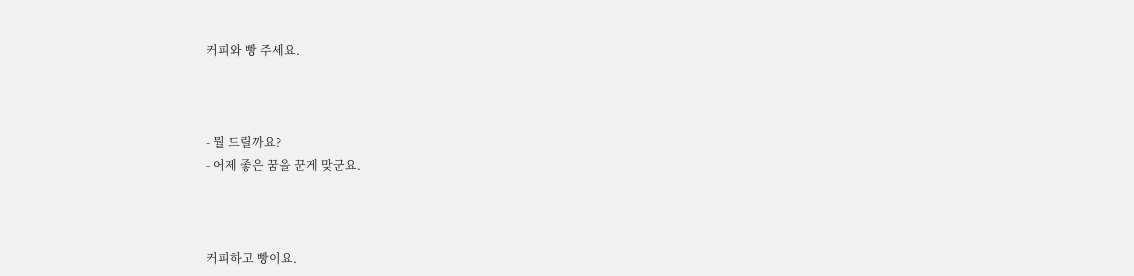커피와 빵 주세요.



- 뭘 드릴까요?
- 어제 좋은 꿈을 꾼게 맞군요.



커피하고 빵이요.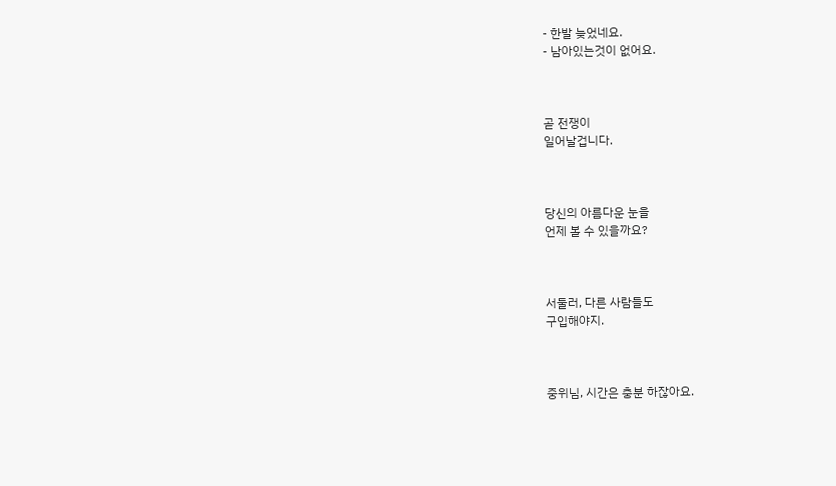- 한발 늦었네요.
- 남아있는것이 없어요.



곧 전쟁이
일어날겁니다.



당신의 아름다운 눈을
언제 볼 수 있을까요?



서둘러, 다른 사람들도
구입해야지.



중위님, 시간은 충분 하잖아요.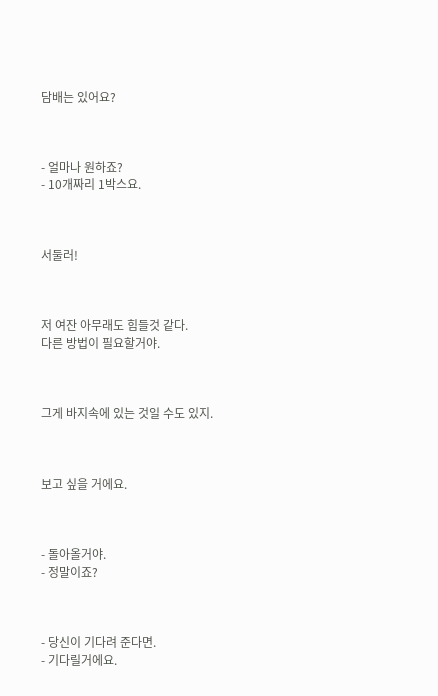담배는 있어요?



- 얼마나 원하죠?
- 10개짜리 1박스요.



서둘러!



저 여잔 아무래도 힘들것 같다.
다른 방법이 필요할거야.



그게 바지속에 있는 것일 수도 있지.



보고 싶을 거에요.



- 돌아올거야.
- 정말이죠?



- 당신이 기다려 준다면.
- 기다릴거에요.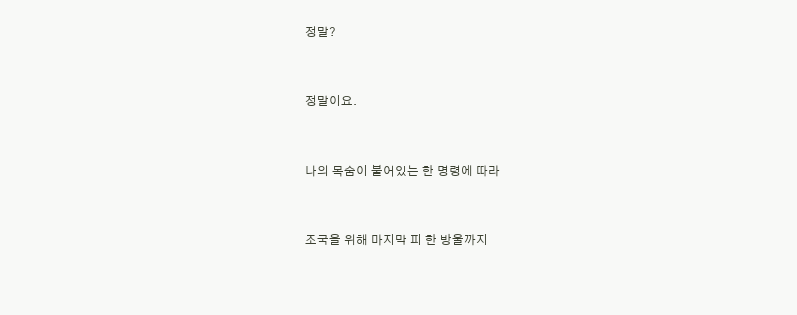정말?



정말이요.



나의 목숨이 붙어있는 한 명령에 따라



조국을 위해 마지막 피 한 방울까지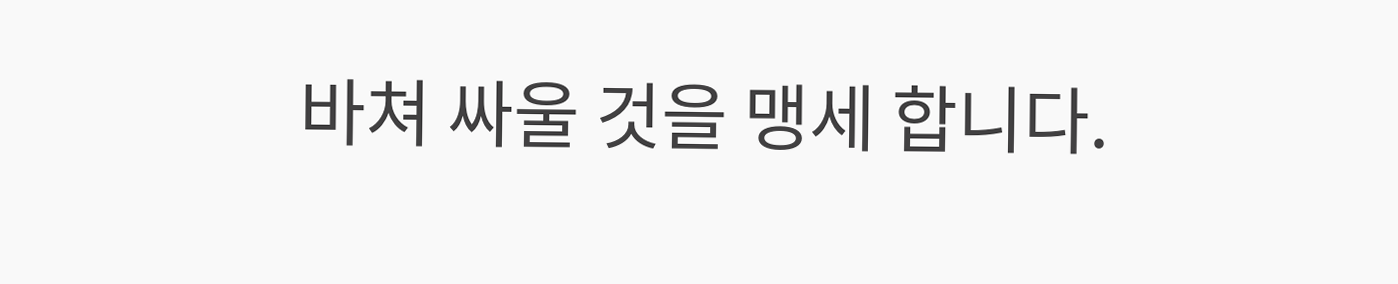바쳐 싸울 것을 맹세 합니다.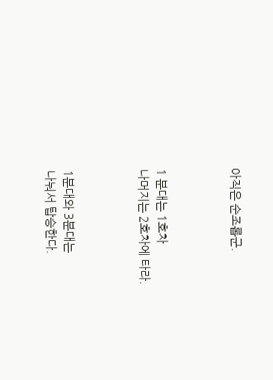아직은 순조롭군.



1 분대는 1호차
나머지는 2호차에 타라.



1분대와 3분대는
나눠서 탑승한다.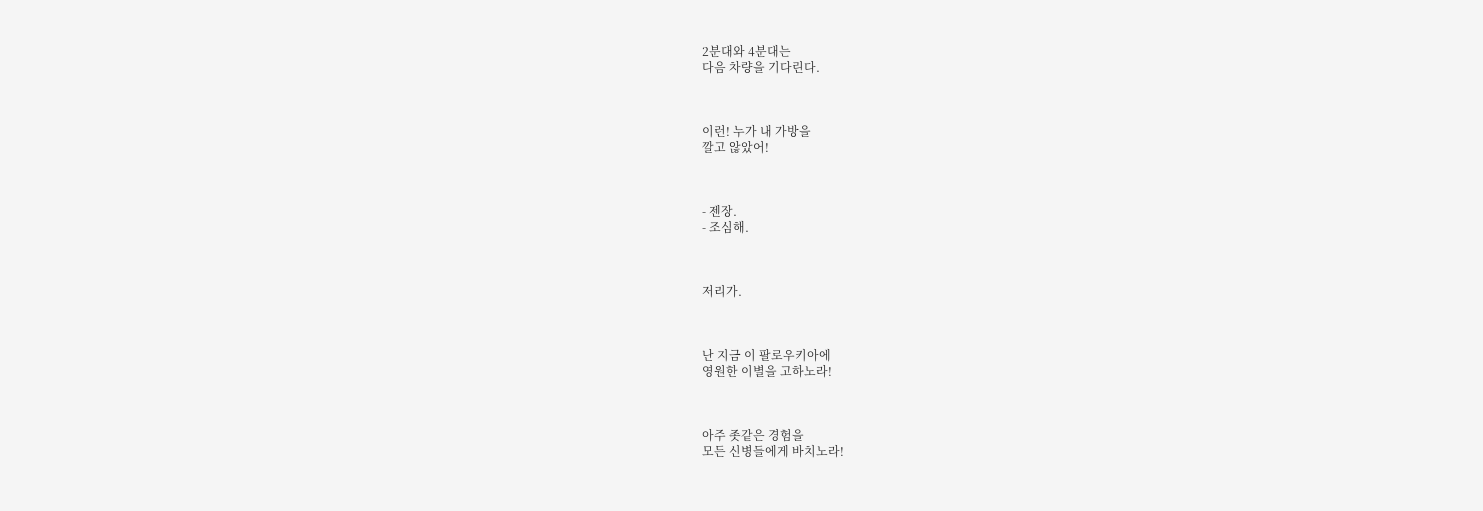2분대와 4분대는
다음 차량을 기다린다.



이런! 누가 내 가방을
깔고 않았어!



- 젠장.
- 조심해.



저리가.



난 지금 이 팔로우키아에
영원한 이별을 고하노라!



아주 좃같은 경험을
모든 신병들에게 바치노라!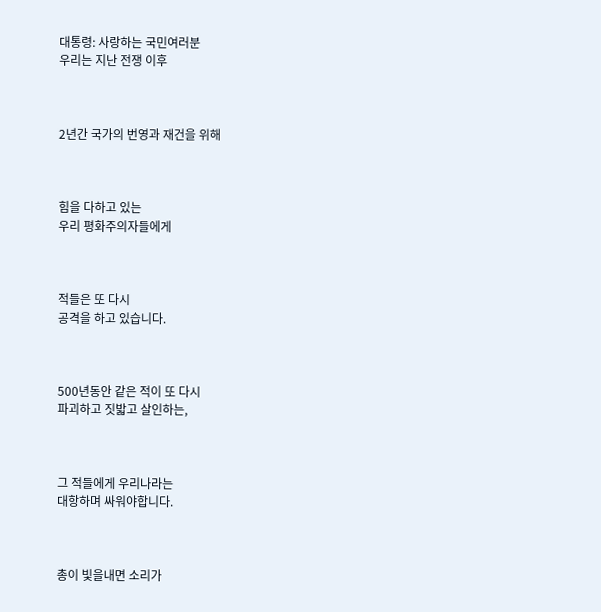대통령: 사랑하는 국민여러분
우리는 지난 전쟁 이후



2년간 국가의 번영과 재건을 위해



힘을 다하고 있는
우리 평화주의자들에게



적들은 또 다시
공격을 하고 있습니다.



500년동안 같은 적이 또 다시
파괴하고 짓밟고 살인하는,



그 적들에게 우리나라는
대항하며 싸워야합니다.



총이 빛을내면 소리가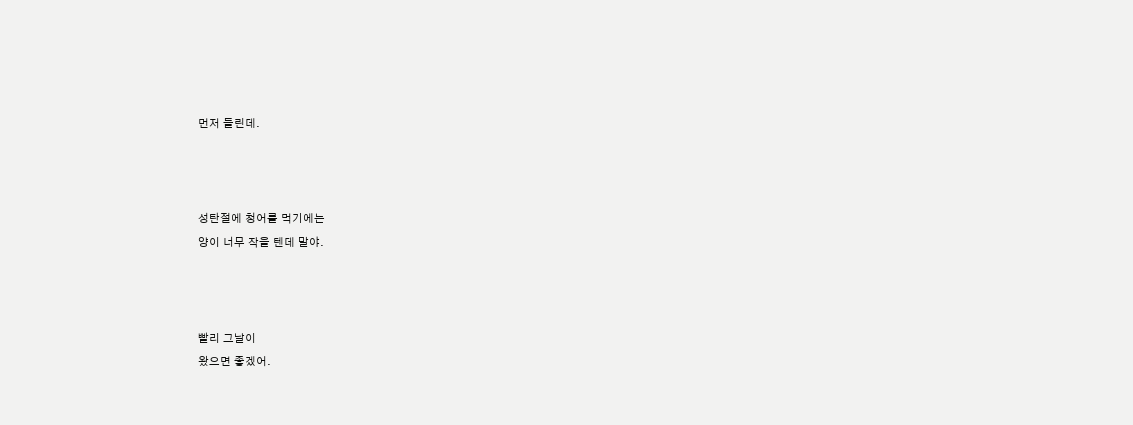먼저 들린데.



성탄절에 청어를 먹기에는
양이 너무 작을 텐데 말야.



빨리 그날이
왔으면 좋겠어.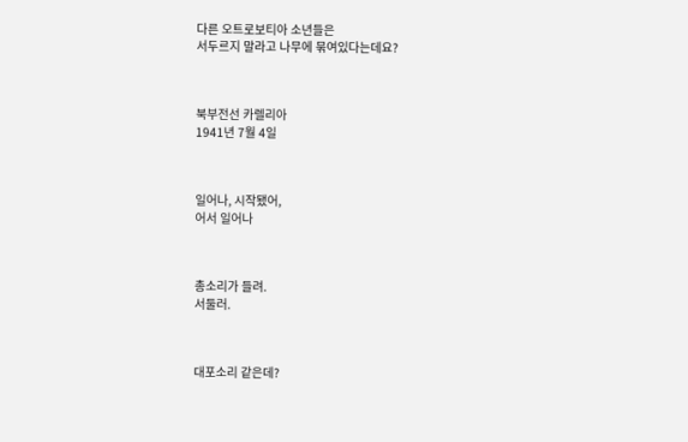다른 오트로보티아 소년들은
서두르지 말라고 나무에 묶여있다는데요?



북부전선 카렐리아
1941년 7월 4일



일어나, 시작됐어,
어서 일어나



총소리가 들려.
서둘러.



대포소리 같은데?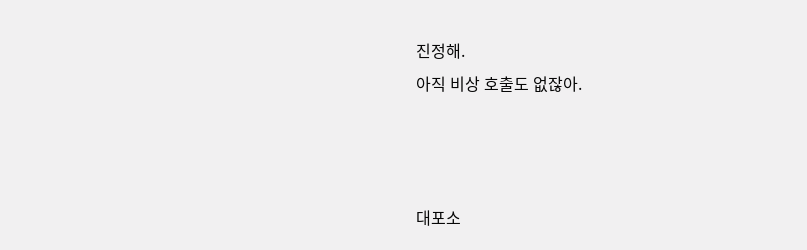진정해.
아직 비상 호출도 없잖아.



대포소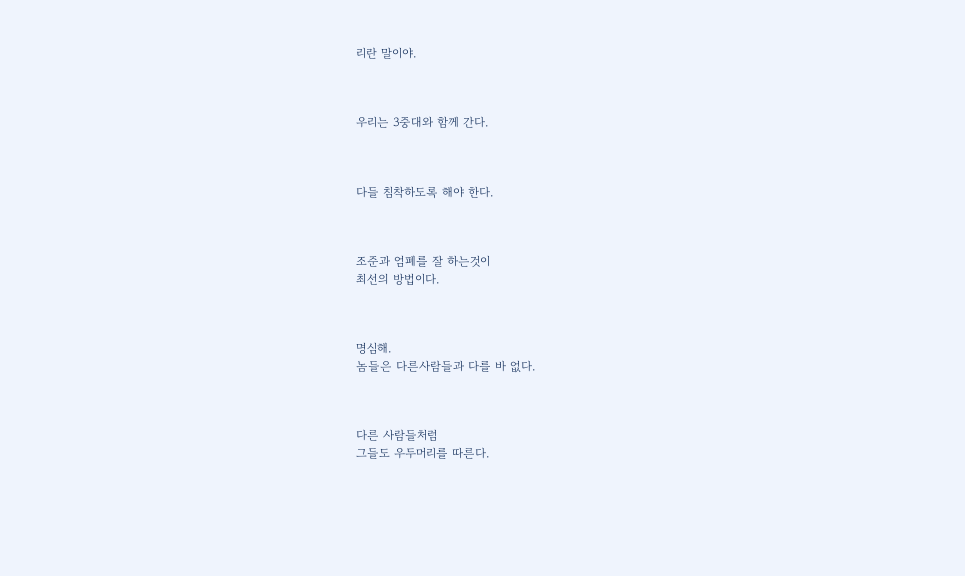리란 말이야.



우리는 3중대와 함께 간다.



다들 침착하도록 해야 한다.



조준과 엄폐를 잘 하는것이
최선의 방법이다.



명심해.
놈들은 다른사람들과 다를 바 없다.



다른 사람들처럼
그들도 우두머리를 따른다.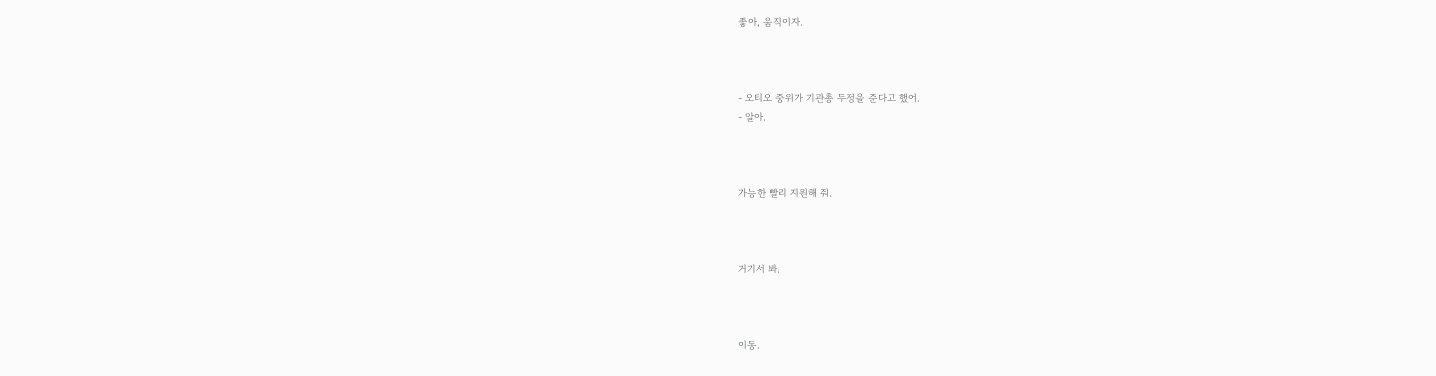좋아, 움직이자.



- 오티오 중위가 기관총 두정을 준다고 했어.
- 알아.



가능한 빨리 지원해 줘.



거기서 봐.



이동.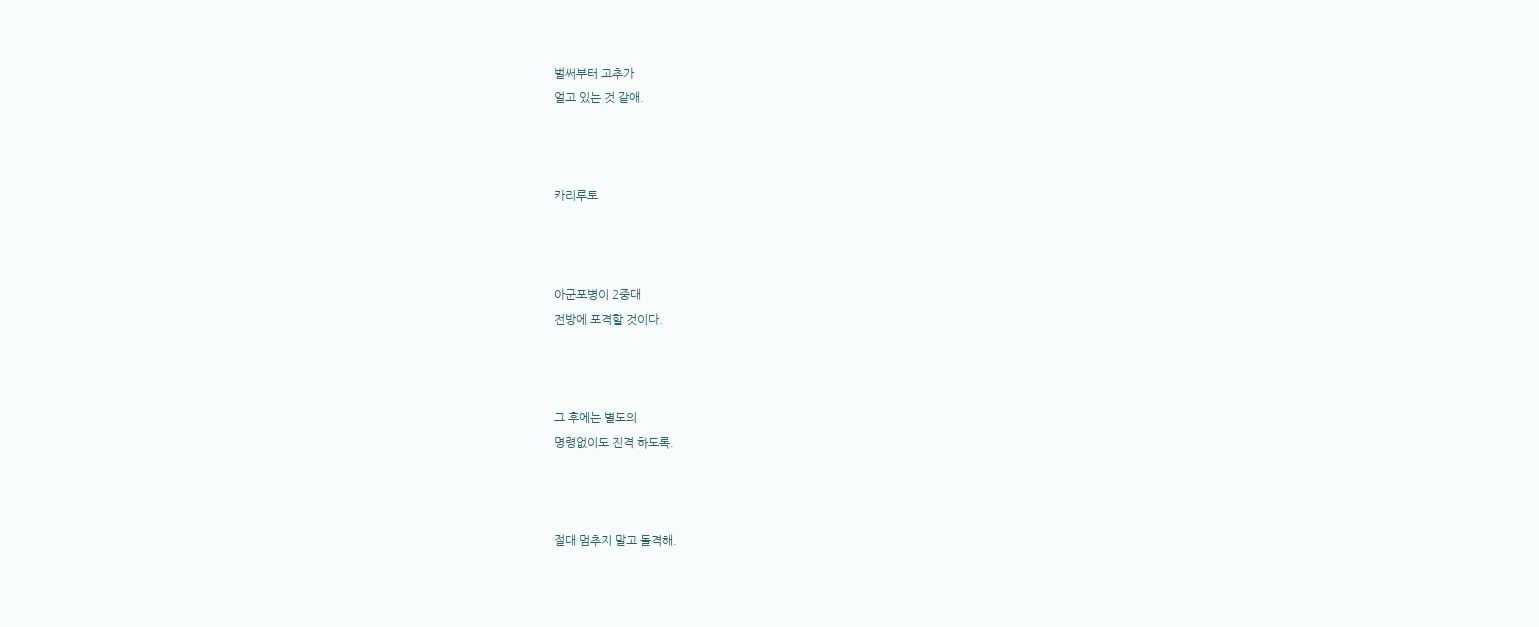벌써부터 고추가
얼고 있는 것 같애.



카리루토



아군포병이 2중대
전방에 포격할 것이다.



그 후에는 별도의
명령없이도 진격 하도록.



절대 멈추지 말고 돌격해.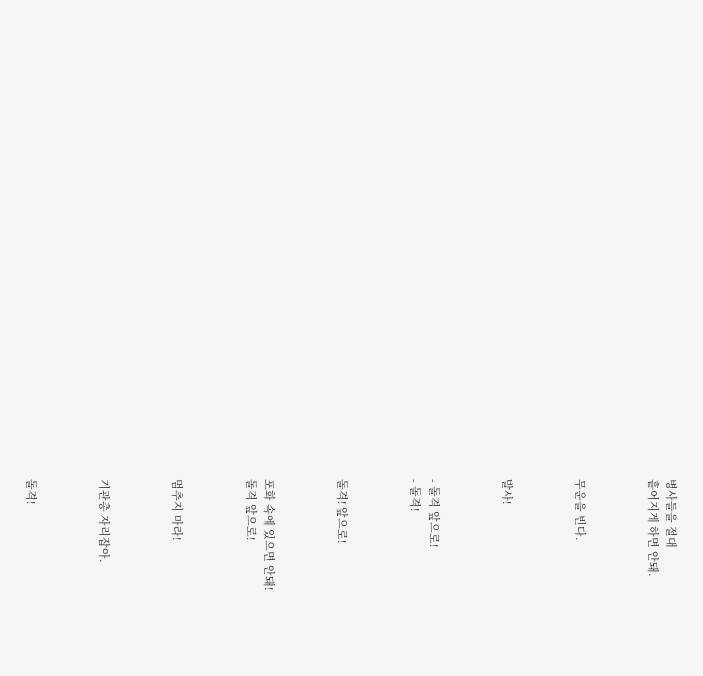병사들을 절대
흩어지게 하면 안돼.



무운을 빈다.



발사!



- 돌격 앞으로!
- 돌격!



돌격! 앞으로!



포화 속에 있으면 안돼!
돌격 앞으로!



멈추지 마라!



기관총 자리잡아.



돌격!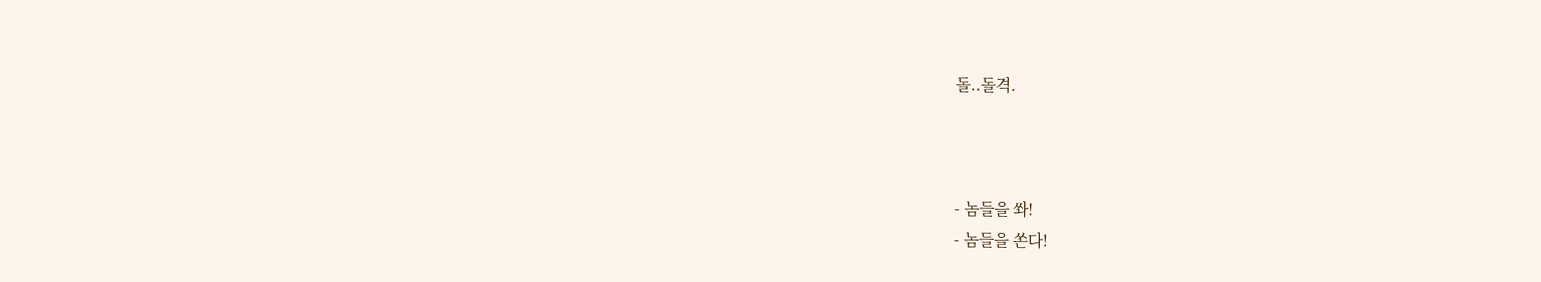돌..돌격.



- 놈들을 쏴!
- 놈들을 쏜다!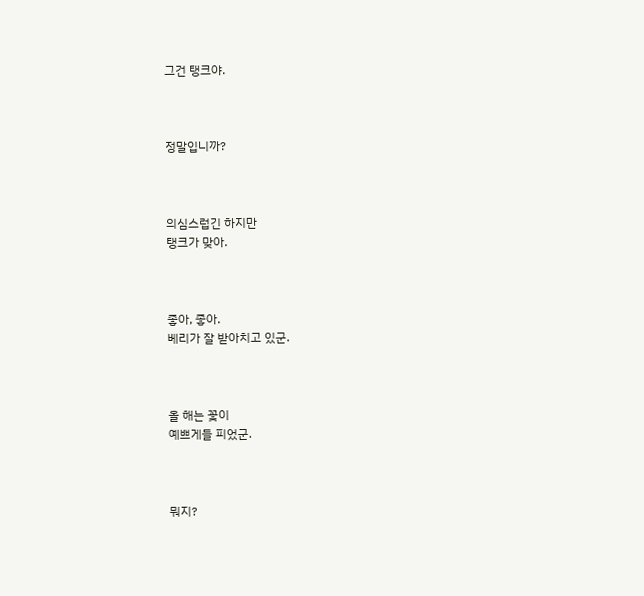그건 탱크야.



정말입니까?



의심스럽긴 하지만
탱크가 맞아.



좋아, 좋아.
베리가 잘 받아치고 있군.



올 해는 꽃이
예쁘게들 피었군.



뭐지?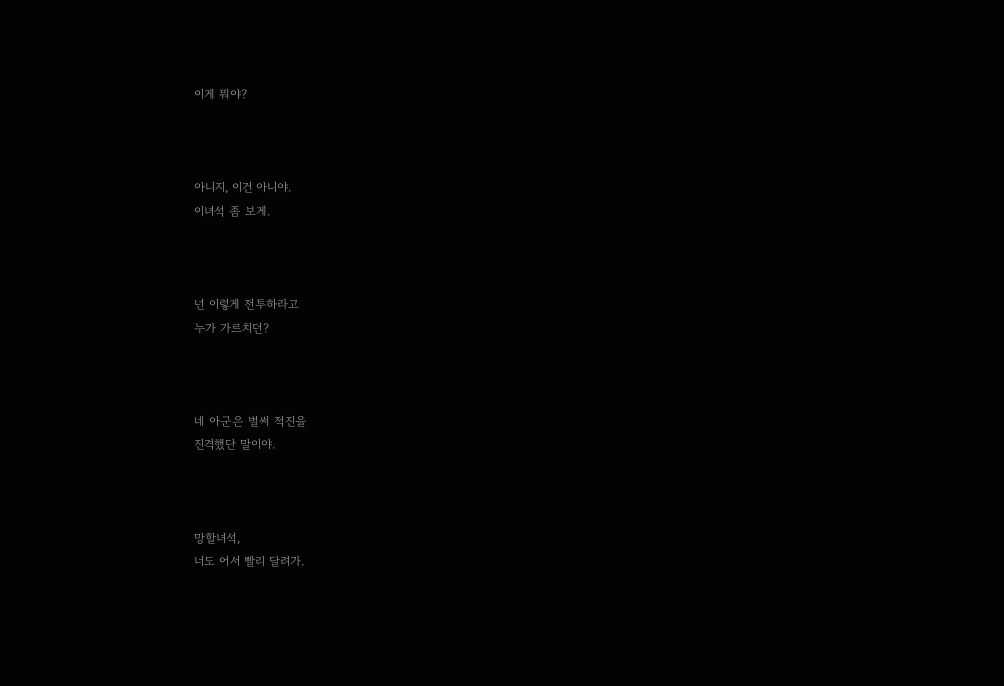이게 뭐야?



아니지, 이건 아니야.
이녀석 좀 보게.



넌 이렇게 전투하라고
누가 가르치던?



네 아군은 벌써 적진을
진격했단 말이야.



망할녀석,
너도 어서 빨리 달려가.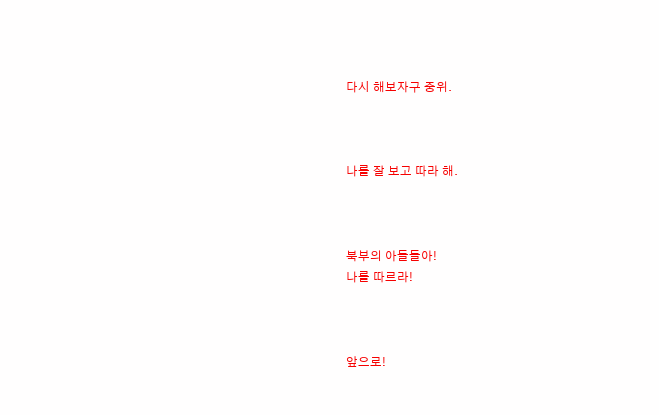다시 해보자구 중위.



나를 잘 보고 따라 해.



북부의 아들들아!
나를 따르라!



앞으로!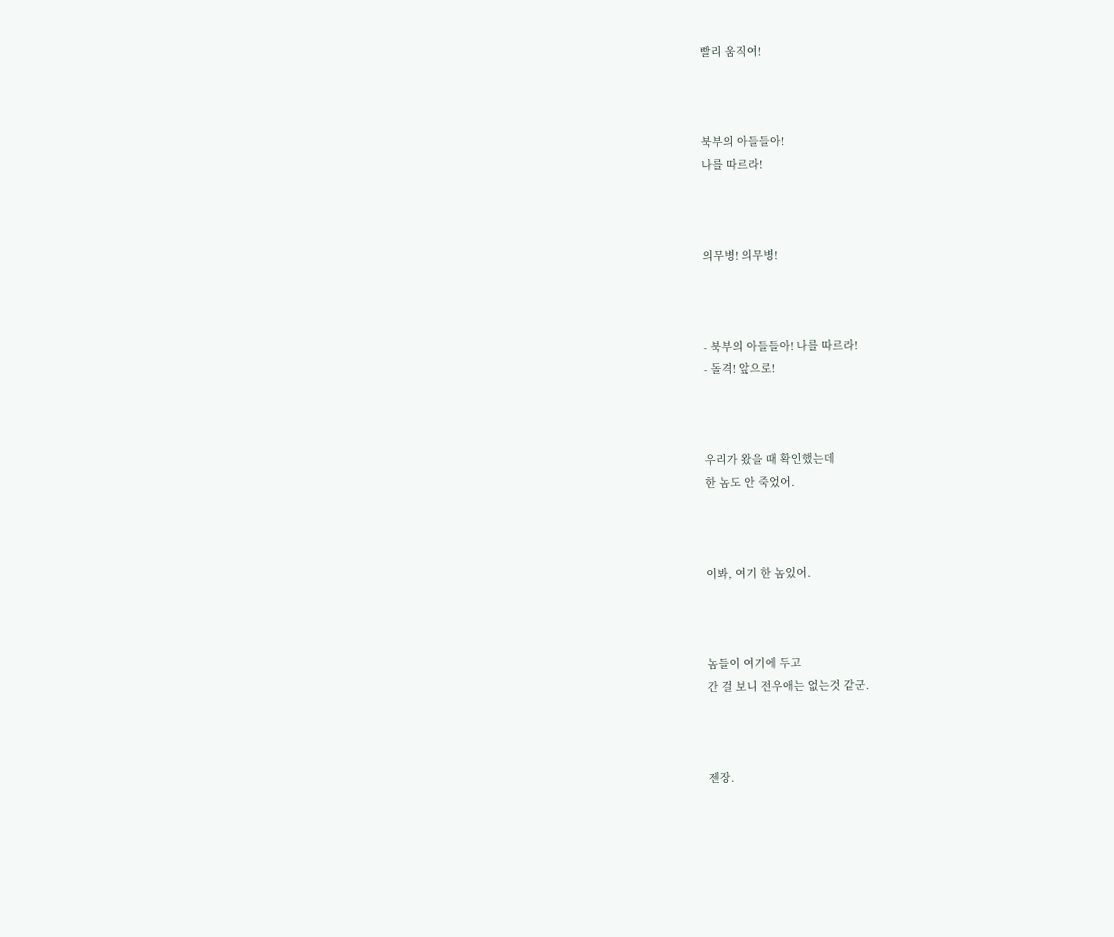빨리 움직여!



북부의 아들들아!
나를 따르라!



의무병! 의무병!



- 북부의 아들들아! 나를 따르라!
- 돌격! 앞으로!



우리가 왔을 때 확인했는데
한 놈도 안 죽었어.



이봐, 여기 한 놈있어.



놈들이 여기에 두고
간 걸 보니 전우애는 없는것 같군.



젠장.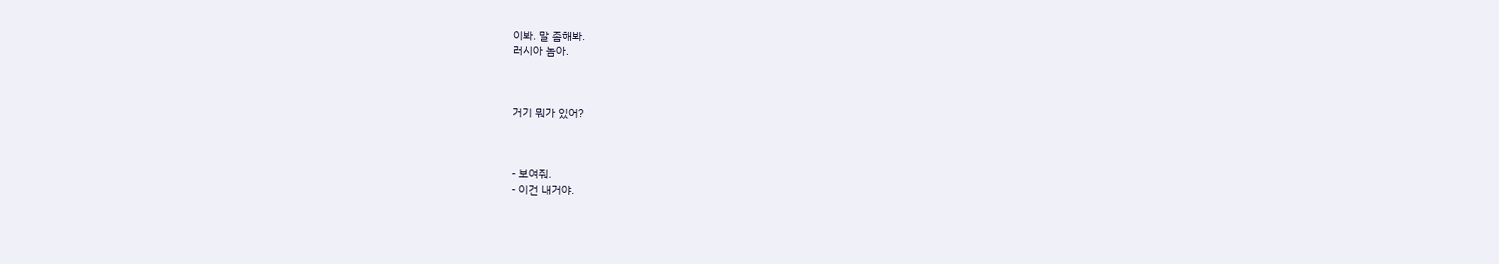이봐. 말 좀해봐.
러시아 놈아.



거기 뭐가 있어?



- 보여줘.
- 이건 내거야.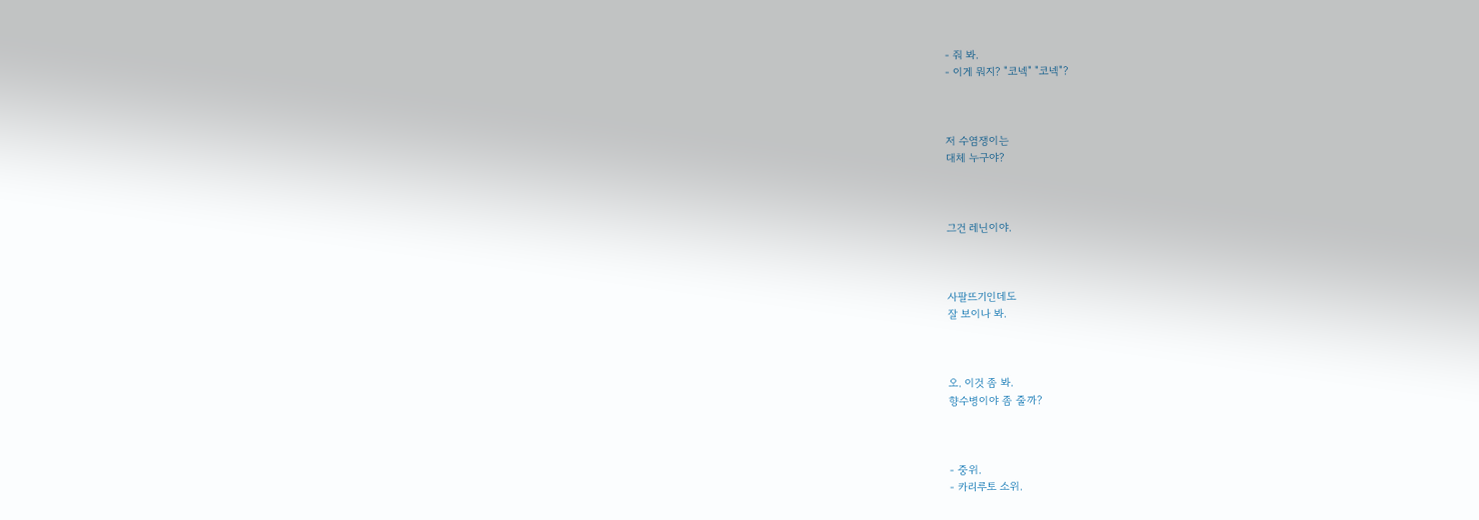- 줘 봐.
- 이게 뭐지? "코넥" "코넥"?



저 수염쟁이는
대체 누구야?



그건 레닌이야.



사팔뜨기인데도
잘 보이나 봐.



오. 이것 좀 봐.
향수병이야 좀 줄까?



- 중위.
- 카리루토 소위.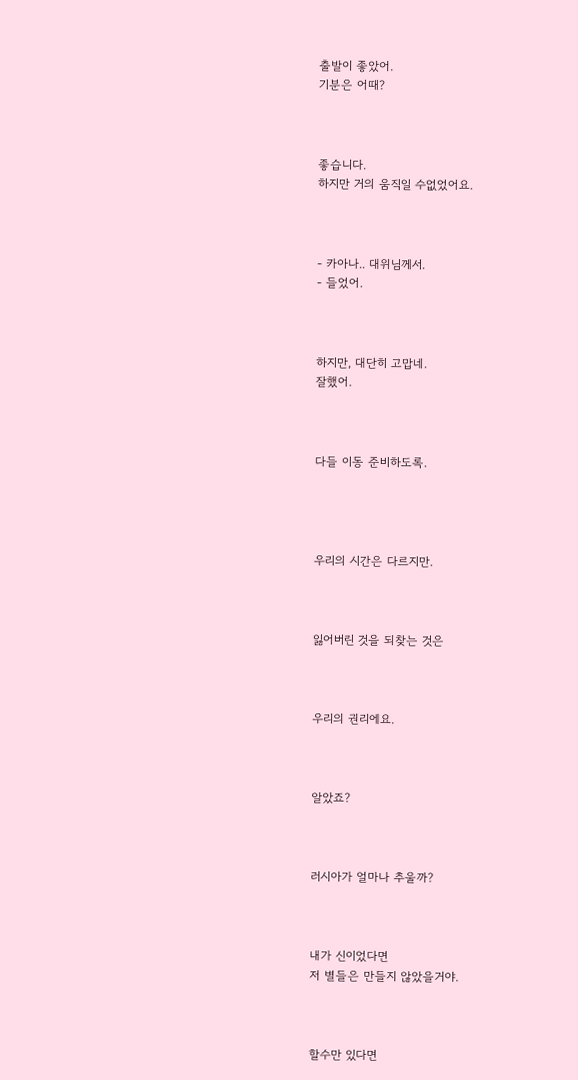출발이 좋았어.
기분은 어때?



좋습니다.
하지만 거의 움직일 수없었어요.



- 카아나.. 대위님께서.
- 들었어.



하지만, 대단히 고맙네.
잘했어.



다들 이동 준비하도록.




우리의 시간은 다르지만.



잃어버린 것을 되찾는 것은



우리의 권리에요.



알았죠?



러시아가 얼마나 추울까?



내가 신이었다면
저 별들은 만들지 않았을거야.



할수만 있다면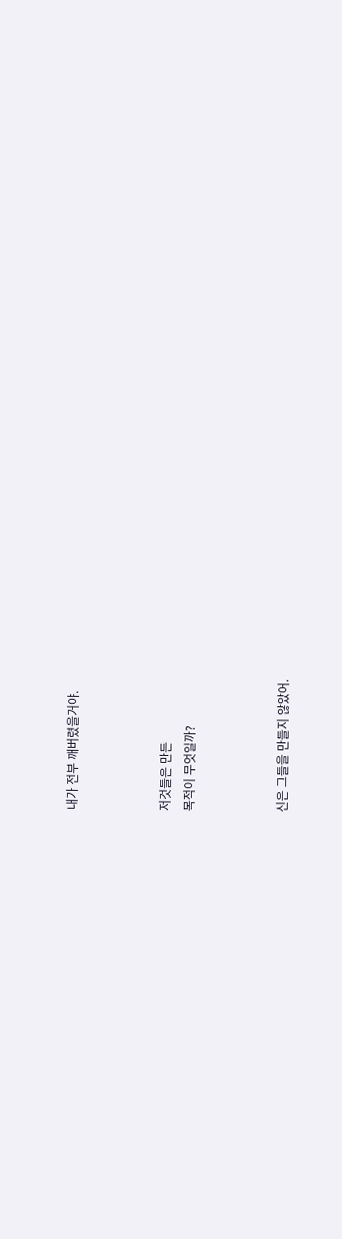내가 전부 깨버렸을거야.



저것들은 만든
목적이 무엇일까?



신은 그들을 만들지 않았어.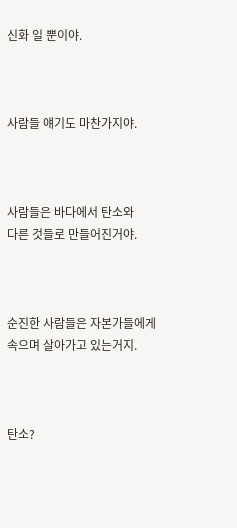신화 일 뿐이야.



사람들 얘기도 마찬가지야.



사람들은 바다에서 탄소와
다른 것들로 만들어진거야.



순진한 사람들은 자본가들에게
속으며 살아가고 있는거지.



탄소?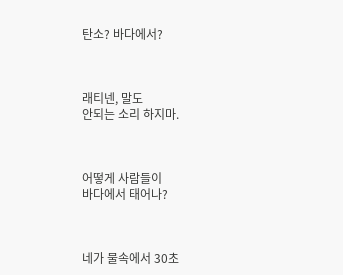탄소? 바다에서?



래티넨, 말도
안되는 소리 하지마.



어떻게 사람들이
바다에서 태어나?



네가 물속에서 30초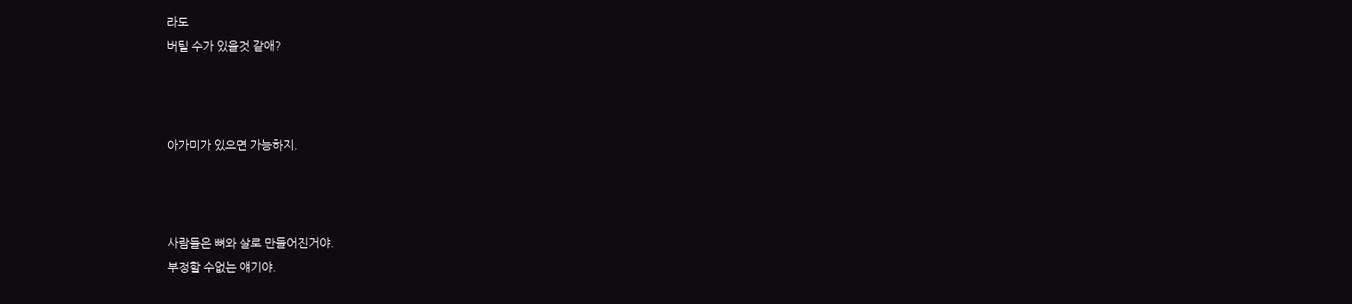라도
버틸 수가 있을것 같애?



아가미가 있으면 가능하지.



사람들은 뼈와 살로 만들어진거야.
부정할 수없는 얘기야.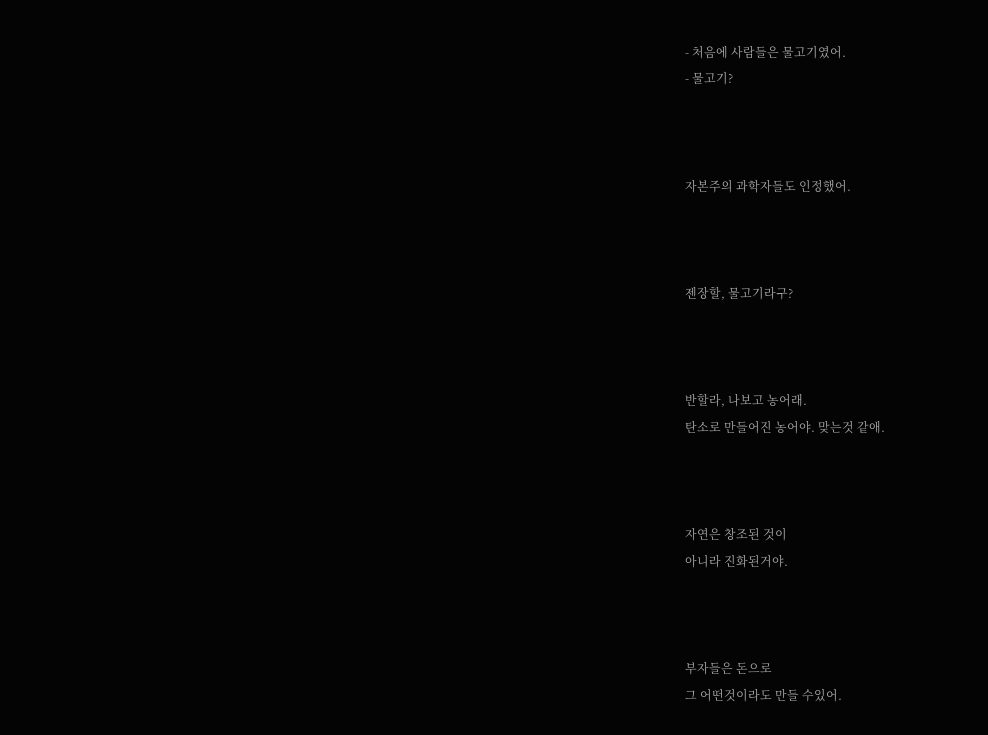- 처음에 사람들은 물고기였어.
- 물고기?



자본주의 과학자들도 인정했어.



젠장할, 물고기라구?



반할라, 나보고 농어래.
탄소로 만들어진 농어야. 맞는것 같애.



자연은 창조된 것이
아니라 진화된거야.



부자들은 돈으로
그 어떤것이라도 만들 수있어.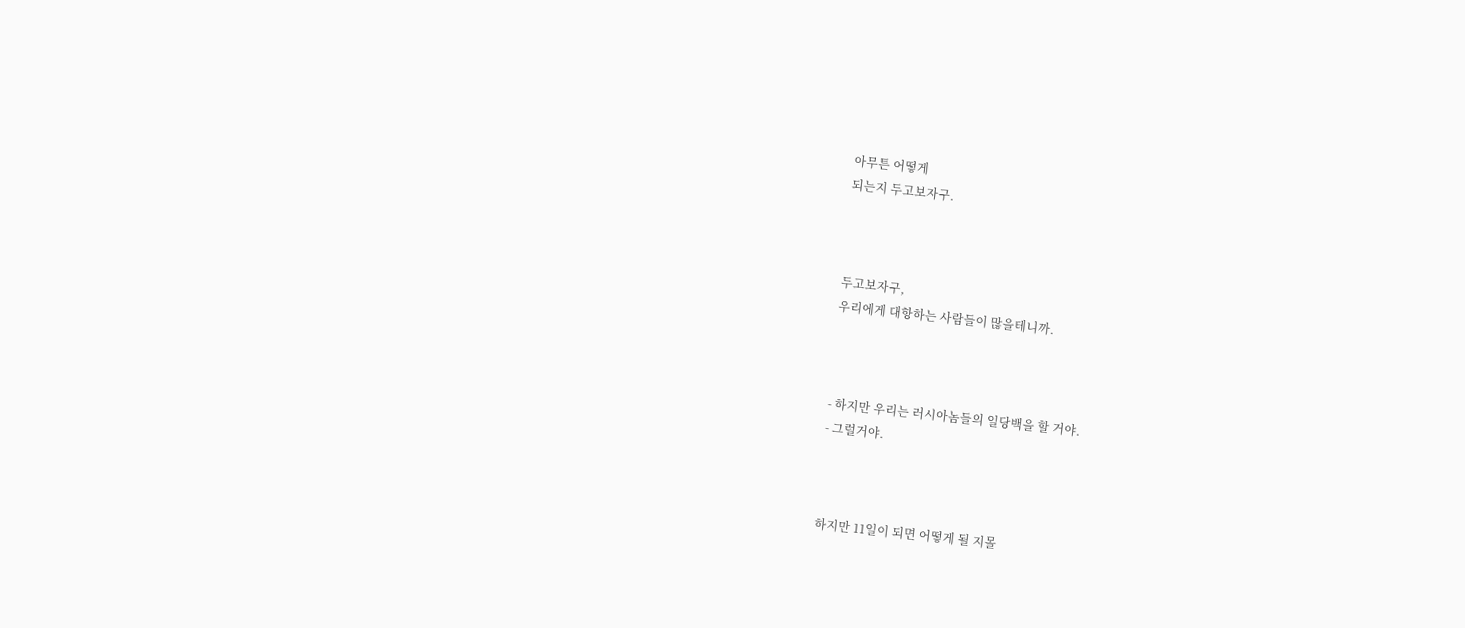아무튼 어떻게
되는지 두고보자구.



두고보자구,
우리에게 대항하는 사람들이 많을테니까.



- 하지만 우리는 러시아놈들의 일당백을 할 거야.
- 그럴거야.



하지만 11일이 되면 어떻게 될 지몰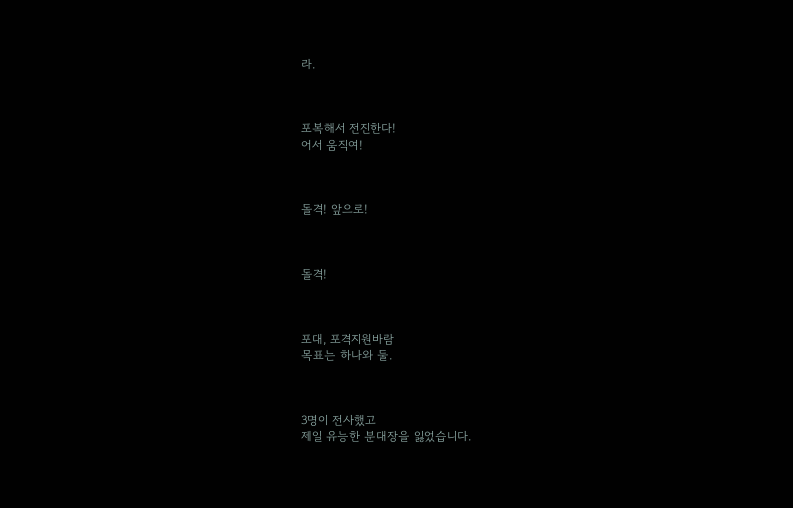라.



포복해서 전진한다!
어서 움직여!



돌격! 앞으로!



돌격!



포대, 포격지원바람
목표는 하나와 둘.



3명이 전사했고
제일 유능한 분대장을 잃었습니다.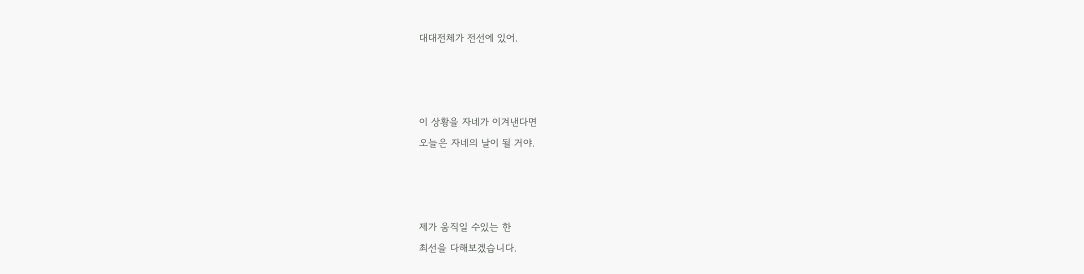대대전체가 전선에 있어.



이 상황을 자네가 이겨낸다면
오늘은 자네의 날이 될 거야.



제가 움직일 수있는 한
최선을 다해보겠습니다.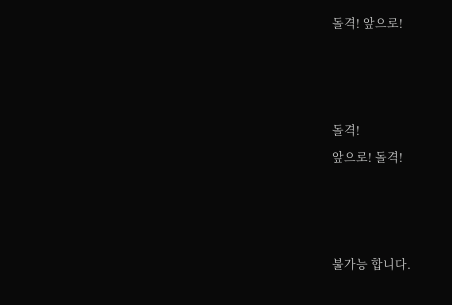돌격! 앞으로!



돌격!
앞으로! 돌격!



불가능 합니다.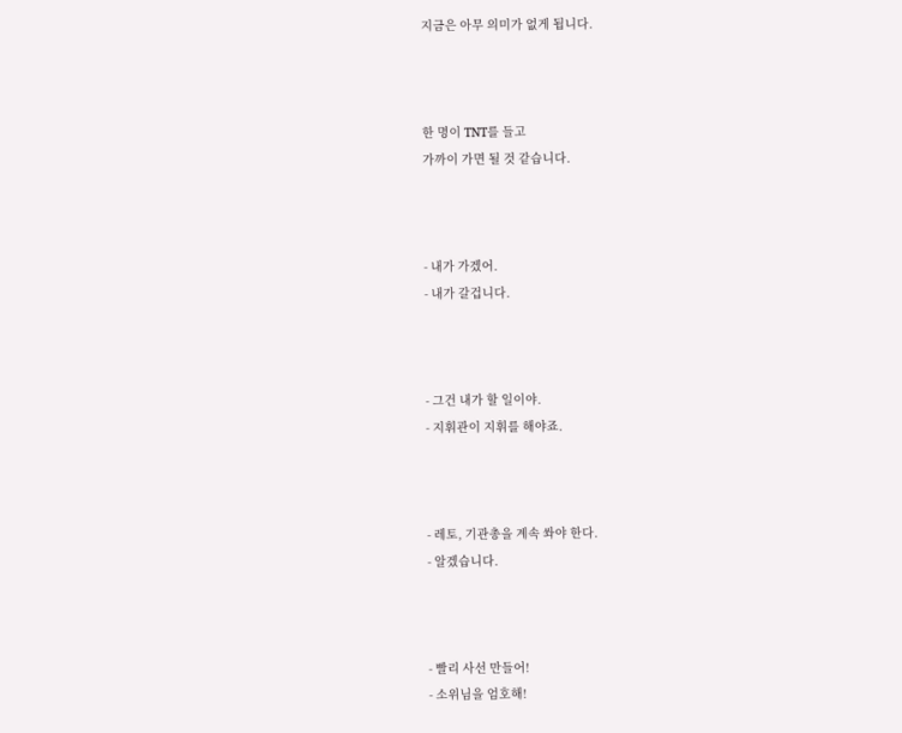지금은 아무 의미가 없게 됩니다.



한 명이 TNT를 들고
가까이 가면 될 것 같습니다.



- 내가 가겠어.
- 내가 갈겁니다.



- 그건 내가 할 일이야.
- 지휘관이 지휘를 해야죠.



- 레토, 기관총을 계속 쏴야 한다.
- 알겠습니다.



- 빨리 사선 만들어!
- 소위님을 엄호해!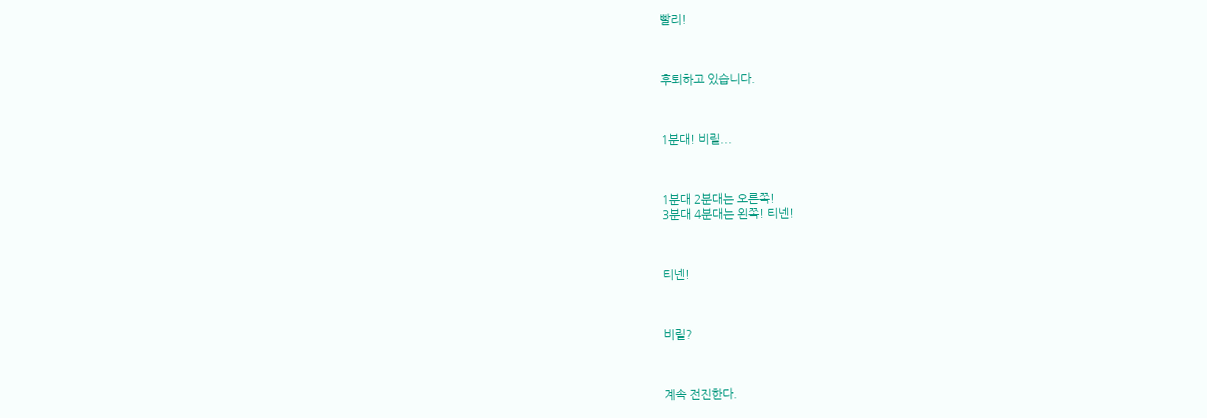빨리!



후퇴하고 있습니다.



1분대! 비릴...



1분대 2분대는 오른쪽!
3분대 4분대는 왼쪽! 티넨!



티넨!



비릴?



계속 전진한다.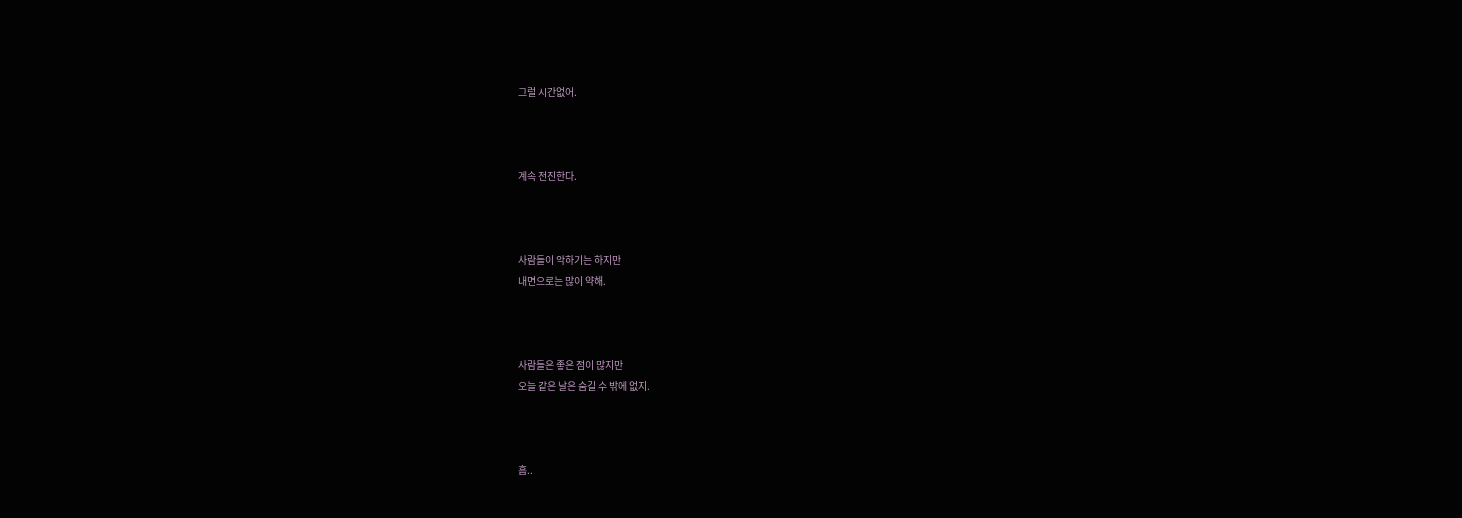그럴 시간없어.



계속 전진한다.



사람들이 악하기는 하지만
내면으로는 많이 약해.



사람들은 좋은 점이 많지만
오늘 같은 날은 숨길 수 밖에 없지.



흠..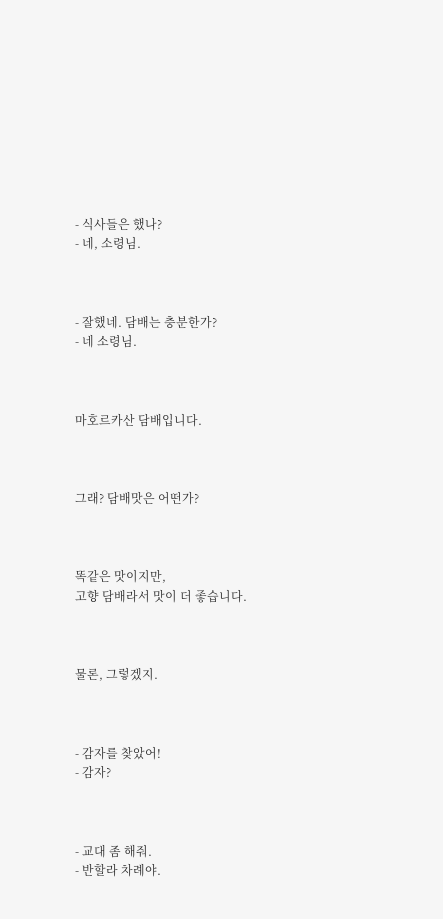- 식사들은 했나?
- 네, 소령님.



- 잘했네. 담배는 충분한가?
- 네 소령님.



마호르카산 담배입니다.



그래? 담배맛은 어떤가?



똑같은 맛이지만,
고향 담배라서 맛이 더 좋습니다.



물론, 그렇겠지.



- 감자를 찾았어!
- 감자?



- 교대 좀 해줘.
- 반할라 차례야.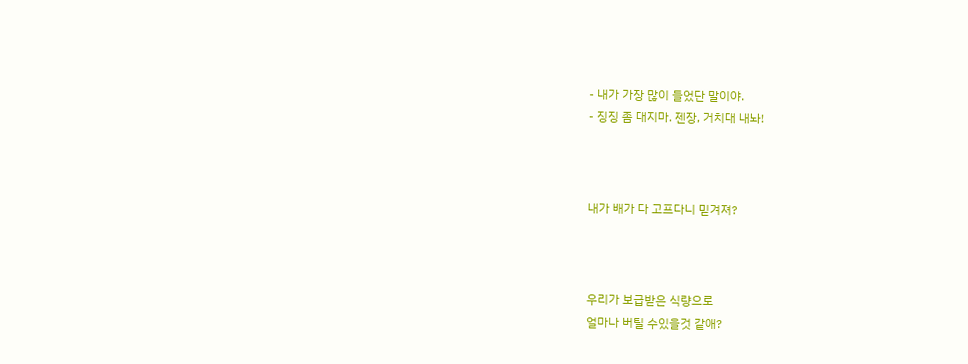- 내가 가장 많이 들었단 말이야.
- 징징 좀 대지마. 젠장, 거치대 내놔!



내가 배가 다 고프다니 믿겨져?



우리가 보급받은 식량으로
얼마나 버틸 수있을것 같애?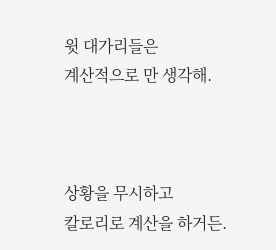윗 대가리들은
계산적으로 만 생각해.



상황을 무시하고
칼로리로 계산을 하거든.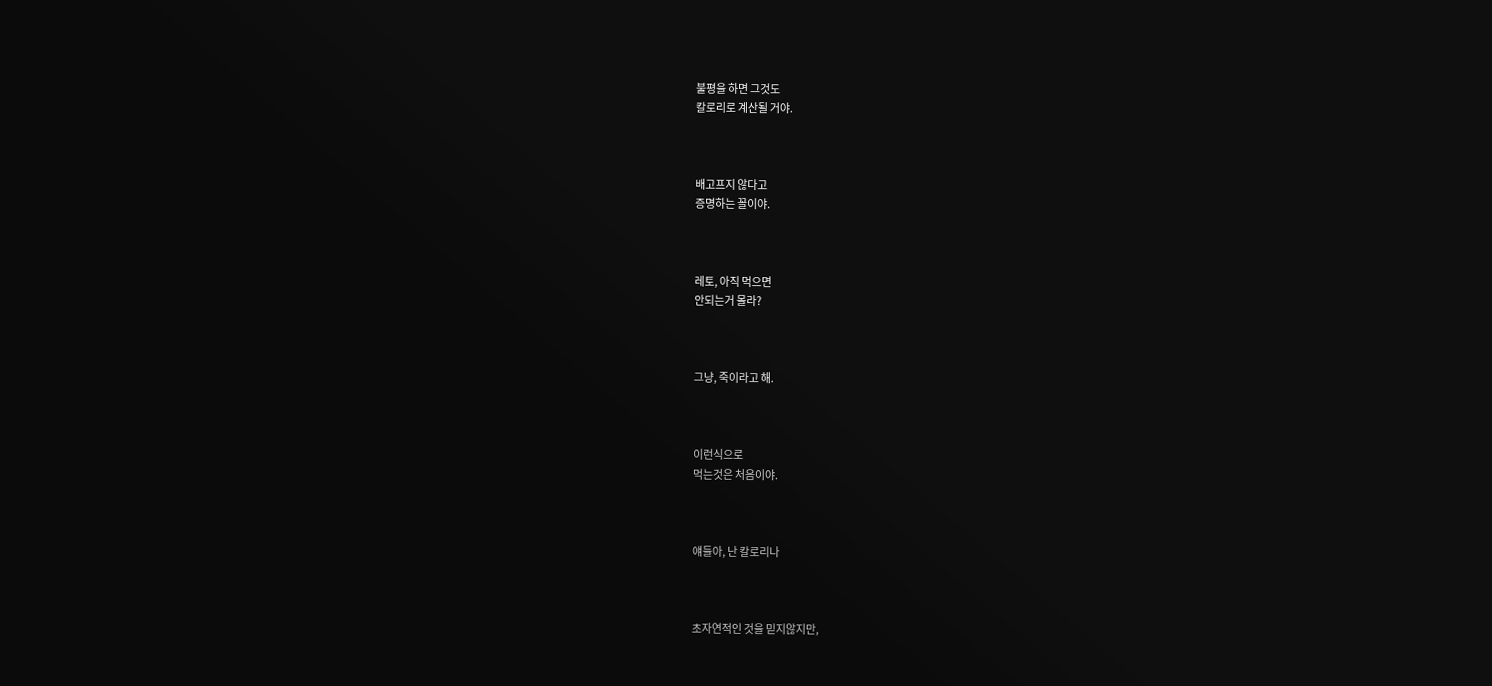불평을 하면 그것도
칼로리로 계산될 거야.



배고프지 않다고
증명하는 꼴이야.



레토, 아직 먹으면
안되는거 몰라?



그냥, 죽이라고 해.



이런식으로
먹는것은 처음이야.



얘들아, 난 칼로리나



초자연적인 것을 믿지않지만,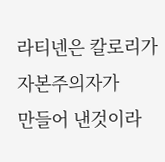라티넨은 칼로리가 자본주의자가
만들어 낸것이라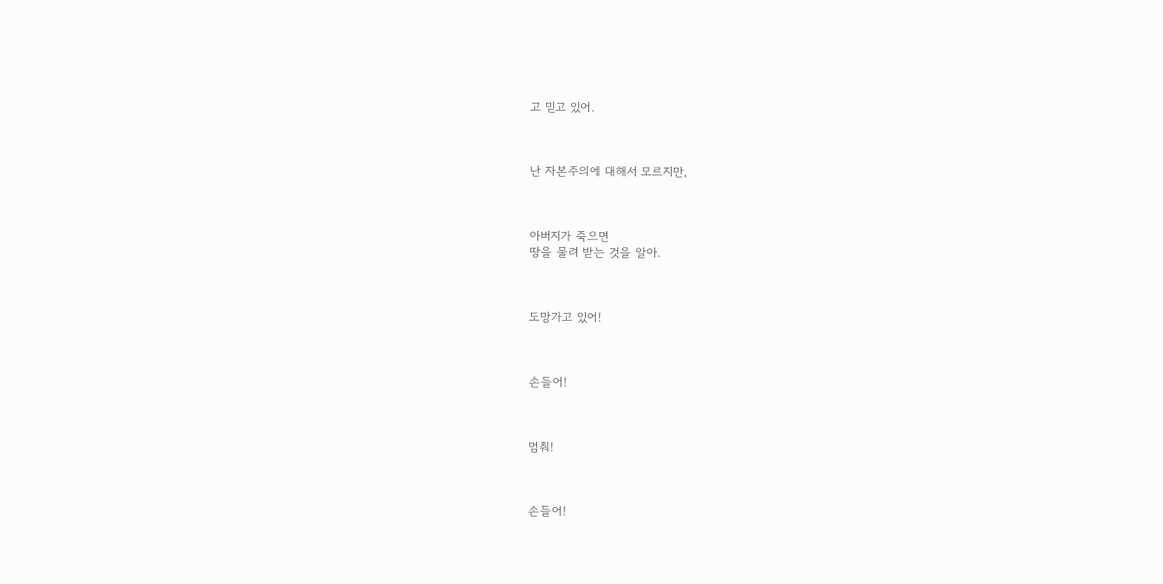고 믿고 있어.



난 자본주의에 대해서 모르지만,



아버지가 죽으면
땅을 물려 받는 것을 알아.



도망가고 있어!



손들어!



멈춰!



손들어!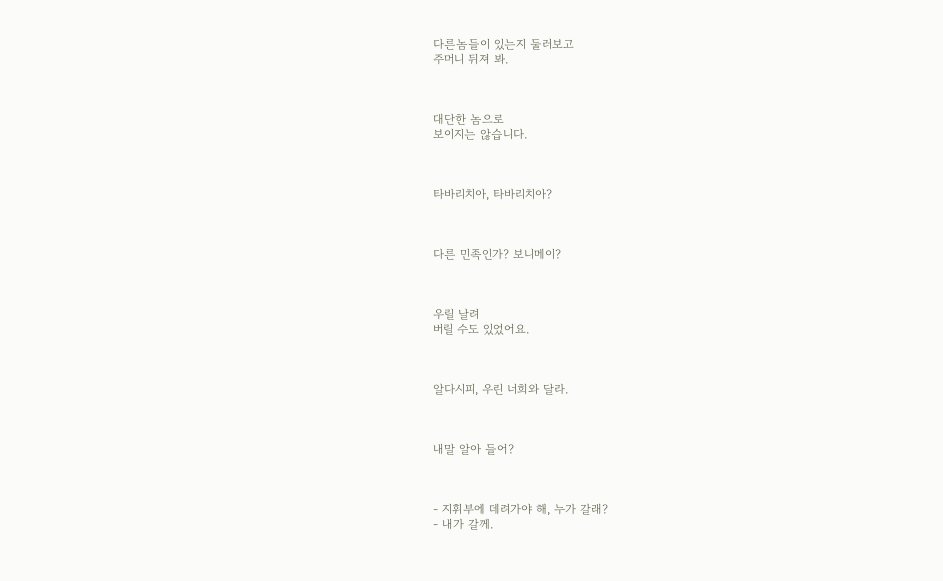다른놈들이 있는지 둘러보고
주머니 뒤져 봐.



대단한 놈으로
보이지는 않습니다.



타바리치아, 타바리치아?



다른 민족인가? 보니메이?



우릴 날려
버릴 수도 있었어요.



알다시피, 우린 너희와 달라.



내말 알아 들어?



- 지휘부에 데려가야 해, 누가 갈래?
- 내가 갈께.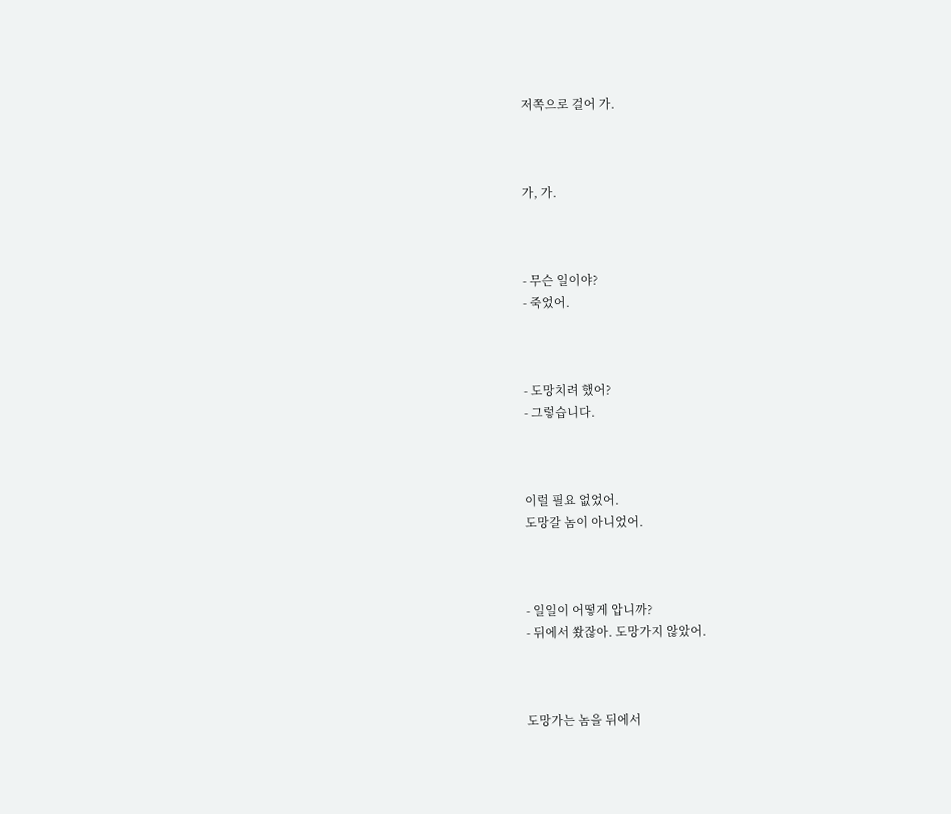저쪽으로 걸어 가.



가, 가.



- 무슨 일이야?
- 죽었어.



- 도망치려 했어?
- 그렇습니다.



이럴 필요 없었어.
도망갈 놈이 아니었어.



- 일일이 어떻게 압니까?
- 뒤에서 쐈잖아. 도망가지 않았어.



도망가는 놈을 뒤에서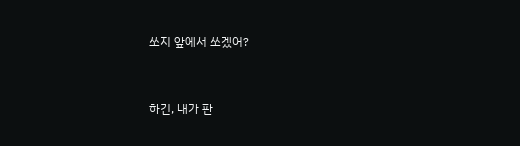쏘지 앞에서 쏘겠어?



하긴, 내가 판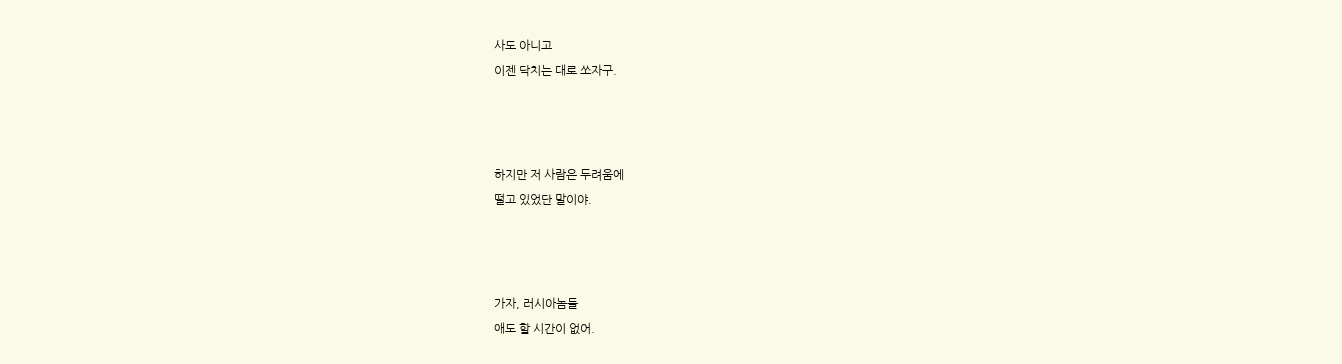사도 아니고
이젠 닥치는 대로 쏘자구.



하지만 저 사람은 두려움에
떨고 있었단 말이야.



가자, 러시아놈들
애도 할 시간이 없어.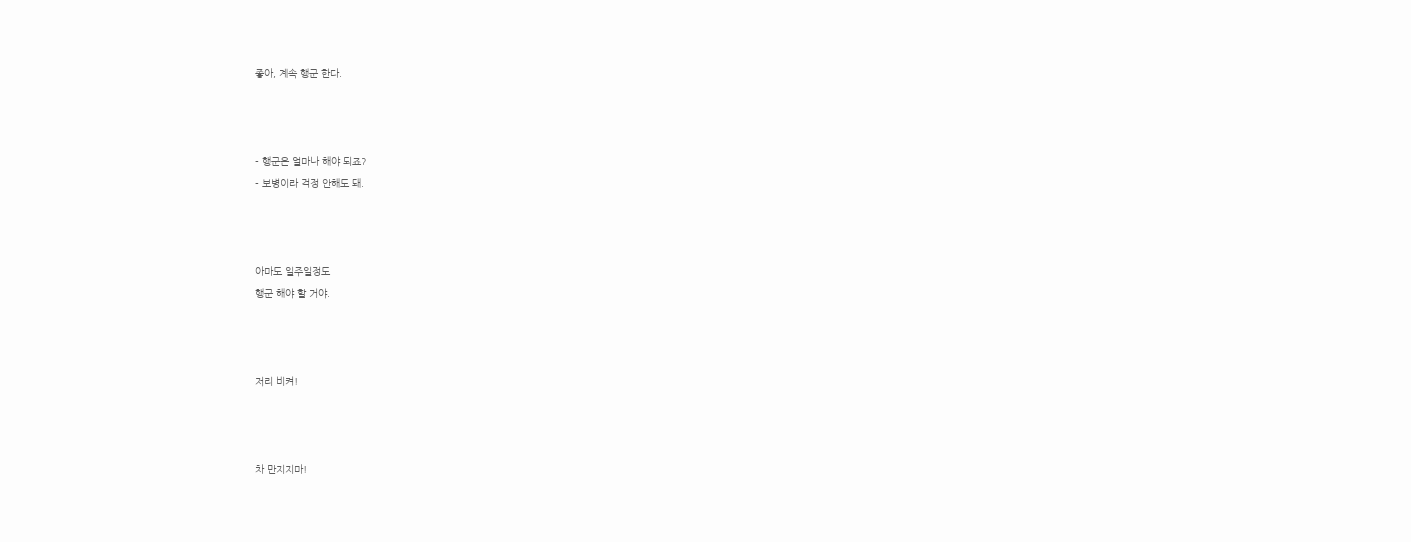좋아, 계속 행군 한다.



- 행군은 얼마나 해야 되죠?
- 보병이라 걱정 안해도 돼.



아마도 일주일정도
행군 해야 할 거야.



저리 비켜!



차 만지지마!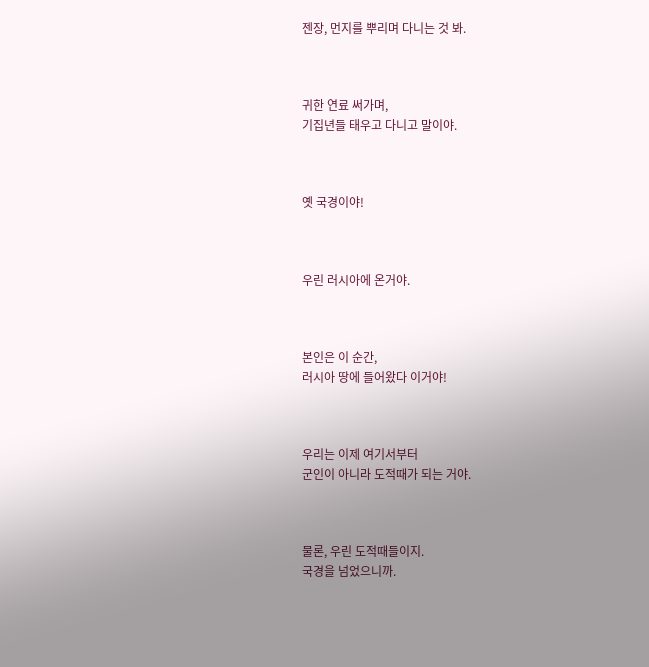젠장, 먼지를 뿌리며 다니는 것 봐.



귀한 연료 써가며,
기집년들 태우고 다니고 말이야.



옛 국경이야!



우린 러시아에 온거야.



본인은 이 순간,
러시아 땅에 들어왔다 이거야!



우리는 이제 여기서부터
군인이 아니라 도적때가 되는 거야.



물론, 우린 도적때들이지.
국경을 넘었으니까.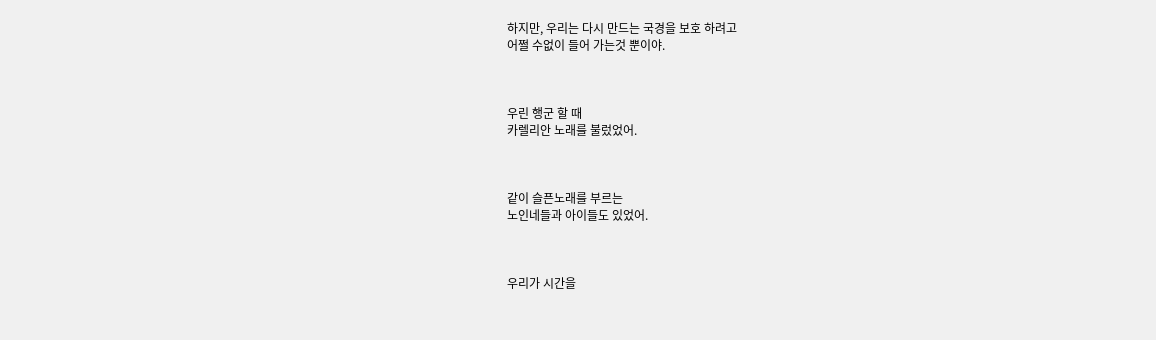하지만, 우리는 다시 만드는 국경을 보호 하려고
어쩔 수없이 들어 가는것 뿐이야.



우린 행군 할 때
카렐리안 노래를 불렀었어.



같이 슬픈노래를 부르는
노인네들과 아이들도 있었어.



우리가 시간을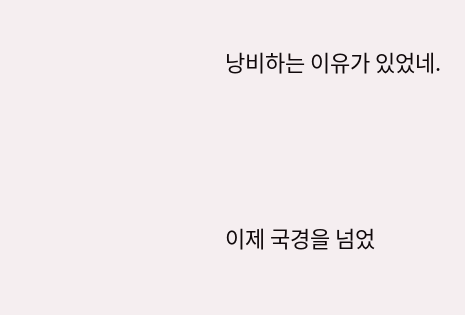낭비하는 이유가 있었네.



이제 국경을 넘었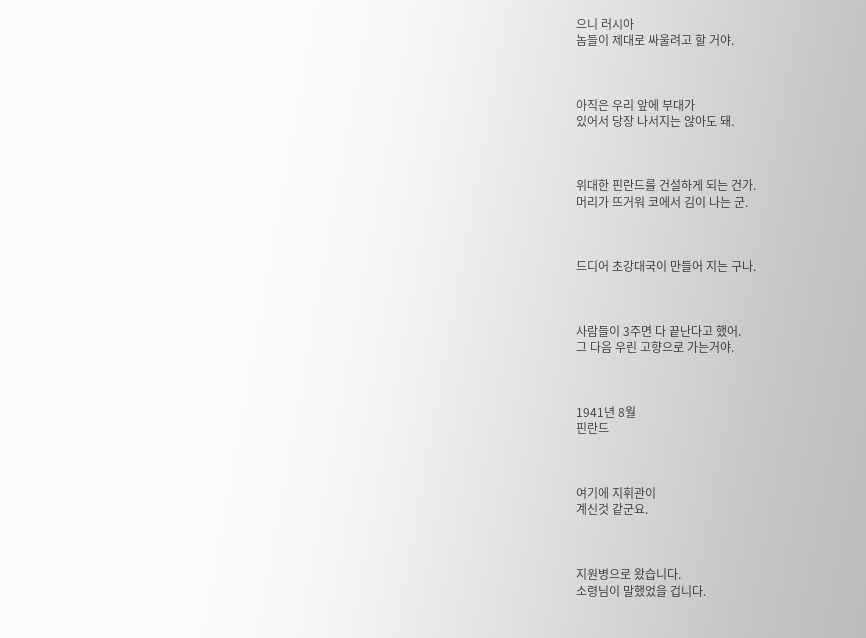으니 러시아
놈들이 제대로 싸울려고 할 거야.



아직은 우리 앞에 부대가
있어서 당장 나서지는 않아도 돼.



위대한 핀란드를 건설하게 되는 건가.
머리가 뜨거워 코에서 김이 나는 군.



드디어 초강대국이 만들어 지는 구나.



사람들이 3주면 다 끝난다고 했어.
그 다음 우린 고향으로 가는거야.



1941년 8월
핀란드



여기에 지휘관이
계신것 같군요.



지원병으로 왔습니다.
소령님이 말했었을 겁니다.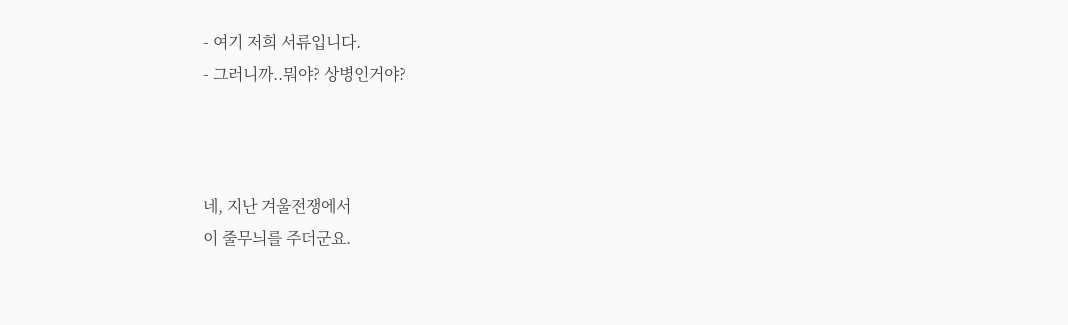- 여기 저희 서류입니다.
- 그러니까..뭐야? 상병인거야?



네, 지난 겨울전쟁에서
이 줄무늬를 주더군요.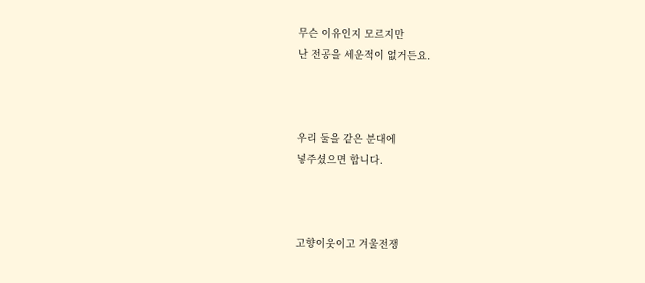무슨 이유인지 모르지만
난 전공을 세운적이 없거든요.



우리 둘을 같은 분대에
넣주셨으면 합니다.



고향이웃이고 겨울전쟁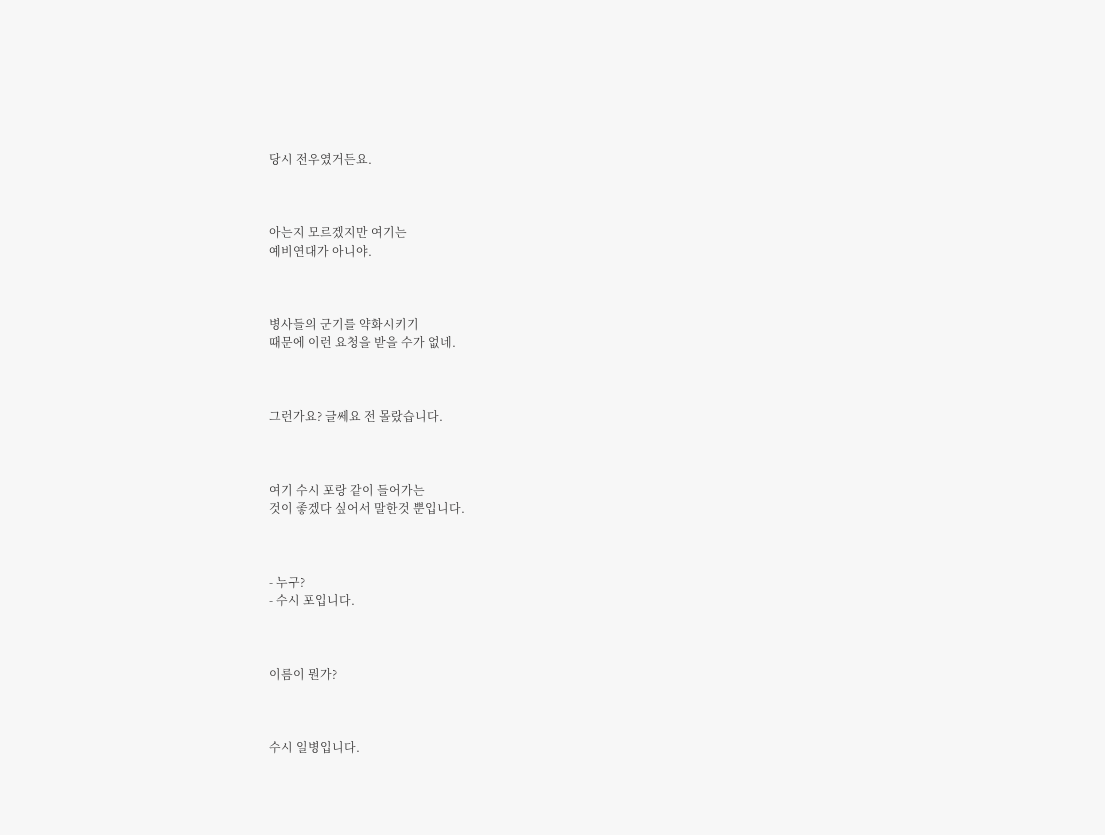당시 전우였거든요.



아는지 모르겠지만 여기는
예비연대가 아니야.



병사들의 군기를 약화시키기
때문에 이런 요청을 받을 수가 없네.



그런가요? 글쎄요 전 몰랐습니다.



여기 수시 포랑 같이 들어가는
것이 좋겠다 싶어서 말한것 뿐입니다.



- 누구?
- 수시 포입니다.



이름이 뭔가?



수시 일병입니다.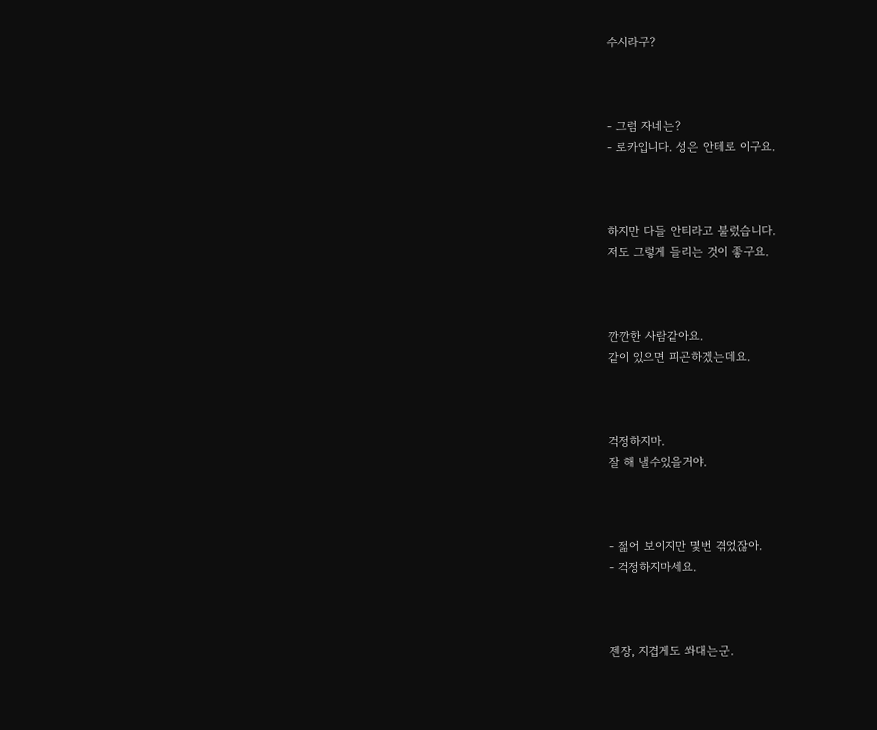수시라구?



- 그럼 자네는?
- 로카입니다. 성은 안테로 이구요.



하지만 다들 안티라고 불렀습니다.
저도 그렇게 들리는 것이 좋구요.



깐깐한 사람같아요.
같이 있으면 피곤하겠는데요.



걱정하지마.
잘 해 낼수있을거야.



- 젊어 보이지만 몇번 겪었잖아.
- 걱정하지마세요.



젠장, 지겹게도 쏴대는군.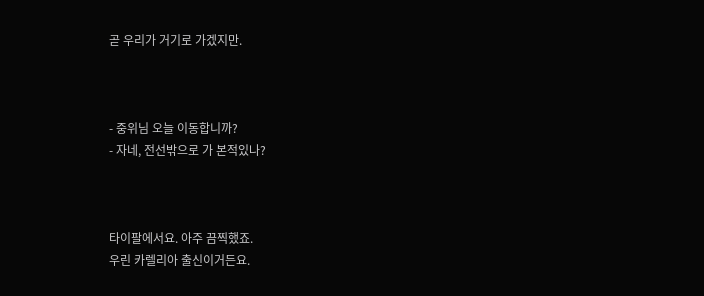곧 우리가 거기로 가겠지만.



- 중위님 오늘 이동합니까?
- 자네, 전선밖으로 가 본적있나?



타이팔에서요. 아주 끔찍했죠.
우린 카렐리아 출신이거든요.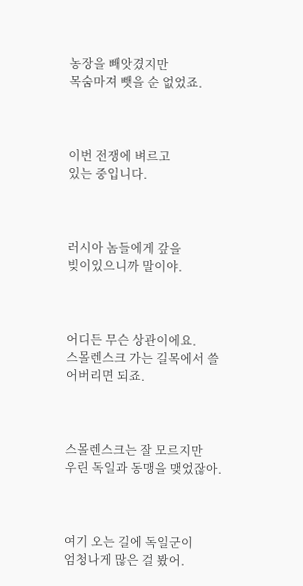농장을 빼앗겼지만
목숨마져 뺏을 순 없었죠.



이번 전쟁에 벼르고
있는 중입니다.



러시아 놈들에게 갚을
빚이있으니까 말이야.



어디든 무슨 상관이에요.
스몰렌스크 가는 길목에서 쓸어버리면 되죠.



스몰렌스크는 잘 모르지만
우린 독일과 동맹을 맺었잖아.



여기 오는 길에 독일군이
엄청나게 많은 걸 봤어.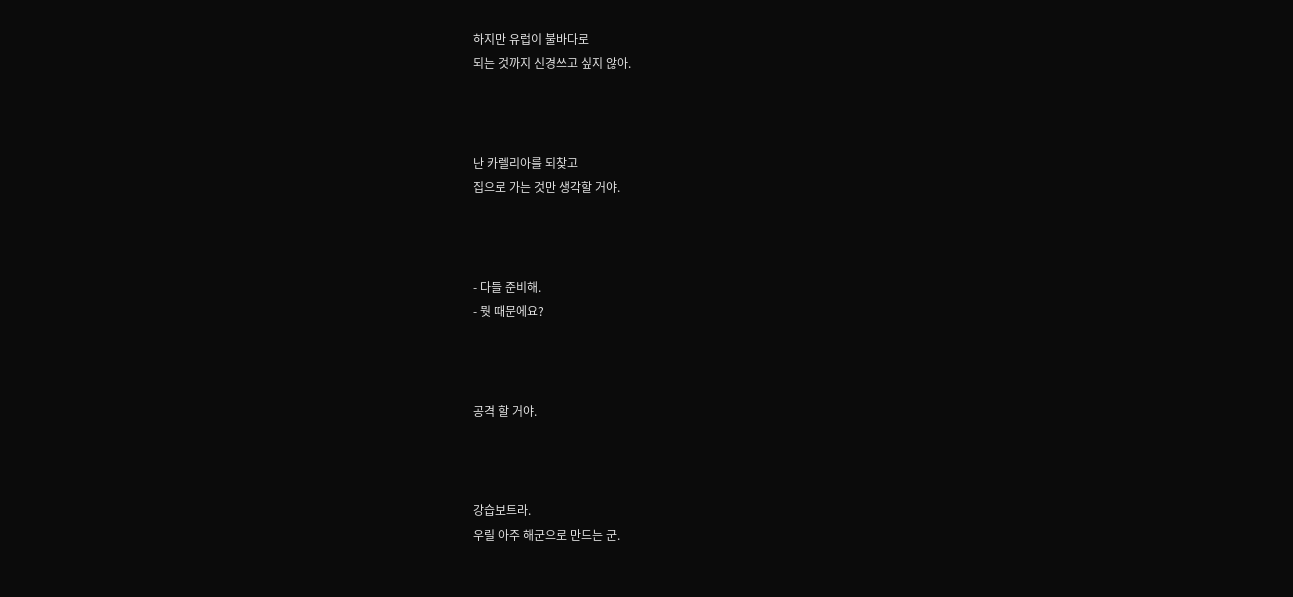하지만 유럽이 불바다로
되는 것까지 신경쓰고 싶지 않아.



난 카렐리아를 되찾고
집으로 가는 것만 생각할 거야.



- 다들 준비해.
- 뭣 때문에요?



공격 할 거야.



강습보트라.
우릴 아주 해군으로 만드는 군.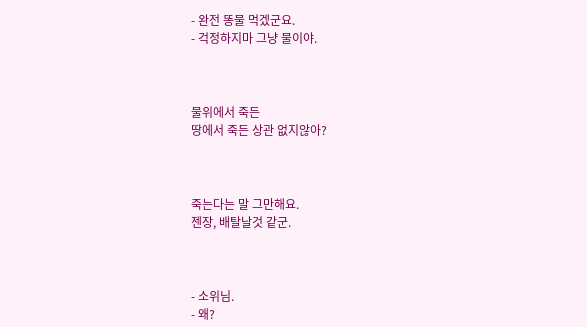- 완전 똥물 먹겠군요.
- 걱정하지마 그냥 물이야.



물위에서 죽든
땅에서 죽든 상관 없지않아?



죽는다는 말 그만해요.
젠장, 배탈날것 같군.



- 소위님.
- 왜?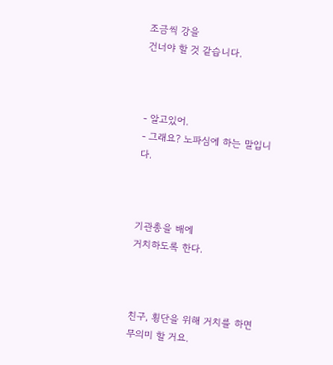조금씩 강을
건너야 할 것 같습니다.



- 알고있어.
- 그래요? 노파심에 하는 말입니다.



기관총을 배에
거치하도록 한다.



친구, 횡단을 위해 거치를 하면
무의미 할 거요.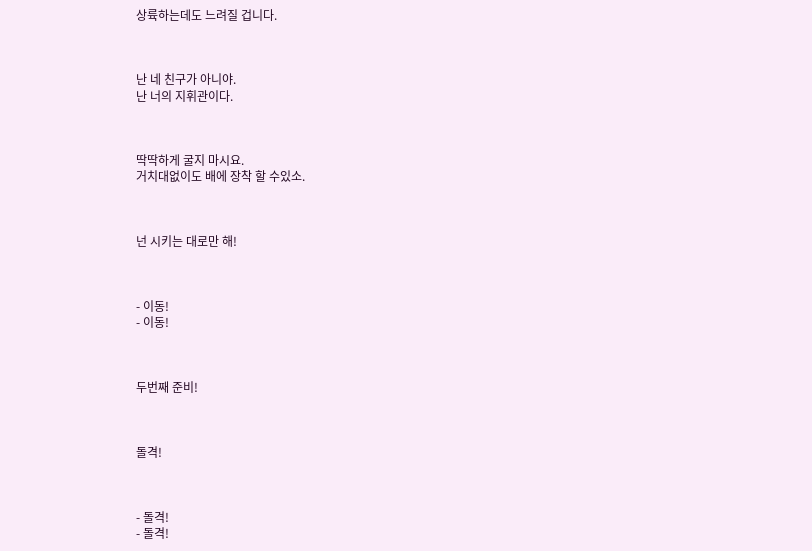상륙하는데도 느려질 겁니다.



난 네 친구가 아니야.
난 너의 지휘관이다.



딱딱하게 굴지 마시요.
거치대없이도 배에 장착 할 수있소.



넌 시키는 대로만 해!



- 이동!
- 이동!



두번째 준비!



돌격!



- 돌격!
- 돌격!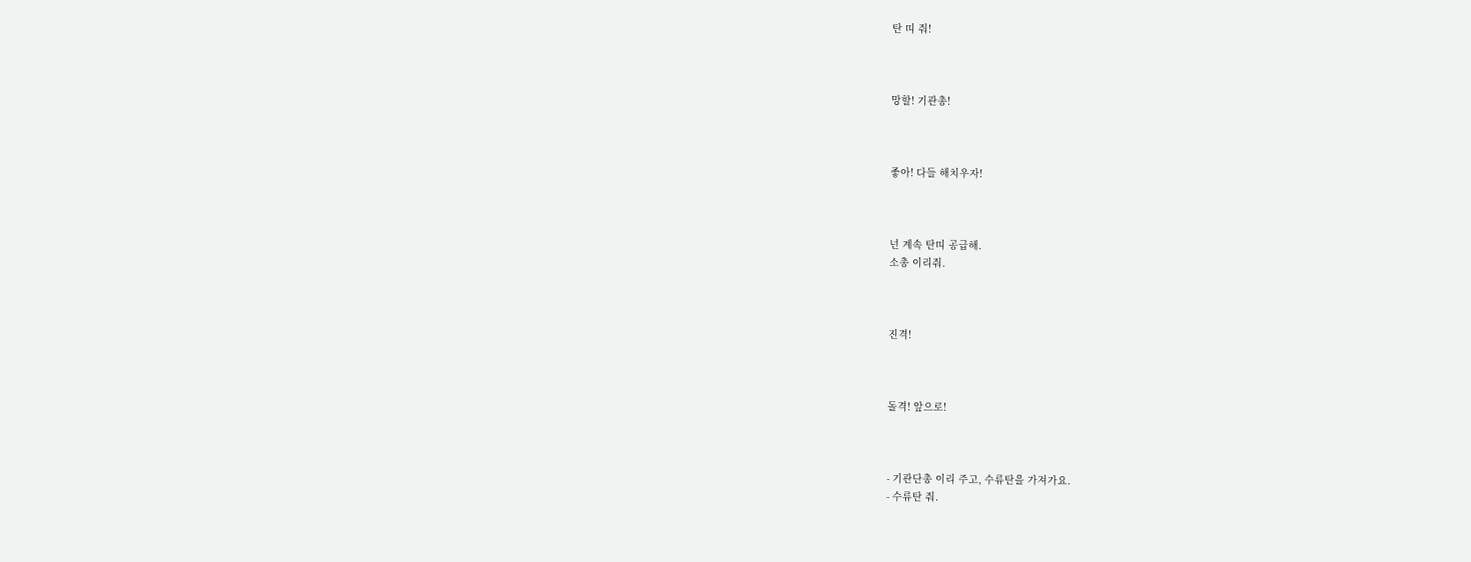탄 띠 줘!



망할! 기관총!



좋아! 다들 해치우자!



넌 계속 탄띠 공급해.
소총 이리줘.



진격!



돌격! 앞으로!



- 기관단총 이리 주고, 수류탄을 가져가요.
- 수류탄 줘.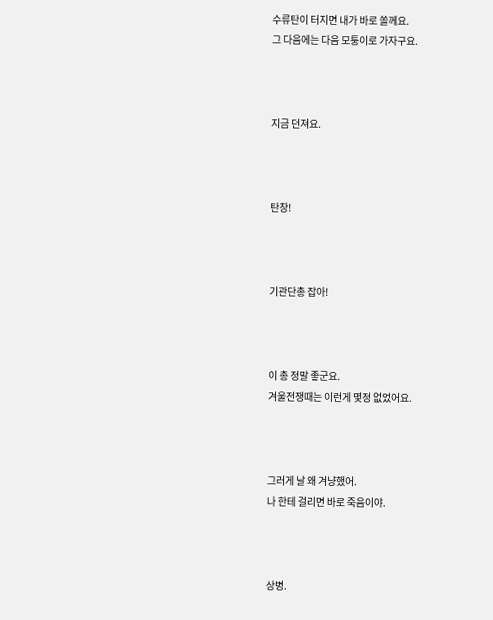수류탄이 터지면 내가 바로 쏠께요.
그 다음에는 다음 모퉁이로 가자구요.



지금 던져요.



탄창!



기관단총 잡아!



이 총 정말 좋군요.
겨울전쟁때는 이런게 몇정 없었어요.



그러게 날 왜 겨냥했어.
나 한테 걸리면 바로 죽음이야.



상병.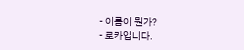- 이름이 뭔가?
- 로카입니다.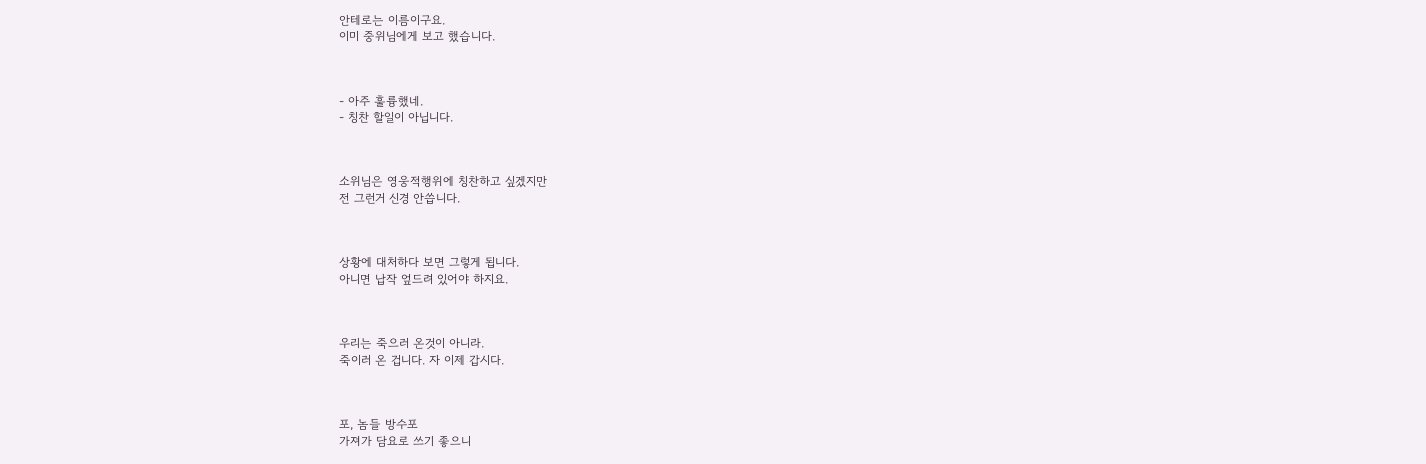안테로는 이름이구요.
이미 중위님에게 보고 했습니다.



- 아주 훌륭했네.
- 칭찬 할일이 아닙니다.



소위님은 영웅적행위에 칭찬하고 싶겠지만
전 그런거 신경 안씁니다.



상황에 대처하다 보면 그렇게 됩니다.
아니면 납작 엎드려 있어야 하지요.



우리는 죽으러 온것이 아니라.
죽이러 온 겁니다. 자 이제 갑시다.



포, 놈들 방수포
가져가 담요로 쓰기 좋으니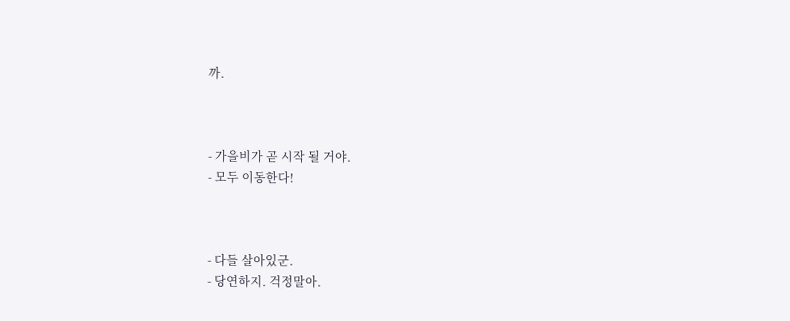까.



- 가을비가 곧 시작 될 거야.
- 모두 이동한다!



- 다들 살아있군.
- 당연하지. 걱정말아.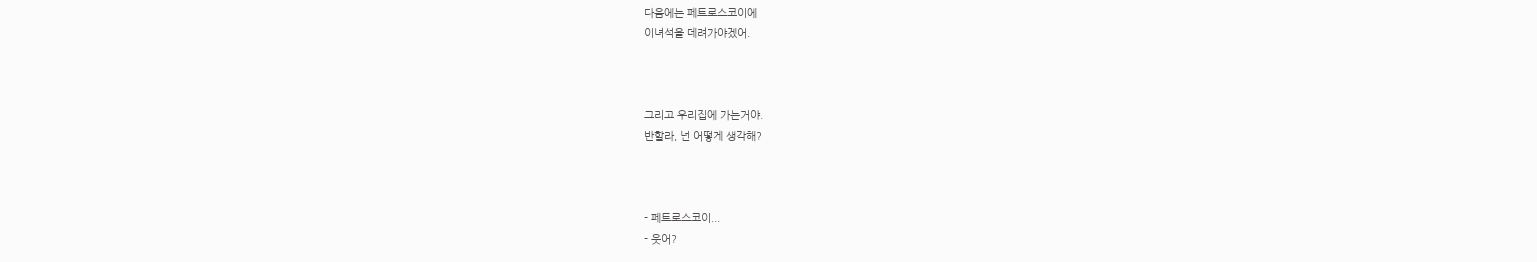다음에는 페트로스코이에
이녀석을 데려가야겠어.



그리고 우리집에 가는거야.
반할라, 넌 어떻게 생각해?



- 페트로스코이...
- 웃어?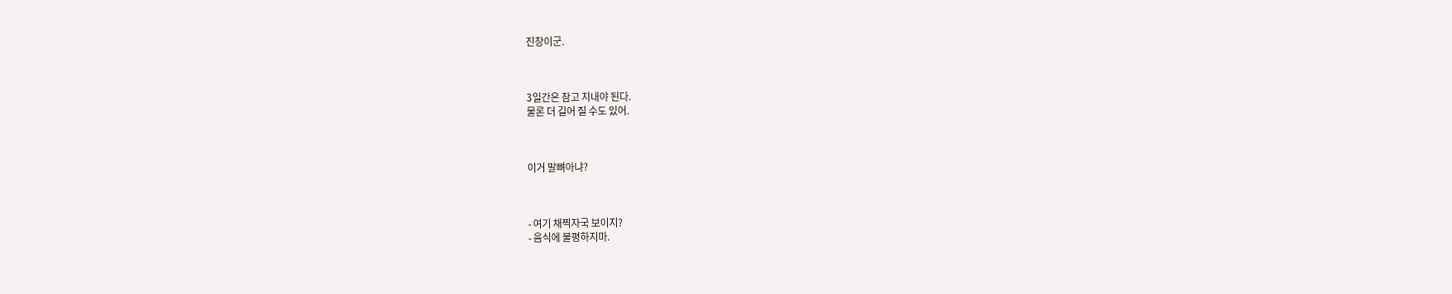진창이군.



3일간은 참고 지내야 된다.
물론 더 길어 질 수도 있어.



이거 말뼈아냐?



- 여기 채찍자국 보이지?
- 음식에 불평하지마.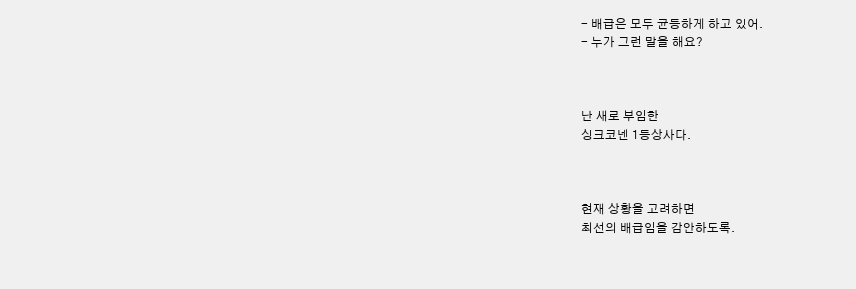- 배급은 모두 균등하게 하고 있어.
- 누가 그런 말을 해요?



난 새로 부임한
싱크코넨 1등상사다.



현재 상황을 고려하면
최선의 배급임을 감안하도록.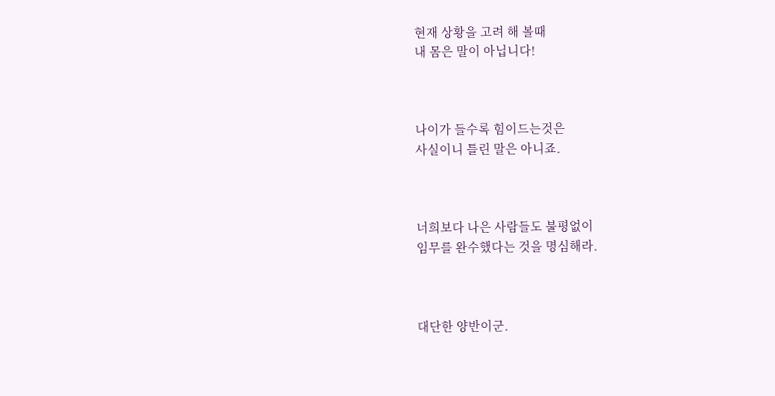현재 상황을 고려 해 볼때
내 몸은 말이 아닙니다!



나이가 들수록 힘이드는것은
사실이니 틀린 말은 아니죠.



너희보다 나은 사람들도 불평없이
임무를 완수했다는 것을 명심해라.



대단한 양반이군.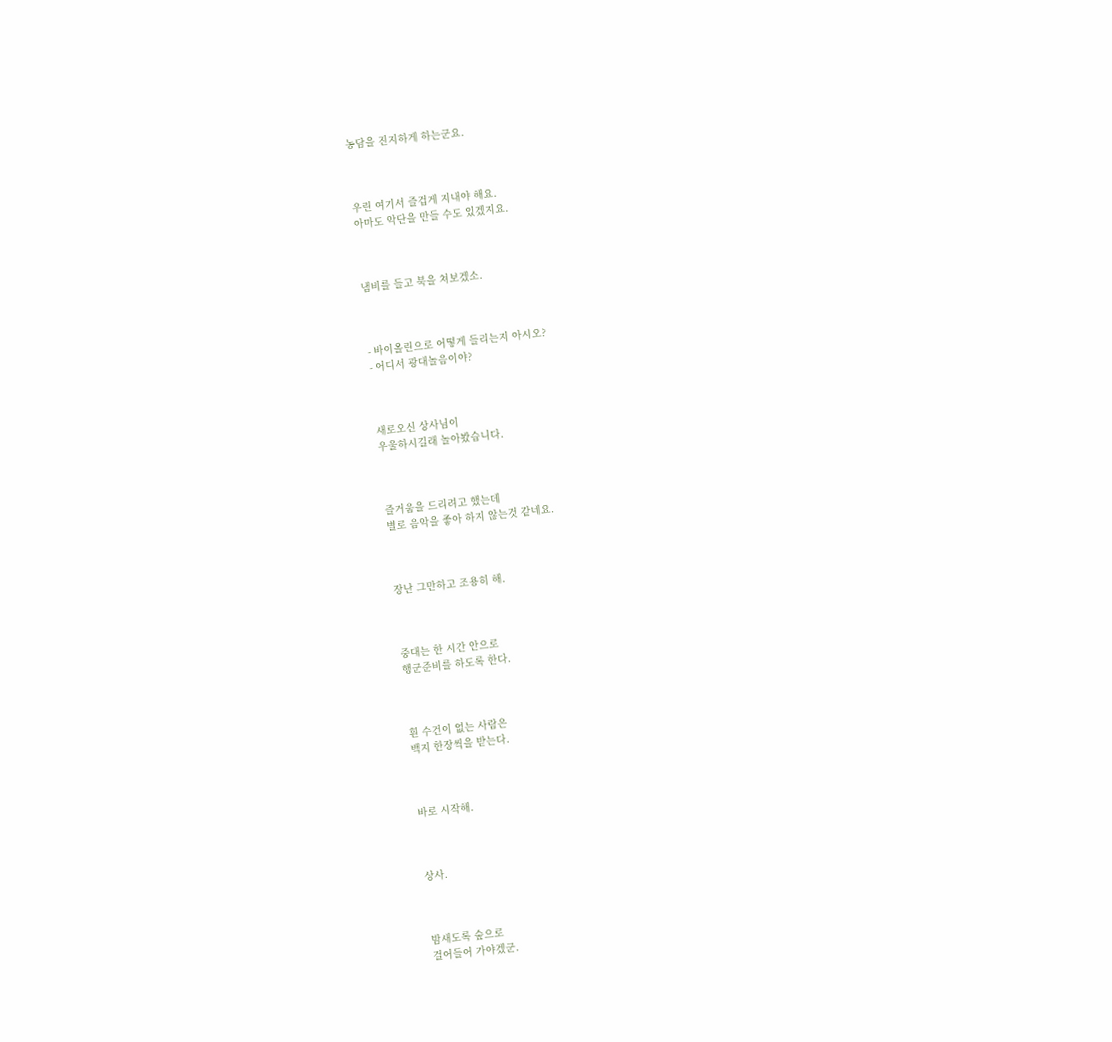농담을 진지하게 하는군요.



우린 여기서 즐겁게 지내야 해요.
아마도 악단을 만들 수도 있겠지요.



냄비를 들고 북을 쳐보겠소.



- 바이올린으로 어떻게 들리는지 아시오?
- 어디서 광대놀음이야?



새로오신 상사님이
우울하시길래 놀아봤습니다.



즐거움을 드리려고 했는데
별로 음악을 좋아 하지 않는것 같네요.



장난 그만하고 조용히 해.



중대는 한 시간 안으로
행군준비를 하도록 한다.



흰 수건이 없는 사람은
백지 한장씩을 받는다.



바로 시작해.



상사.



밤새도록 숲으로
걸어들어 가야겠군.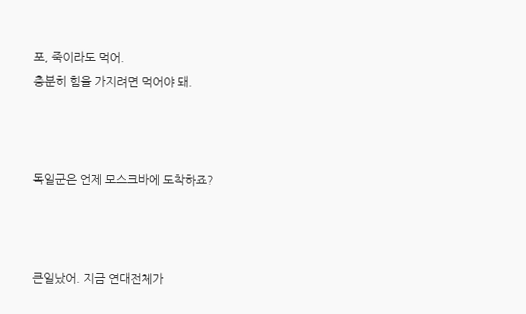포, 죽이라도 먹어.
충분히 힘을 가지려면 먹어야 돼.



독일군은 언제 모스크바에 도착하죠?



큰일났어. 지금 연대전체가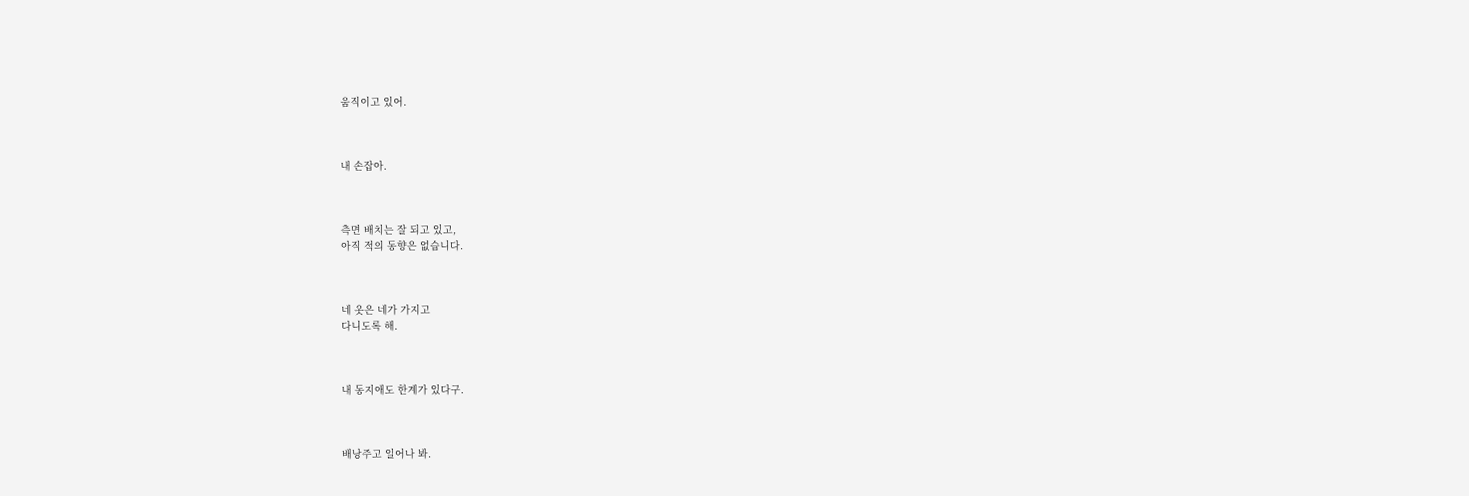움직이고 있어.



내 손잡아.



측면 배치는 잘 되고 있고,
아직 적의 동향은 없습니다.



네 옷은 네가 가지고
다니도록 해.



내 동지애도 한계가 있다구.



배낭주고 일어나 봐.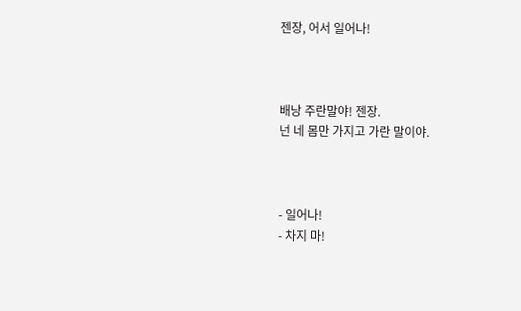젠장, 어서 일어나!



배낭 주란말야! 젠장.
넌 네 몸만 가지고 가란 말이야.



- 일어나!
- 차지 마!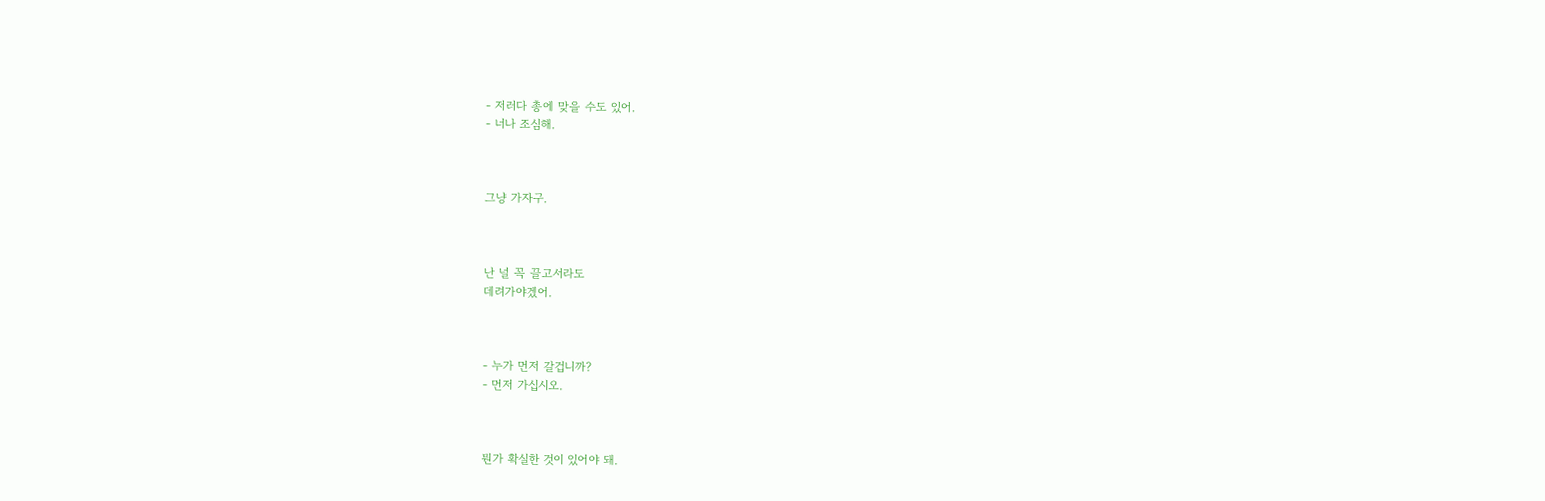- 저러다 총에 맞을 수도 있어.
- 너나 조심해.



그냥 가자구.



난 널 꼭 끌고서라도
데려가야겠어.



- 누가 먼저 갈겁니까?
- 먼저 가십시오.



뭔가 확실한 것이 있어야 돼.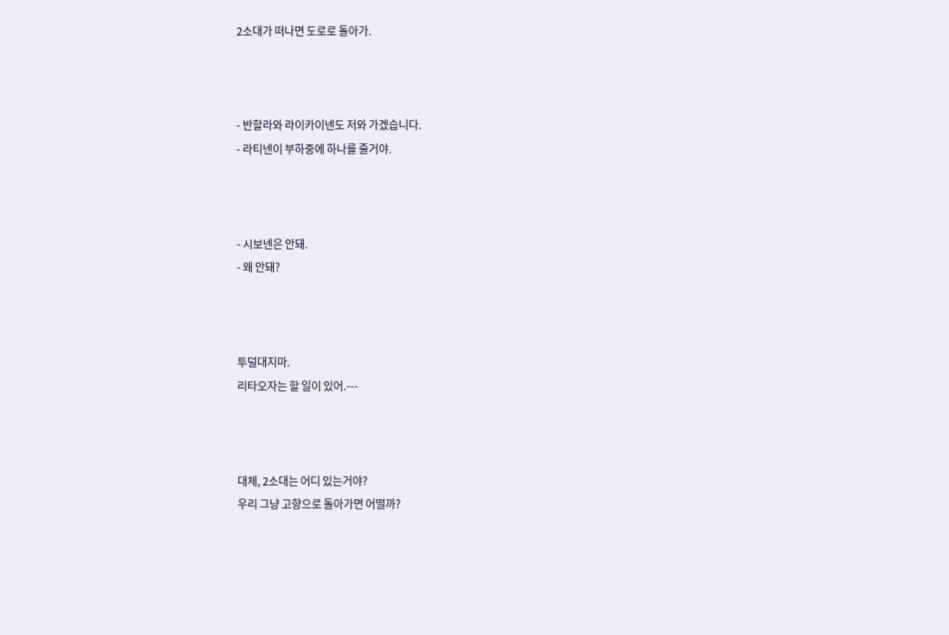2소대가 떠나면 도로로 돌아가.



- 반할라와 라이카이넨도 저와 가겠습니다.
- 라티넨이 부하중에 하나를 줄거야.



- 시보넨은 안돼.
- 왜 안돼?



투덜대지마.
리타오자는 할 일이 있어.---



대체, 2소대는 어디 있는거야?
우리 그냥 고향으로 돌아가면 어떨까?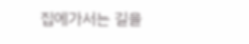집에가서는 길을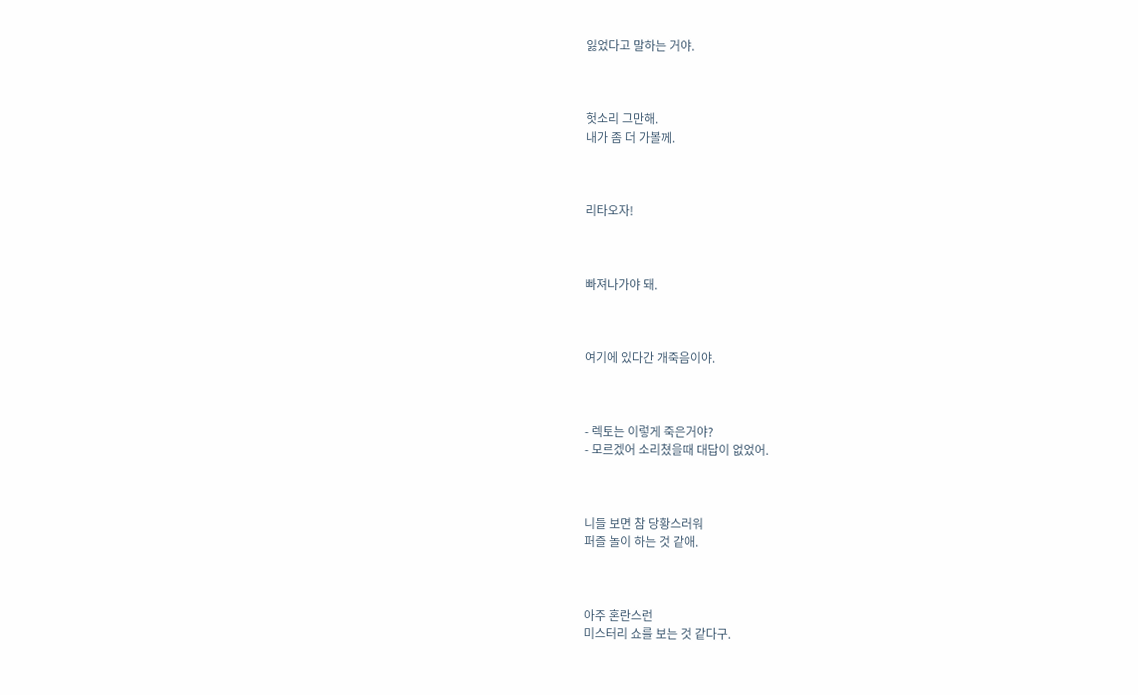잃었다고 말하는 거야.



헛소리 그만해.
내가 좀 더 가볼께.



리타오자!



빠져나가야 돼.



여기에 있다간 개죽음이야.



- 렉토는 이렇게 죽은거야?
- 모르겠어 소리쳤을때 대답이 없었어.



니들 보면 참 당황스러워
퍼즐 놀이 하는 것 같애.



아주 혼란스런
미스터리 쇼를 보는 것 같다구.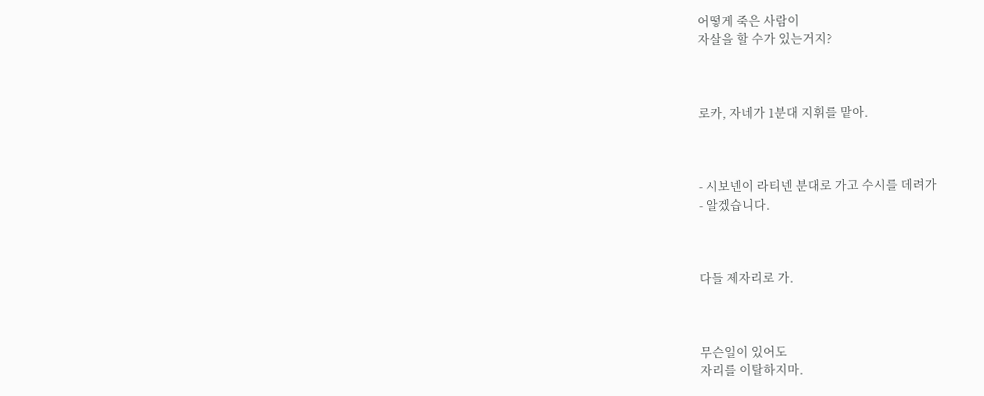어떻게 죽은 사람이
자살을 할 수가 있는거지?



로카, 자네가 1분대 지휘를 맡아.



- 시보넨이 라티넨 분대로 가고 수시를 데려가
- 알겠습니다.



다들 제자리로 가.



무슨일이 있어도
자리를 이탈하지마.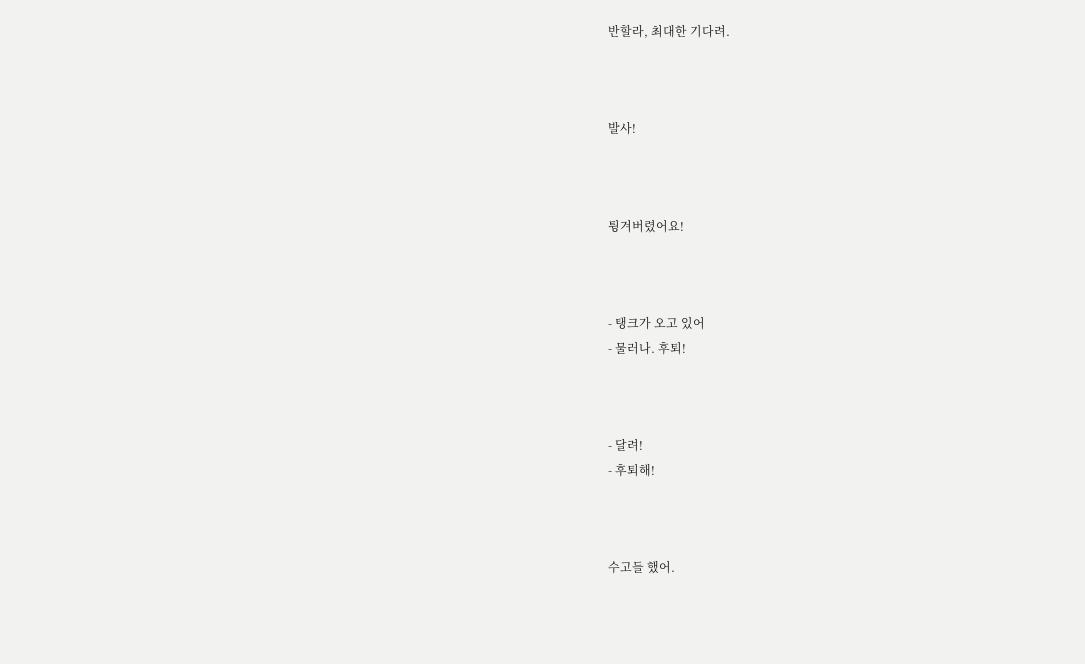반할라, 최대한 기다려.



발사!



튕겨버렸어요!



- 탱크가 오고 있어
- 물러나. 후퇴!



- 달려!
- 후퇴해!



수고들 했어.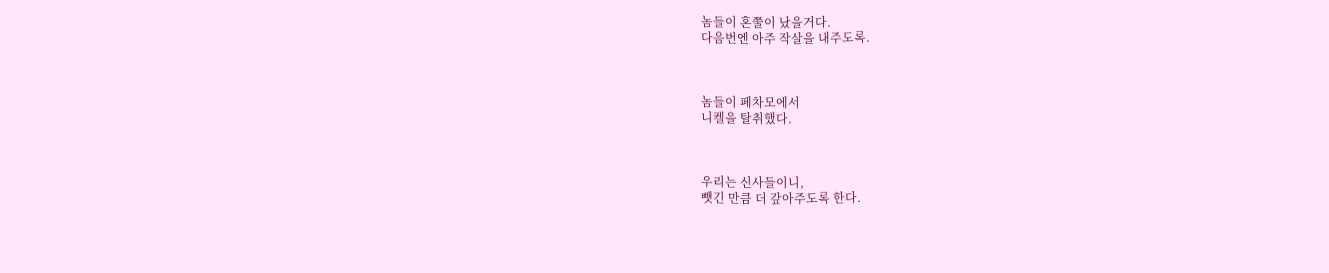놈들이 혼쭐이 났을거다.
다음번엔 아주 작살을 내주도록.



놈들이 페차모에서
니켈을 탈취했다.



우리는 신사들이니,
뺏긴 만큼 더 갚아주도록 한다.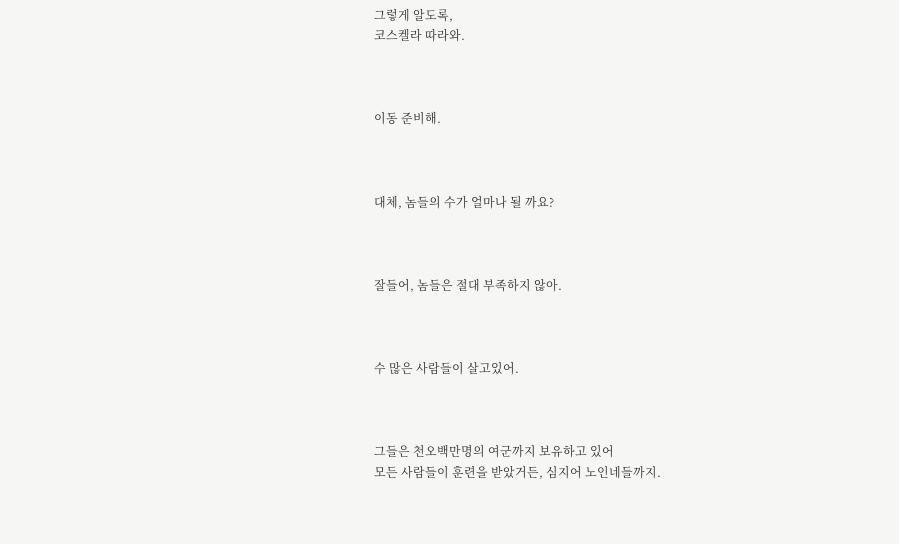그렇게 알도록,
코스켈라 따라와.



이동 준비해.



대체, 놈들의 수가 얼마나 될 까요?



잘들어, 놈들은 절대 부족하지 않아.



수 많은 사람들이 살고있어.



그들은 천오백만명의 여군까지 보유하고 있어
모든 사람들이 훈련을 받았거든, 심지어 노인네들까지.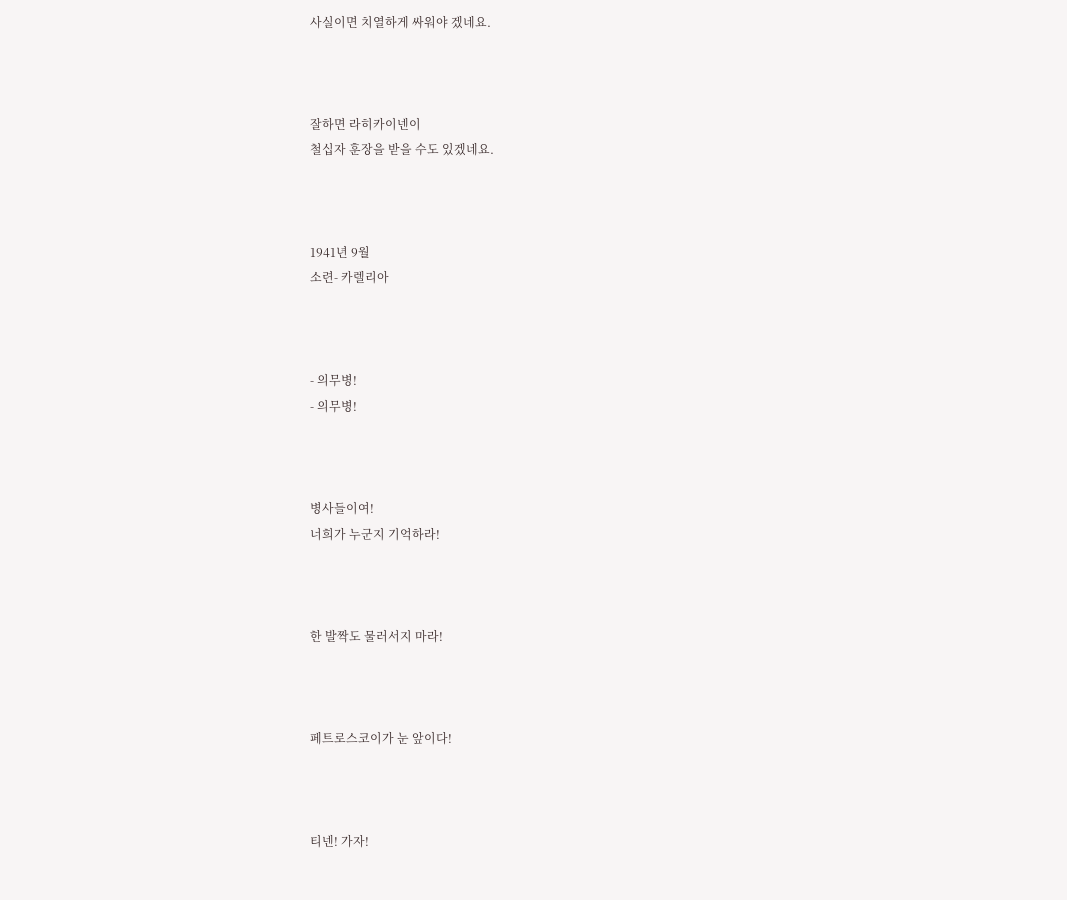사실이면 치열하게 싸워야 겠네요.



잘하면 라히카이넨이
철십자 훈장을 받을 수도 있겠네요.



1941년 9월
소련- 카렐리아



- 의무병!
- 의무병!



병사들이여!
너희가 누군지 기억하라!



한 발짝도 물러서지 마라!



페트로스코이가 눈 앞이다!



티넨! 가자!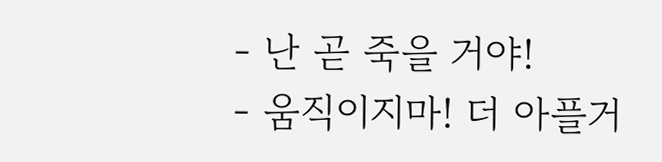- 난 곧 죽을 거야!
- 움직이지마! 더 아플거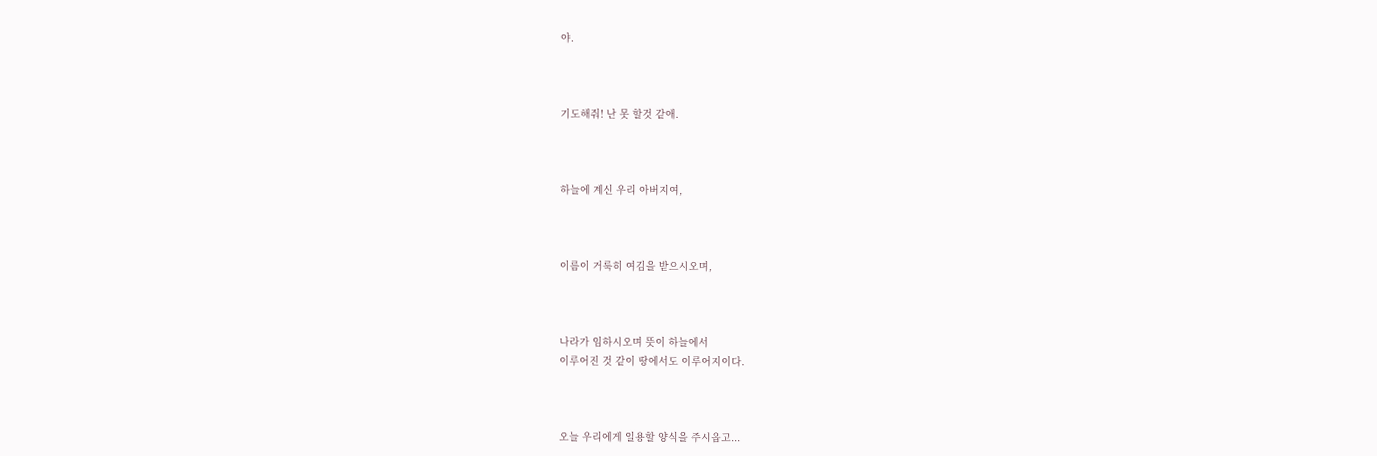야.



기도해줘! 난 못 할것 같애.



하늘에 계신 우리 아버지여,



이름이 거룩히 여김을 받으시오며,



나라가 임하시오며 뜻이 하늘에서
이루어진 것 같이 땅에서도 이루어지이다.



오늘 우리에게 일용할 양식을 주시옵고...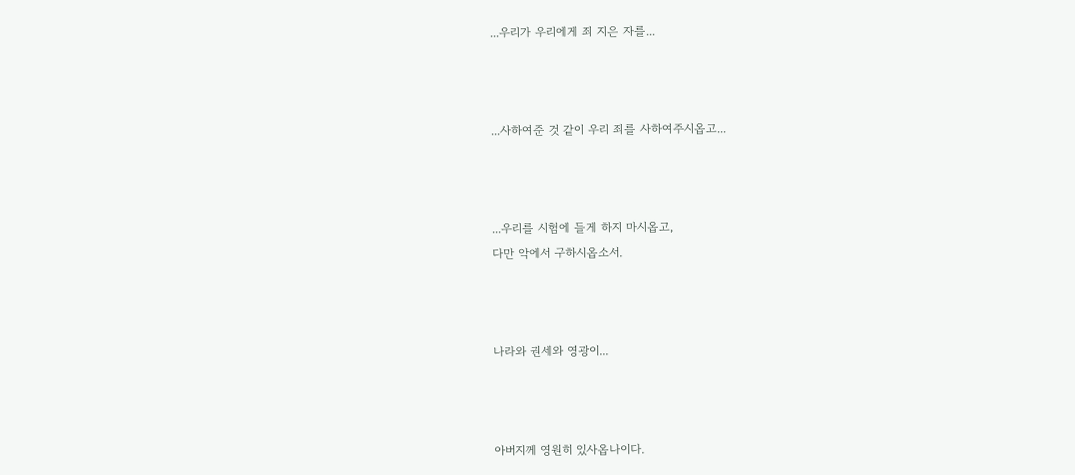...우리가 우리에게 죄 지은 자를...



...사하여준 것 같이 우리 죄를 사하여주시옵고...



...우리를 시험에 들게 하지 마시옵고,
다만 악에서 구하시옵소서.



나라와 권세와 영광이...



아버지께 영원히 있사옵나이다.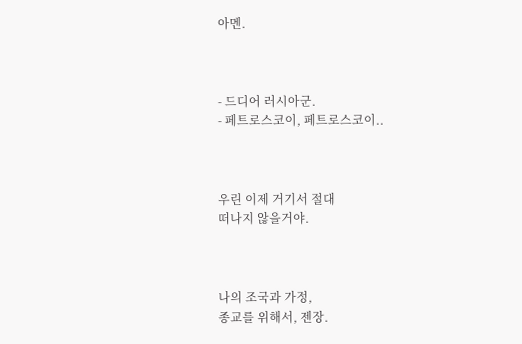아멘.



- 드디어 러시아군.
- 페트로스코이, 페트로스코이..



우린 이제 거기서 절대
떠나지 않을거야.



나의 조국과 가정,
종교를 위해서, 젠장.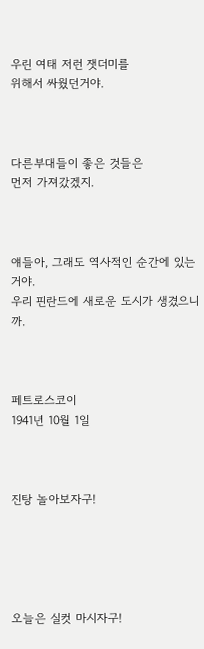우린 여태 저런 잿더미를
위해서 싸웠던거야.



다른부대들이 좋은 것들은
먼저 가져갔겠지.



얘들아, 그래도 역사적인 순간에 있는거야.
우리 핀란드에 새로운 도시가 생겼으니까.



페트로스코이
1941년 10월 1일



진탕 놀아보자구!





오늘은 실컷 마시자구!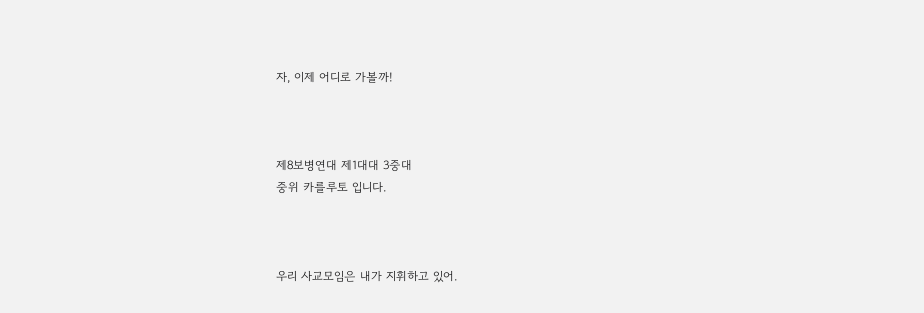자, 이제 어디로 가볼까!



제8보병연대 제1대대 3중대
중위 카를루토 입니다.



우리 사교모임은 내가 지휘하고 있어.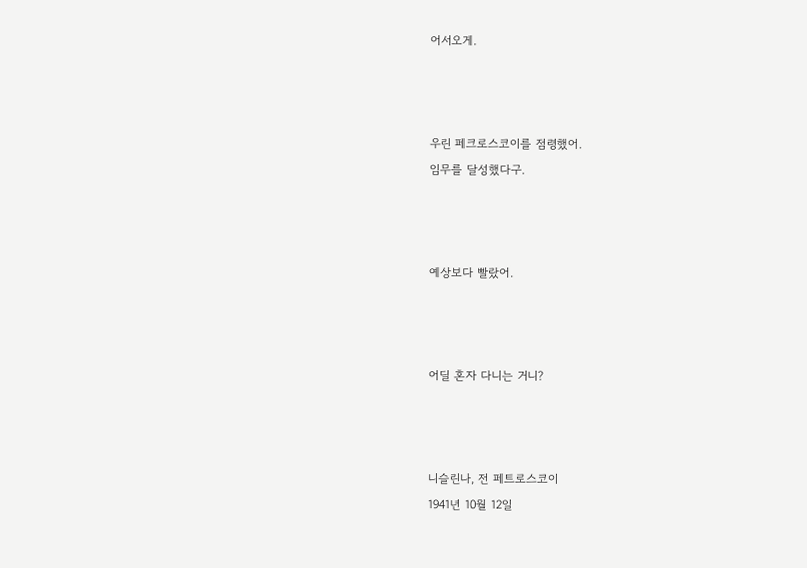어서오게.



우린 페크로스코이를 점령했어.
임무를 달성했다구.



예상보다 빨랐어.



어딜 혼자 다니는 거니?



니슬린나, 전 페트로스코이
1941년 10월 12일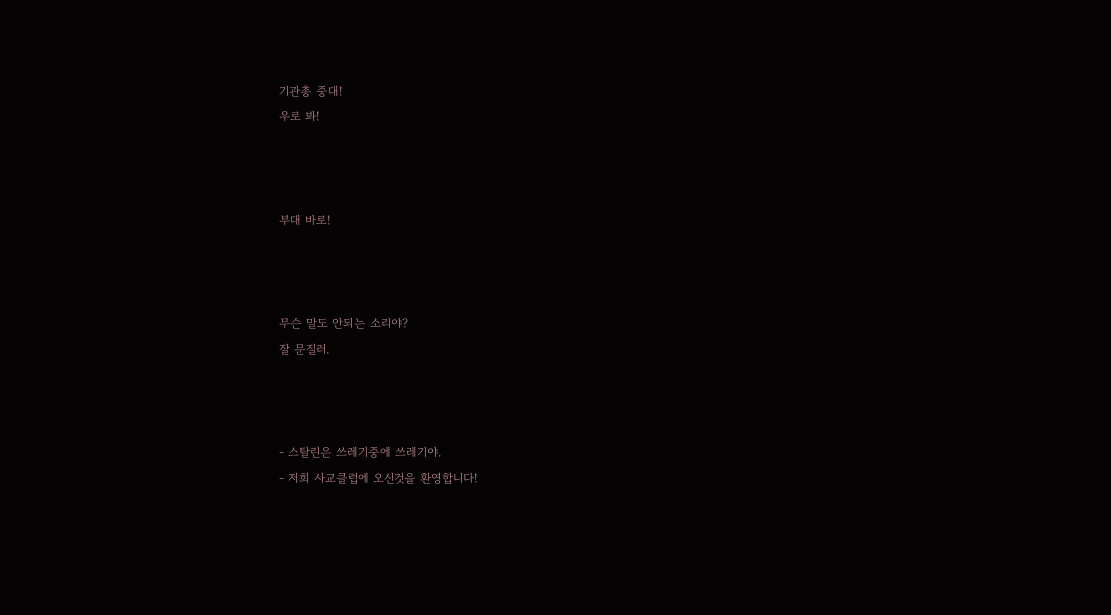기관총 중대!
우로 봐!



부대 바로!



무슨 말도 안되는 소리야?
잘 문질러.



- 스탈린은 쓰레기중에 쓰레기야.
- 저희 사교클럽에 오신것을 환영합니다!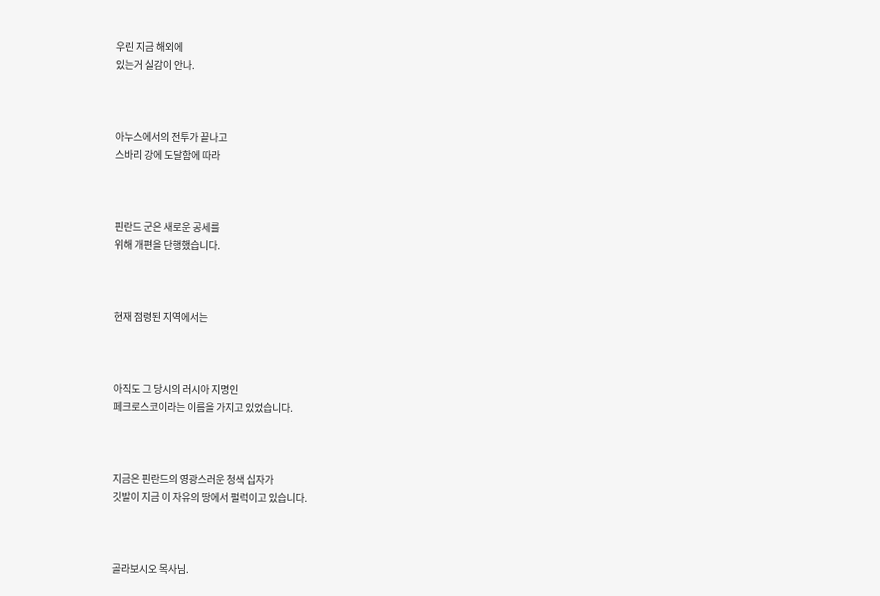우린 지금 해외에
있는거 실감이 안나.



아누스에서의 전투가 끝나고
스바리 강에 도달함에 따라



핀란드 군은 새로운 공세를
위해 개편을 단행했습니다.



현재 점령된 지역에서는



아직도 그 당시의 러시아 지명인
페크로스코이라는 이름을 가지고 있었습니다.



지금은 핀란드의 영광스러운 청색 십자가
깃발이 지금 이 자유의 땅에서 펄럭이고 있습니다.



골라보시오 목사님.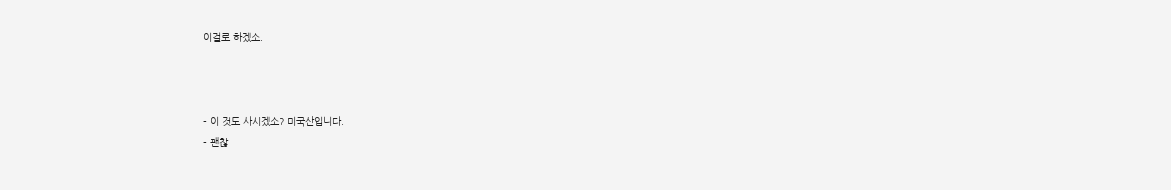이걸로 하겠소.



- 이 것도 사시겠소? 미국산입니다.
- 괜찮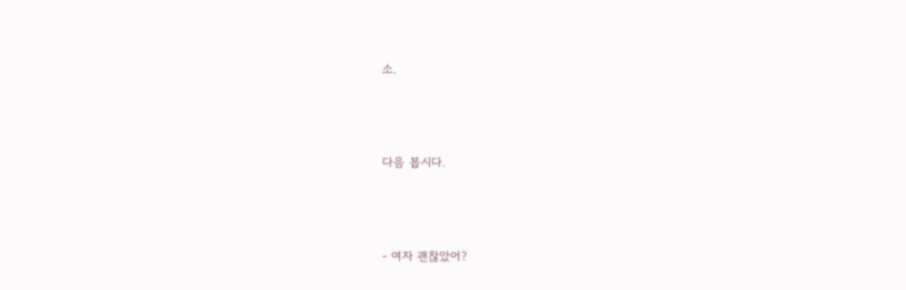소.



다음 봅시다.



- 여자 괜찮았어?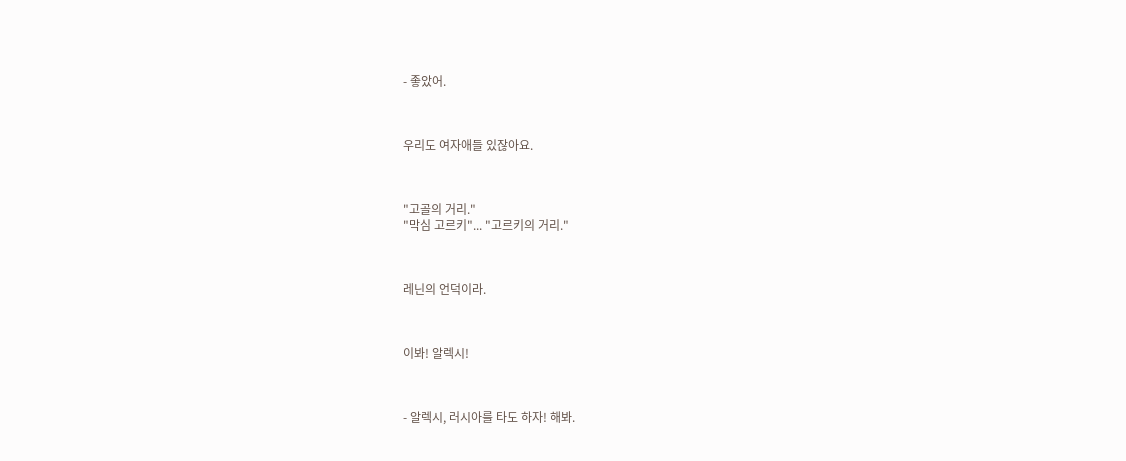- 좋았어.



우리도 여자애들 있잖아요.



"고골의 거리."
"막심 고르키"... "고르키의 거리."



레닌의 언덕이라.



이봐! 알렉시!



- 알렉시, 러시아를 타도 하자! 해봐.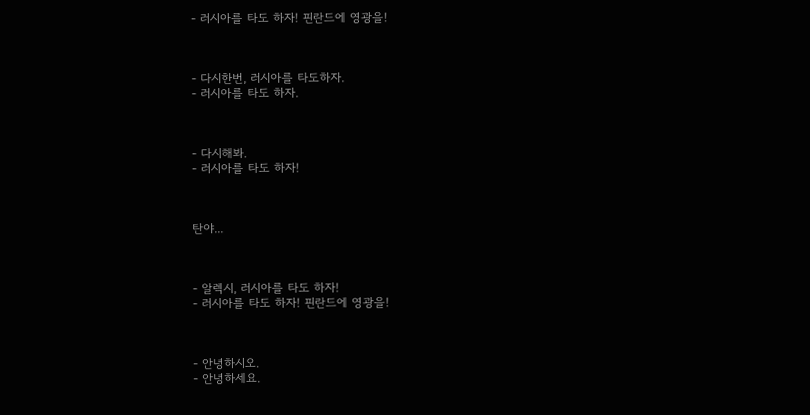- 러시아를 타도 하자! 핀란드에 영광을!



- 다시한번, 러시아를 타도하자.
- 러시아를 타도 하자.



- 다시해봐.
- 러시아를 타도 하자!



탄야...



- 알렉시, 러시아를 타도 하자!
- 러시아를 타도 하자! 핀란드에 영광을!



- 안녕하시오.
- 안녕하세요.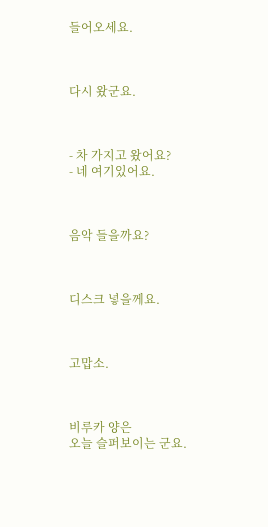들어오세요.



다시 왔군요.



- 차 가지고 왔어요?
- 네 여기있어요.



음악 들을까요?



디스크 넣을께요.



고맙소.



비루카 양은
오늘 슬퍼보이는 군요.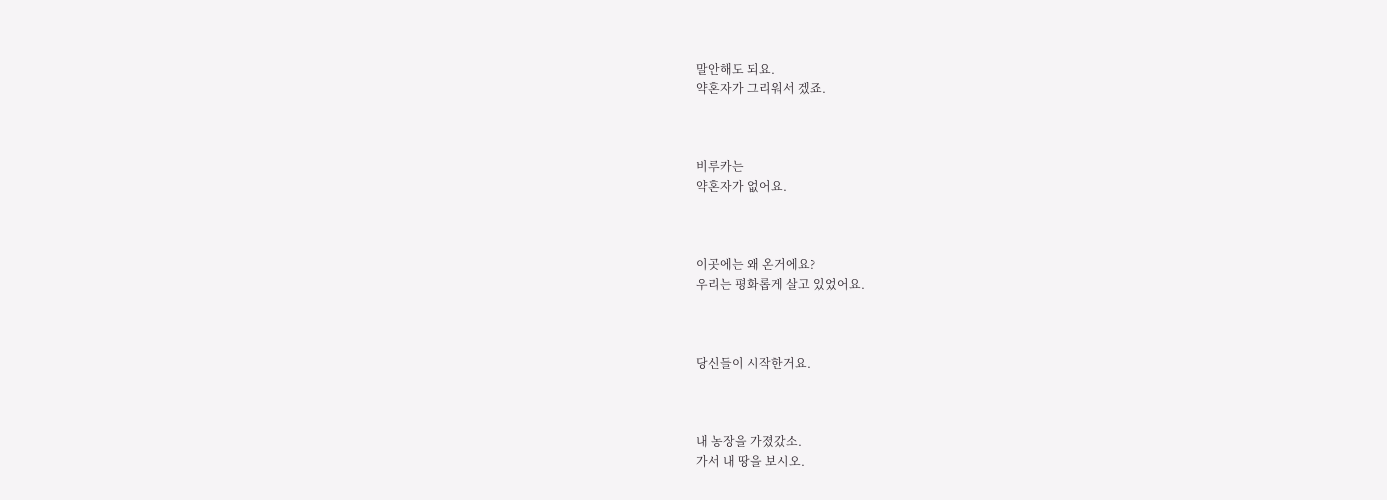말안해도 되요.
약혼자가 그리워서 겠죠.



비루카는
약혼자가 없어요.



이곳에는 왜 온거에요?
우리는 평화롭게 살고 있었어요.



당신들이 시작한거요.



내 농장을 가졌갔소.
가서 내 땅을 보시오.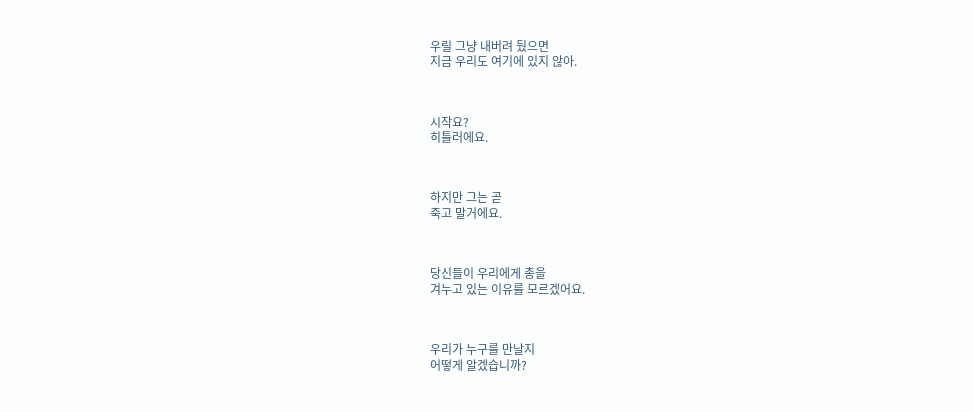우릴 그냥 내버려 뒀으면
지금 우리도 여기에 있지 않아.



시작요?
히틀러에요.



하지만 그는 곧
죽고 말거에요.



당신들이 우리에게 총을
겨누고 있는 이유를 모르겠어요.



우리가 누구를 만날지
어떻게 알겠습니까?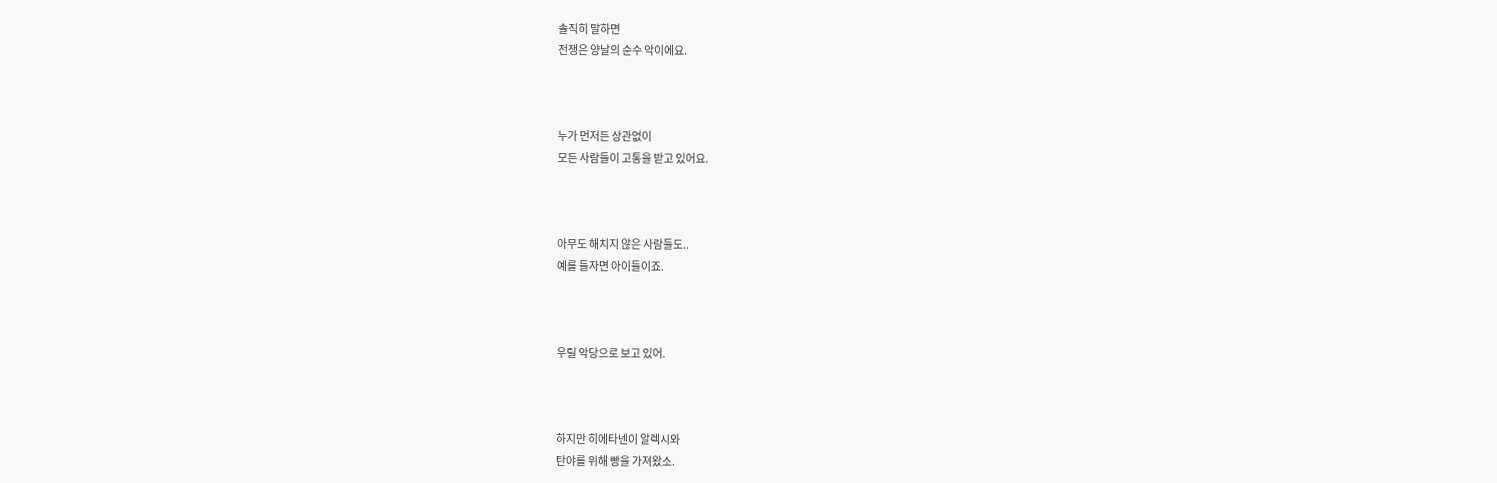솔직히 말하면
전쟁은 양날의 순수 악이에요.



누가 먼저든 상관없이
모든 사람들이 고통을 받고 있어요.



아무도 해치지 않은 사람들도..
예를 들자면 아이들이죠.



우릴 악당으로 보고 있어.



하지만 히에타넨이 알렉시와
탄야를 위해 빵을 가져왔소.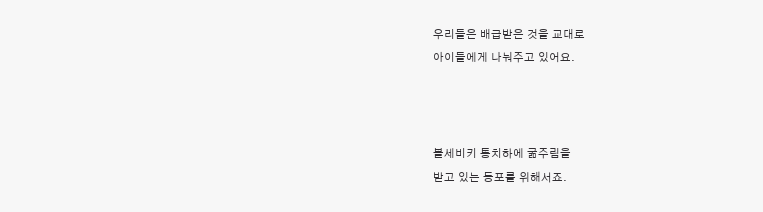우리들은 배급받은 것을 교대로
아이들에게 나눠주고 있어요.



볼세비키 통치하에 굶주림을
받고 있는 동포를 위해서죠.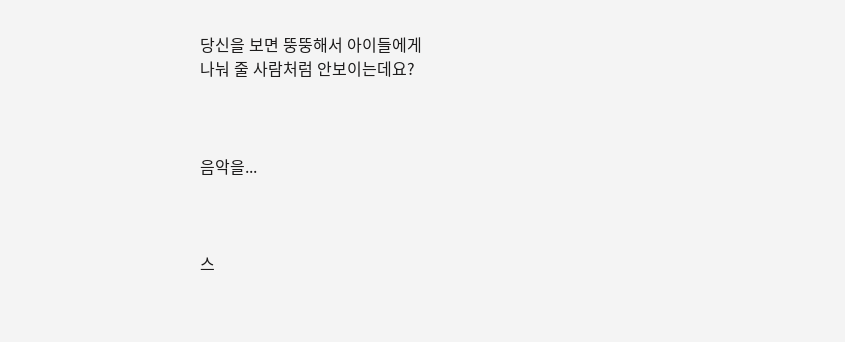당신을 보면 뚱뚱해서 아이들에게
나눠 줄 사람처럼 안보이는데요?



음악을...



스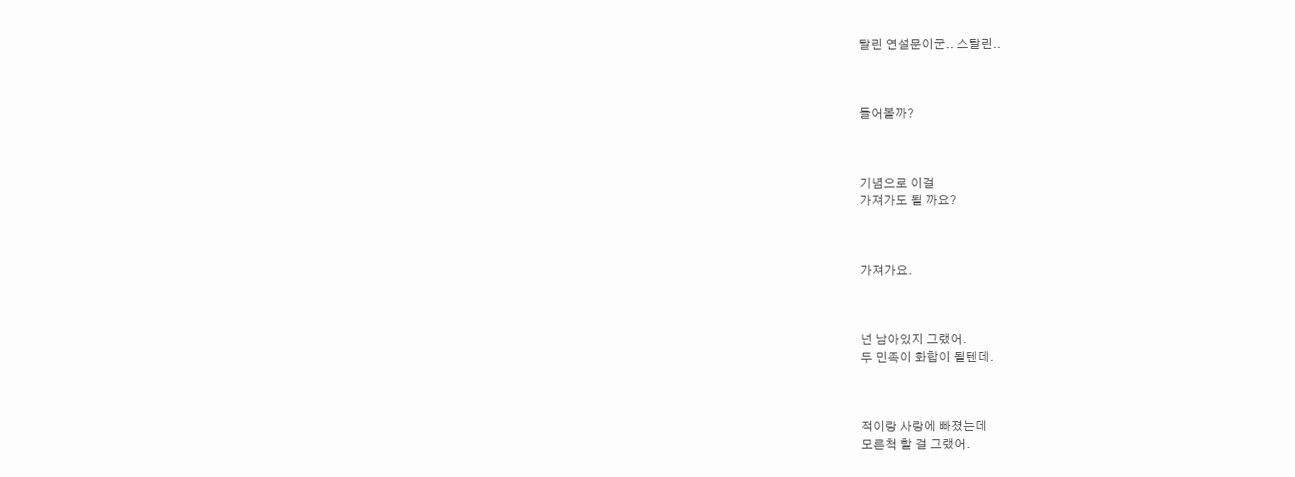탈린 연설문이군.. 스탈린..



들어볼까?



기념으로 이걸
가져가도 될 까요?



가져가요.



넌 남아있지 그랬어.
두 민족이 화합이 될텐데.



적이랑 사랑에 빠졌는데
모른척 할 걸 그랬어.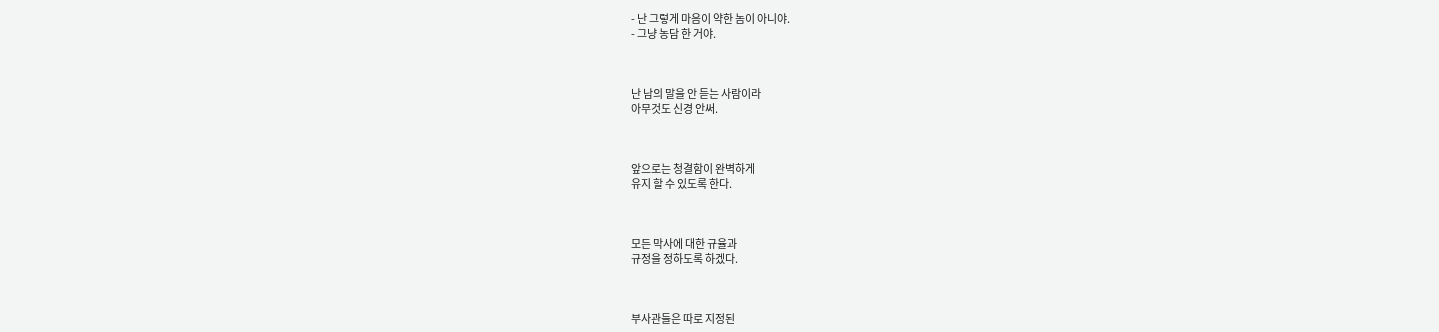- 난 그렇게 마음이 약한 놈이 아니야.
- 그냥 농담 한 거야.



난 남의 말을 안 듣는 사람이라
아무것도 신경 안써.



앞으로는 청결함이 완벽하게
유지 할 수 있도록 한다.



모든 막사에 대한 규율과
규정을 정하도록 하겠다.



부사관들은 따로 지정된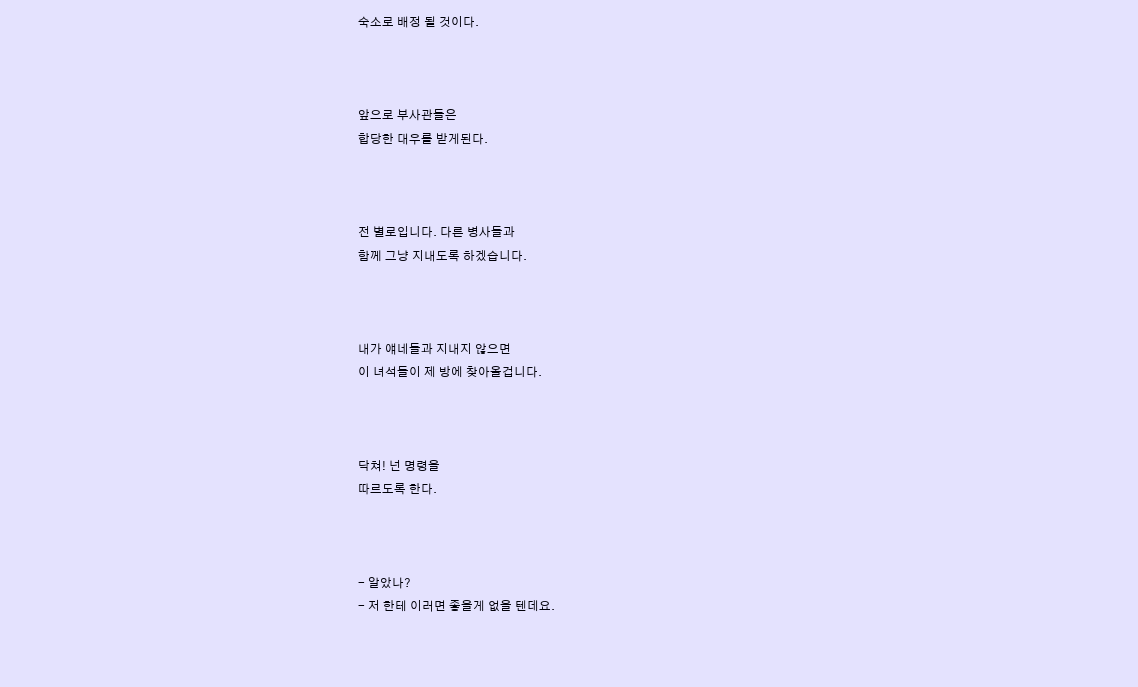숙소로 배정 될 것이다.



앞으로 부사관들은
합당한 대우를 받게된다.



전 별로입니다. 다른 병사들과
함께 그냥 지내도록 하겠습니다.



내가 얘네들과 지내지 않으면
이 녀석들이 제 방에 찾아올겁니다.



닥쳐! 넌 명령을
따르도록 한다.



- 알았나?
- 저 한테 이러면 좋을게 없을 텐데요.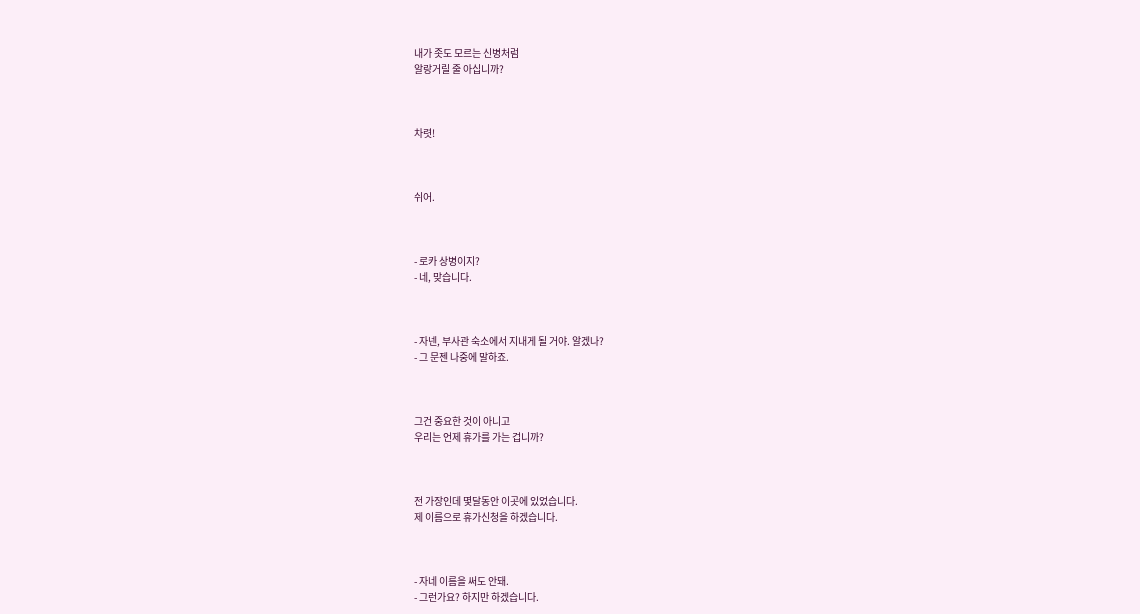내가 좃도 모르는 신병처럼
알랑거릴 줄 아십니까?



차렷!



쉬어.



- 로카 상병이지?
- 네, 맞습니다.



- 자넨, 부사관 숙소에서 지내게 될 거야. 알겠나?
- 그 문젠 나중에 말하죠.



그건 중요한 것이 아니고
우리는 언제 휴가를 가는 겁니까?



전 가장인데 몇달동안 이곳에 있었습니다.
제 이름으로 휴가신청을 하겠습니다.



- 자네 이름을 써도 안돼.
- 그런가요? 하지만 하겠습니다.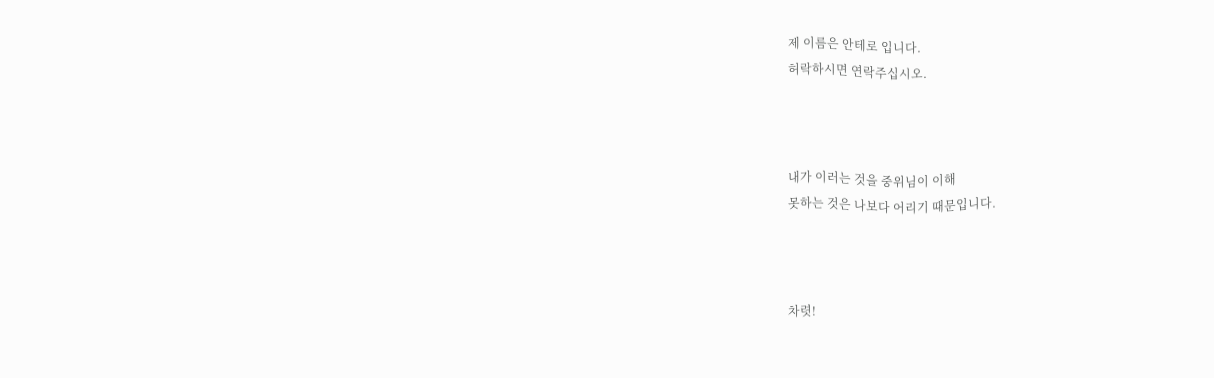제 이름은 안테로 입니다.
허락하시면 연락주십시오.



내가 이러는 것을 중위님이 이해
못하는 것은 나보다 어리기 때문입니다.



차렷!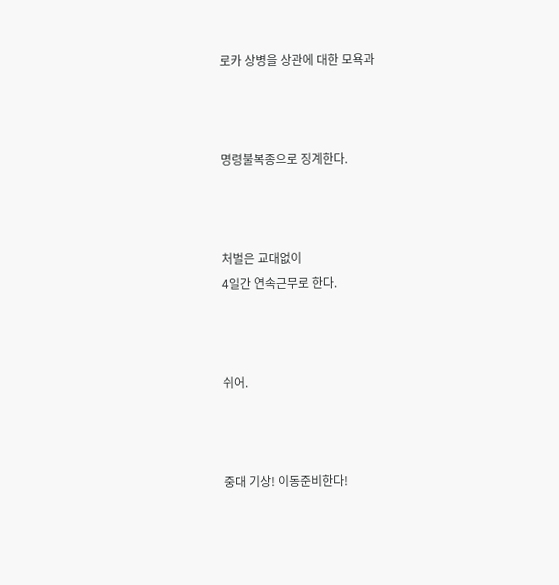로카 상병을 상관에 대한 모욕과



명령불복종으로 징계한다.



처벌은 교대없이
4일간 연속근무로 한다.



쉬어.



중대 기상! 이동준비한다!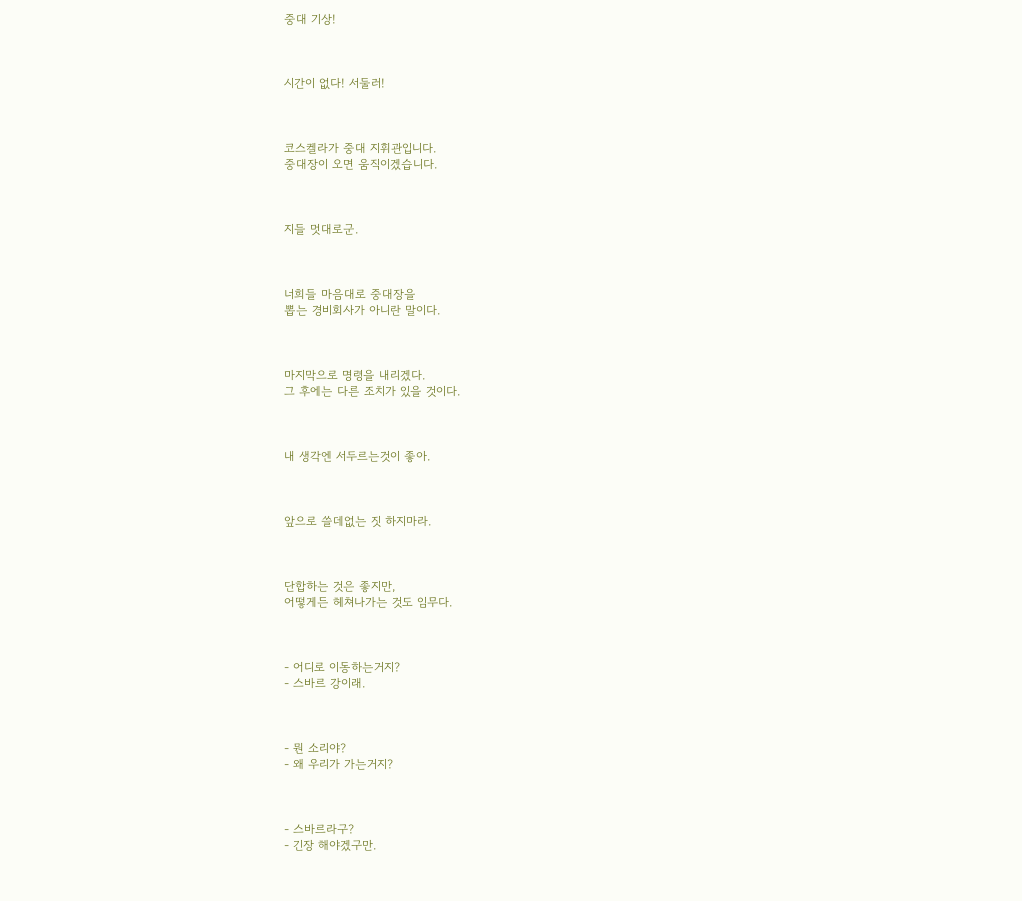중대 기상!



시간이 없다! 서둘러!



코스켈라가 중대 지휘관입니다.
중대장이 오면 움직이겠습니다.



지들 멋대로군.



너희들 마음대로 중대장을
뽑는 경비회사가 아니란 말이다.



마지막으로 명령을 내리겠다.
그 후에는 다른 조치가 있을 것이다.



내 생각엔 서두르는것이 좋아.



앞으로 쓸데없는 짓 하지마라.



단합하는 것은 좋지만,
어떻게든 헤쳐나가는 것도 임무다.



- 어디로 이동하는거지?
- 스바르 강이래.



- 뭔 소리야?
- 왜 우리가 가는거지?



- 스바르라구?
- 긴장 해야겠구만.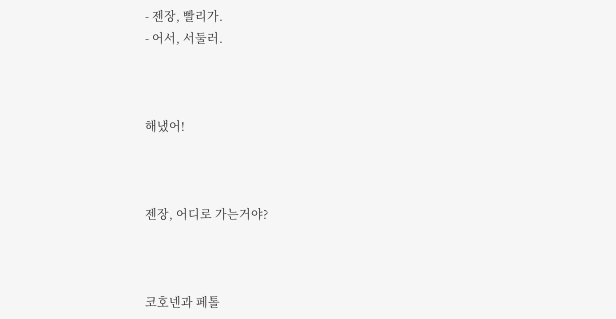- 젠장, 빨리가.
- 어서, 서둘러.



해냈어!



젠장, 어디로 가는거야?



코호넨과 페톨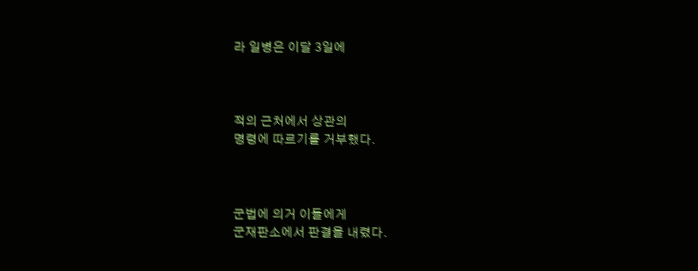라 일병은 이달 3일에



적의 근처에서 상관의
명령에 따르기를 거부했다.



군법에 의거 이들에게
군재판소에서 판결을 내렸다.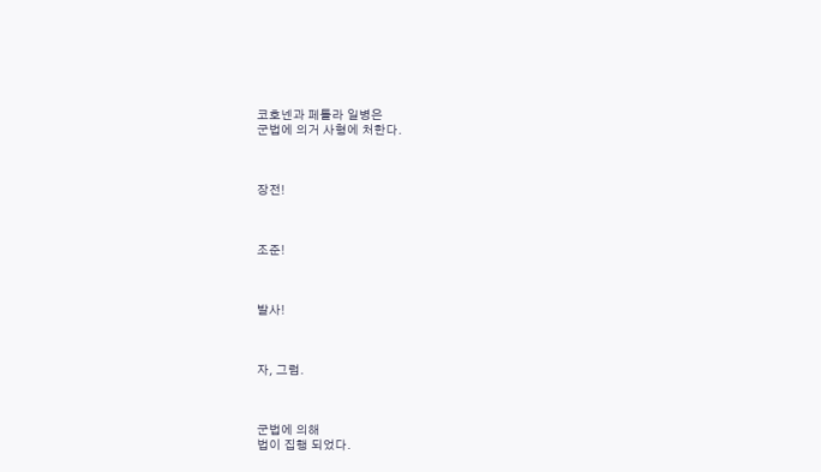코호넨과 페톨라 일병은
군법에 의거 사형에 처한다.



장전!



조준!



발사!



자, 그럼.



군법에 의해
법이 집행 되었다.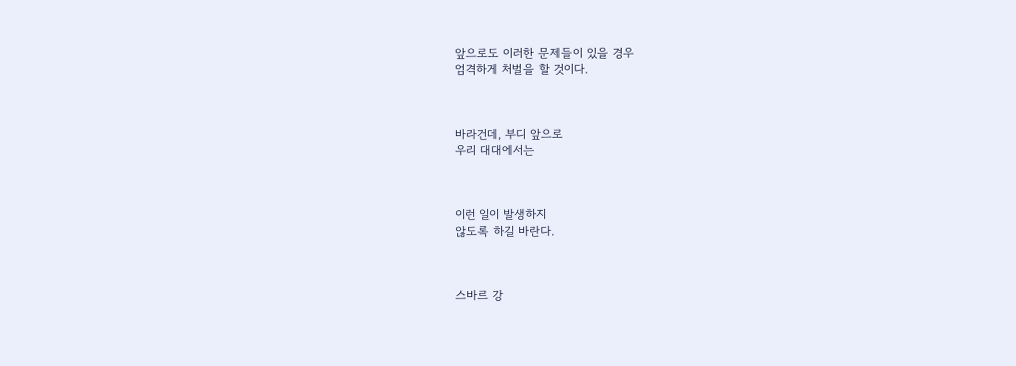앞으로도 이러한 문제들이 있을 경우
엄격하게 처벌을 할 것이다.



바라건데, 부디 앞으로
우리 대대에서는



이런 일이 발생하지
않도록 하길 바란다.



스바르 강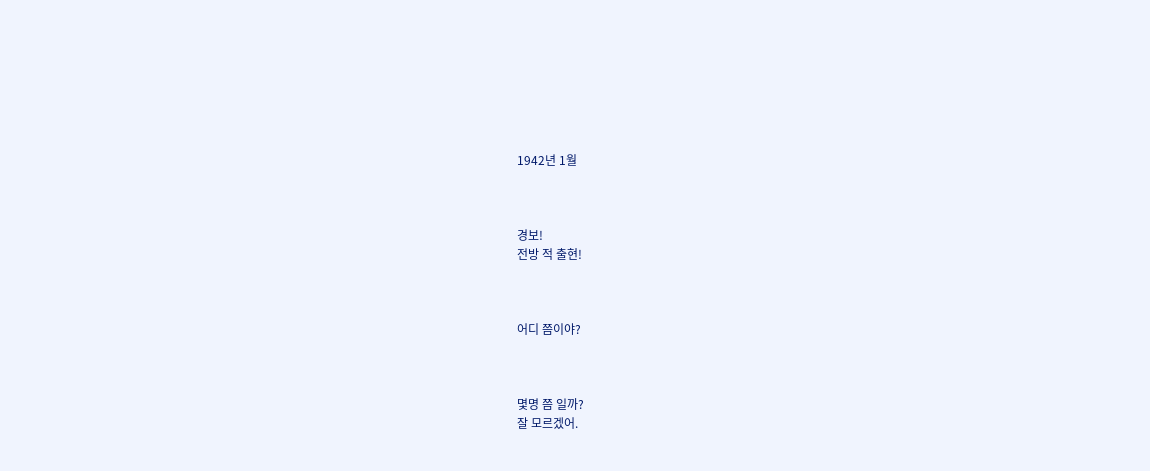1942년 1월



경보!
전방 적 출현!



어디 쯤이야?



몇명 쯤 일까?
잘 모르겠어.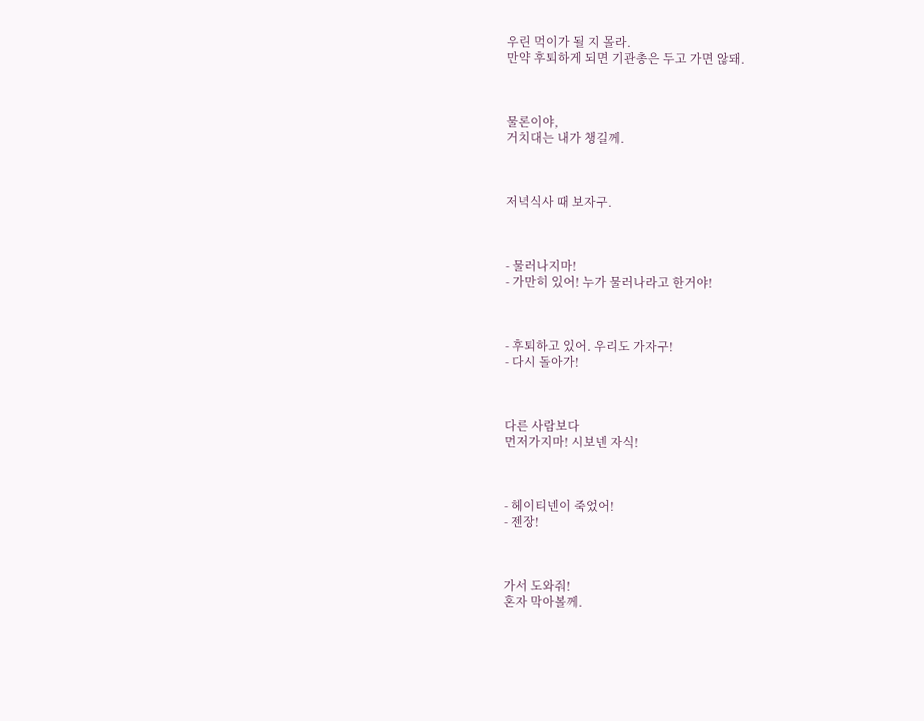우린 먹이가 될 지 몰라.
만약 후퇴하게 되면 기관총은 두고 가면 않돼.



물론이야,
거치대는 내가 챙길께.



저녁식사 때 보자구.



- 물러나지마!
- 가만히 있어! 누가 물러나라고 한거야!



- 후퇴하고 있어. 우리도 가자구!
- 다시 돌아가!



다른 사람보다
먼저가지마! 시보넨 자식!



- 헤이티넨이 죽었어!
- 젠장!



가서 도와줘!
혼자 막아볼께.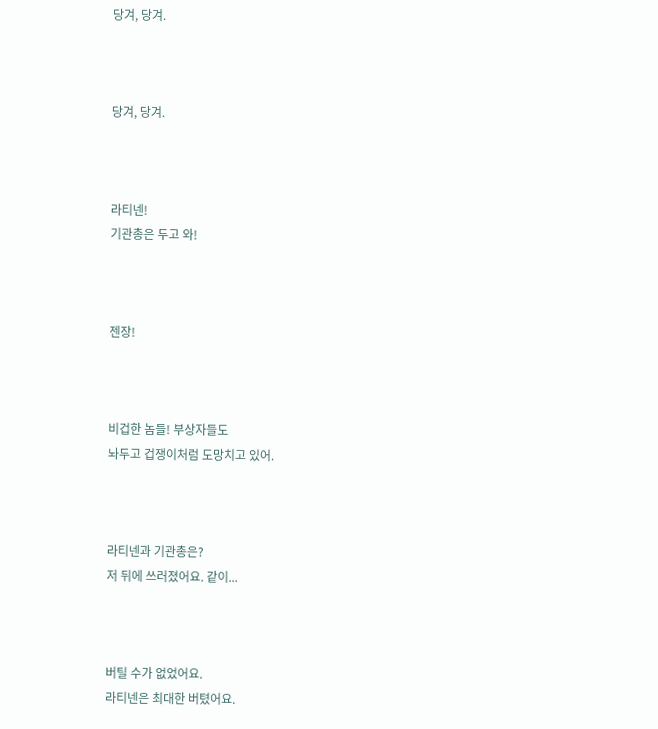당겨, 당겨.



당겨, 당겨.



라티넨!
기관총은 두고 와!



젠장!



비겁한 놈들! 부상자들도
놔두고 겁쟁이처럼 도망치고 있어.



라티넨과 기관총은?
저 뒤에 쓰러졌어요. 같이...



버틸 수가 없었어요.
라티넨은 최대한 버텼어요.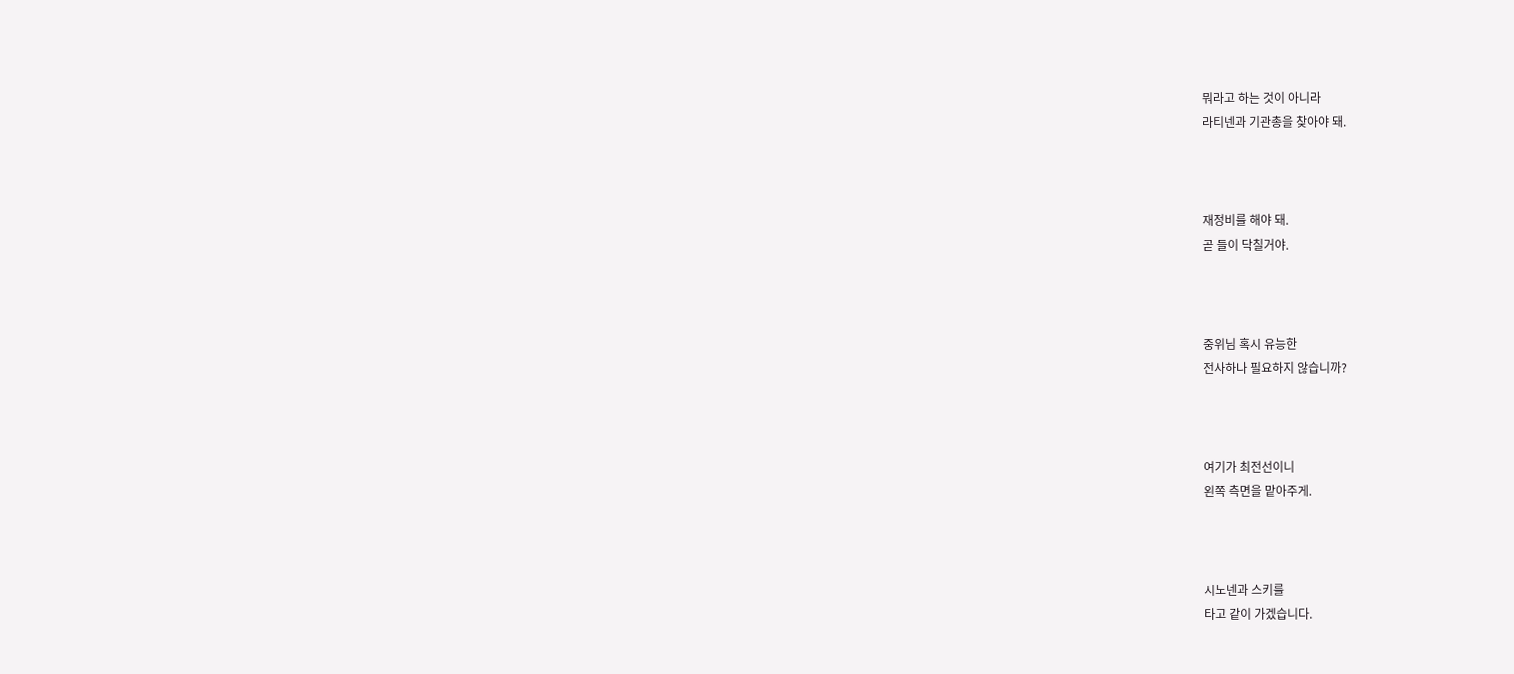뭐라고 하는 것이 아니라
라티넨과 기관총을 찾아야 돼.



재정비를 해야 돼.
곧 들이 닥칠거야.



중위님 혹시 유능한
전사하나 필요하지 않습니까?



여기가 최전선이니
왼쪽 측면을 맡아주게.



시노넨과 스키를
타고 같이 가겠습니다.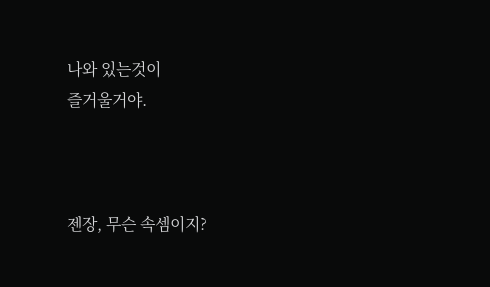나와 있는것이
즐거울거야.



젠장, 무슨 속셈이지?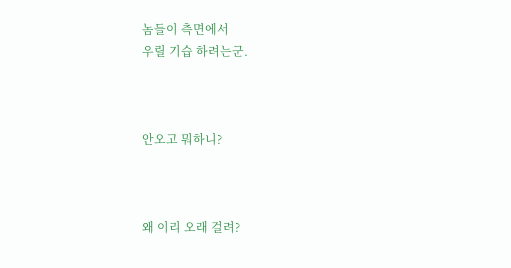놈들이 측면에서
우릴 기습 하려는군.



안오고 뭐하니?



왜 이리 오래 걸려?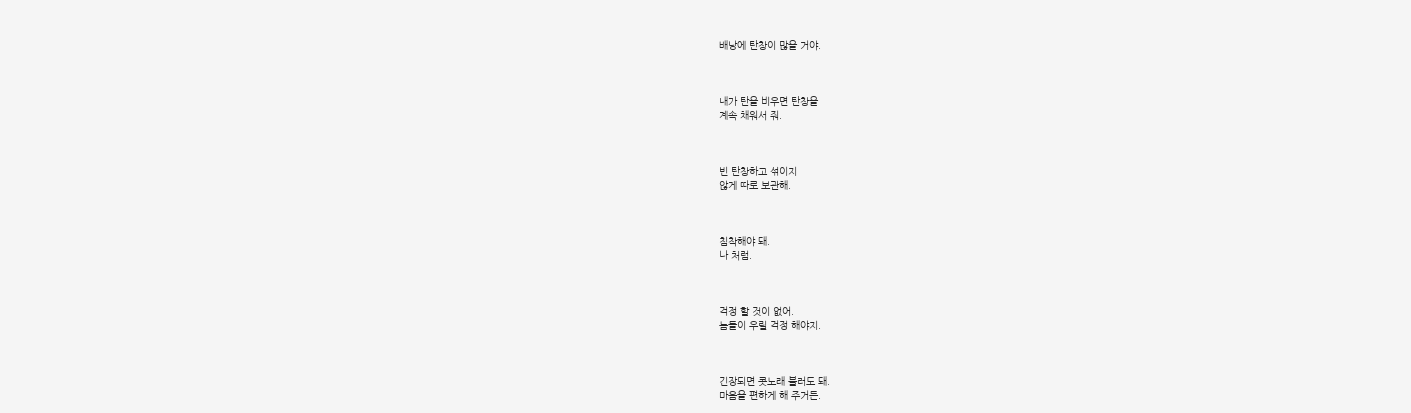배낭에 탄창이 많을 거야.



내가 탄을 비우면 탄창을
계속 채워서 줘.



빈 탄창하고 섞이지
않게 따로 보관해.



침착해야 돼.
나 처럼.



걱정 할 것이 없어.
놈들이 우릴 걱정 해야지.



긴장되면 콧노래 불러도 돼.
마음을 편하게 해 주거든.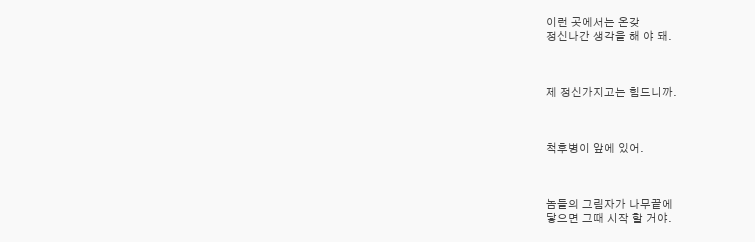이런 곳에서는 온갖
정신나간 생각을 해 야 돼.



제 정신가지고는 힘드니까.



척후병이 앞에 있어.



놈들의 그림자가 나무끝에
닿으면 그때 시작 할 거야.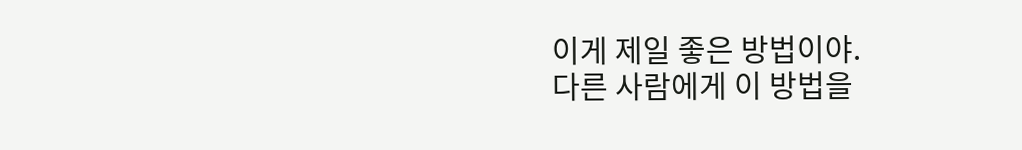이게 제일 좋은 방법이야.
다른 사람에게 이 방법을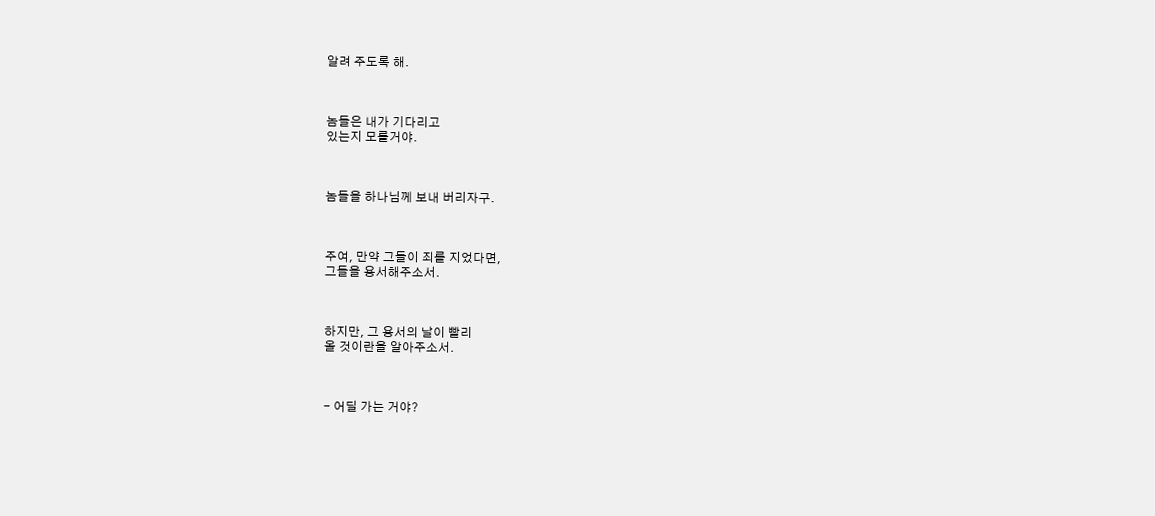알려 주도록 해.



놈들은 내가 기다리고
있는지 모를거야.



놈들을 하나님께 보내 버리자구.



주여, 만약 그들이 죄를 지었다면,
그들을 용서해주소서.



하지만, 그 용서의 날이 빨리
올 것이란을 알아주소서.



- 어딜 가는 거야?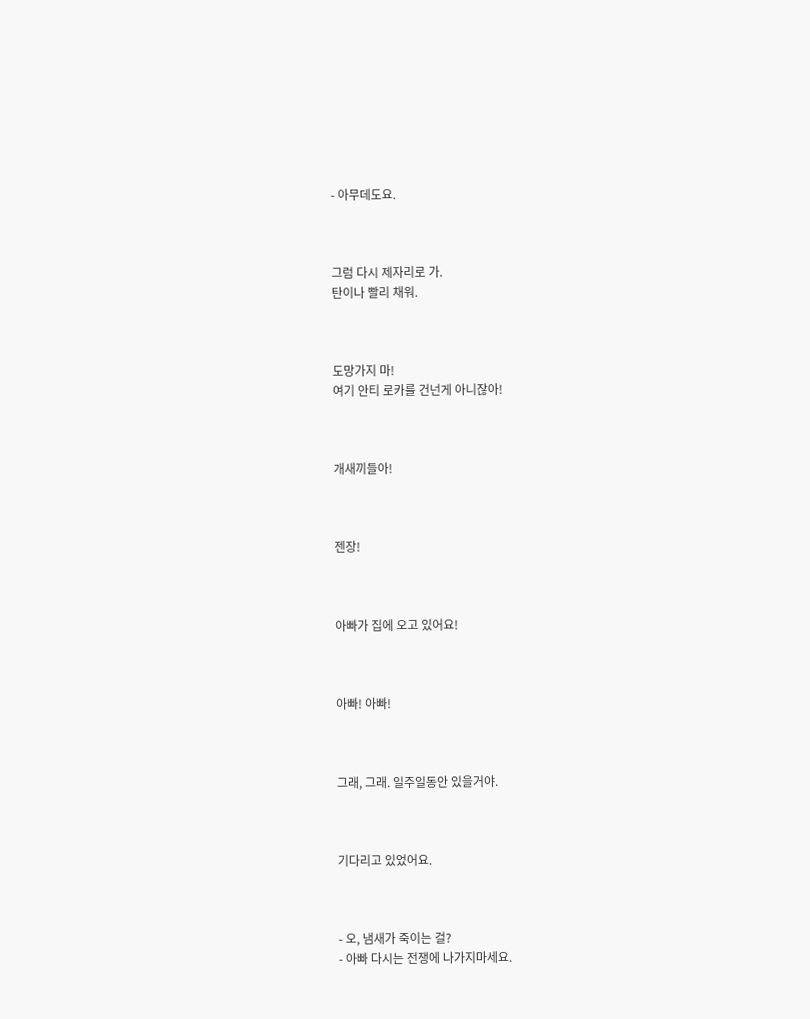- 아무데도요.



그럼 다시 제자리로 가.
탄이나 빨리 채워.



도망가지 마!
여기 안티 로카를 건넌게 아니잖아!



개새끼들아!



젠장!



아빠가 집에 오고 있어요!



아빠! 아빠!



그래, 그래. 일주일동안 있을거야.



기다리고 있었어요.



- 오, 냄새가 죽이는 걸?
- 아빠 다시는 전쟁에 나가지마세요.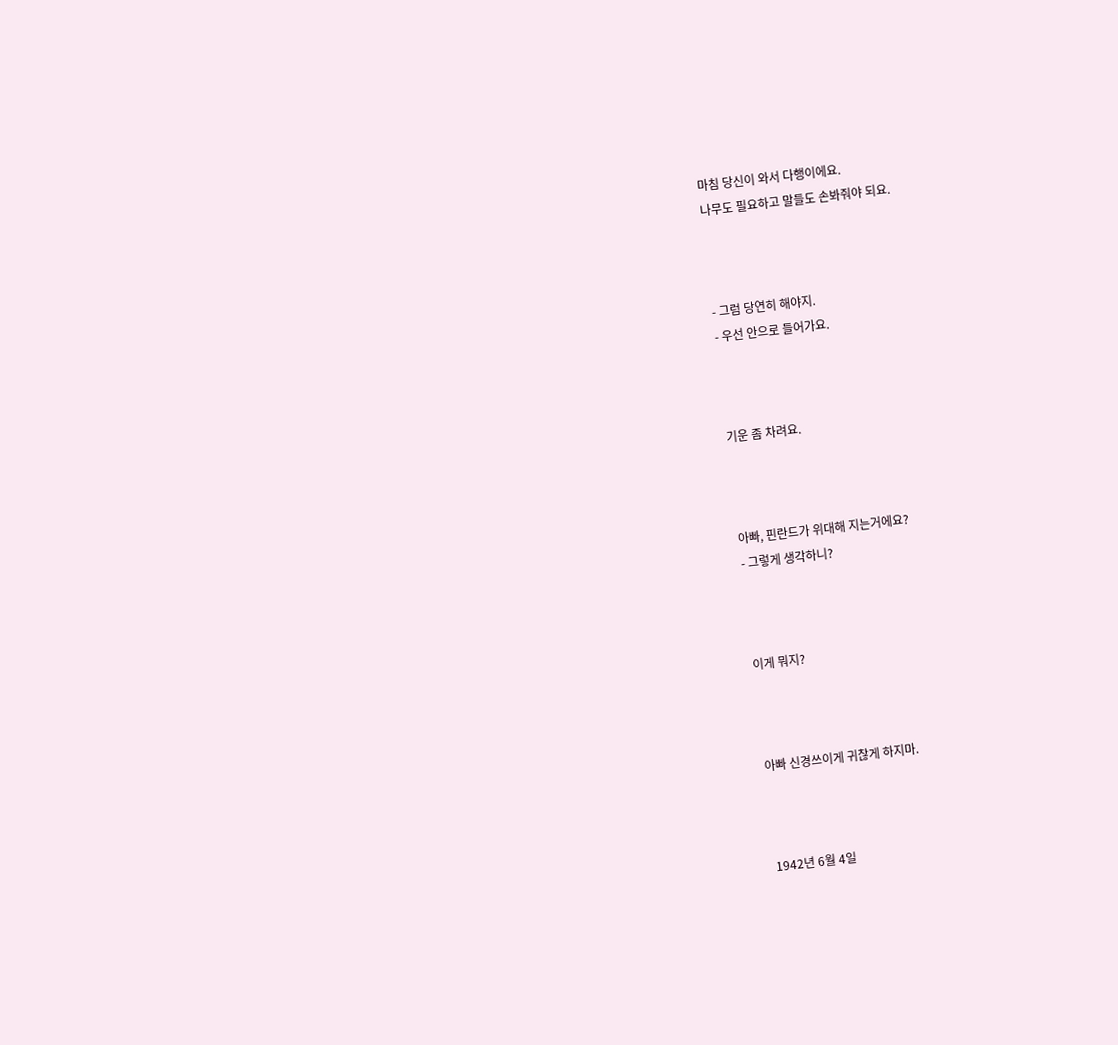마침 당신이 와서 다행이에요.
나무도 필요하고 말들도 손봐줘야 되요.



- 그럼 당연히 해야지.
- 우선 안으로 들어가요.



기운 좀 차려요.



아빠, 핀란드가 위대해 지는거에요?
- 그렇게 생각하니?



이게 뭐지?



아빠 신경쓰이게 귀찮게 하지마.



1942년 6월 4일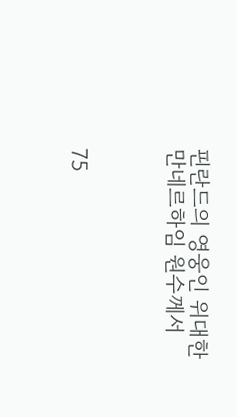핀란드의 영웅인 위대한 만네르하임 원수께서



75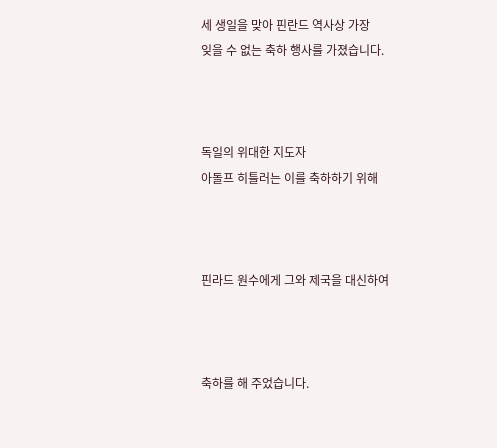세 생일을 맞아 핀란드 역사상 가장
잊을 수 없는 축하 행사를 가졌습니다.



독일의 위대한 지도자
아돌프 히틀러는 이를 축하하기 위해



핀라드 원수에게 그와 제국을 대신하여



축하를 해 주었습니다.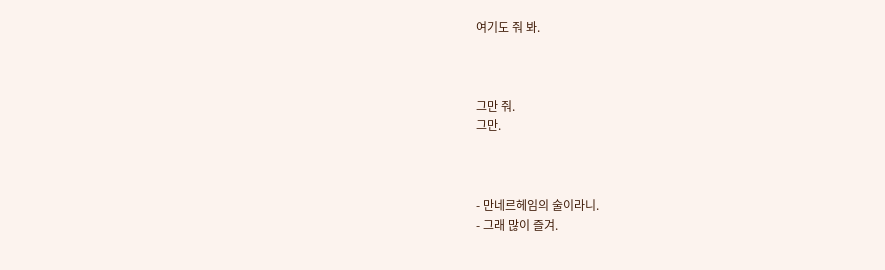여기도 줘 봐.



그만 줘.
그만.



- 만네르헤임의 술이라니.
- 그래 많이 즐겨.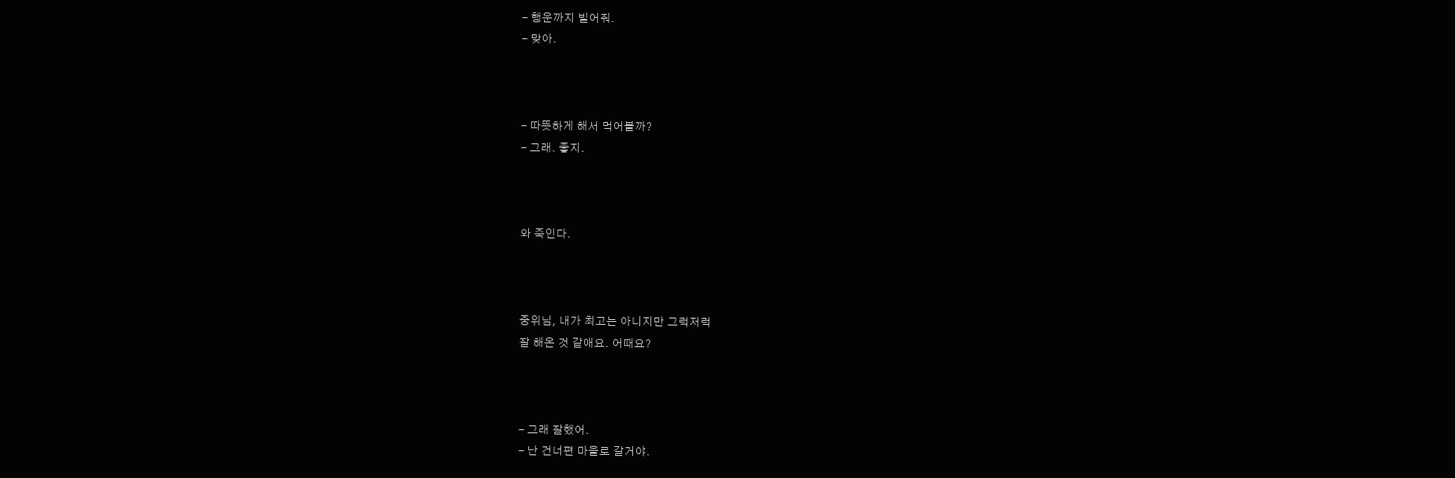- 행운까지 빌어줘.
- 맞아.



- 따뜻하게 해서 먹어볼까?
- 그래. 좋지.



와 죽인다.



중위님, 내가 최고는 아니지만 그럭저럭
잘 해온 것 같애요. 어때요?



- 그래 잘했어.
- 난 건너편 마을로 갈거야.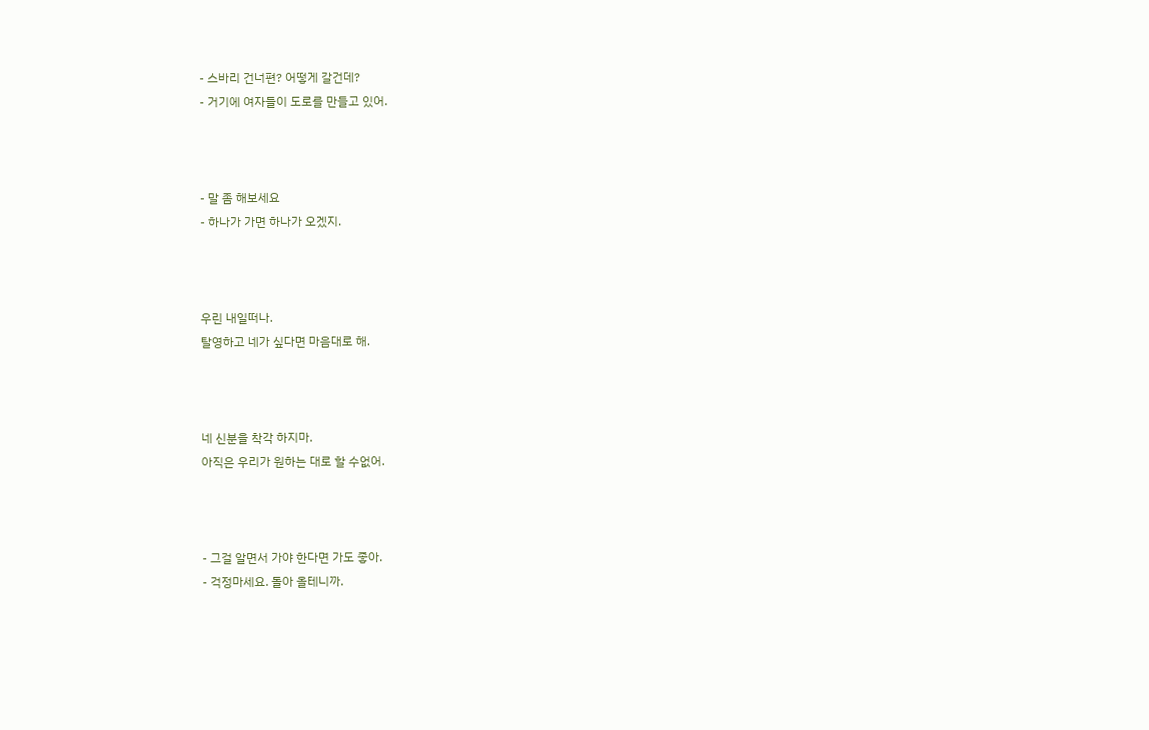- 스바리 건너편? 어떻게 갈건데?
- 거기에 여자들이 도로를 만들고 있어.



- 말 좀 해보세요
- 하나가 가면 하나가 오겠지.



우린 내일떠나.
탈영하고 네가 싶다면 마음대로 해.



네 신분을 착각 하지마.
아직은 우리가 원하는 대로 할 수없어.



- 그걸 알면서 가야 한다면 가도 좋아.
- 걱정마세요. 돌아 올테니까.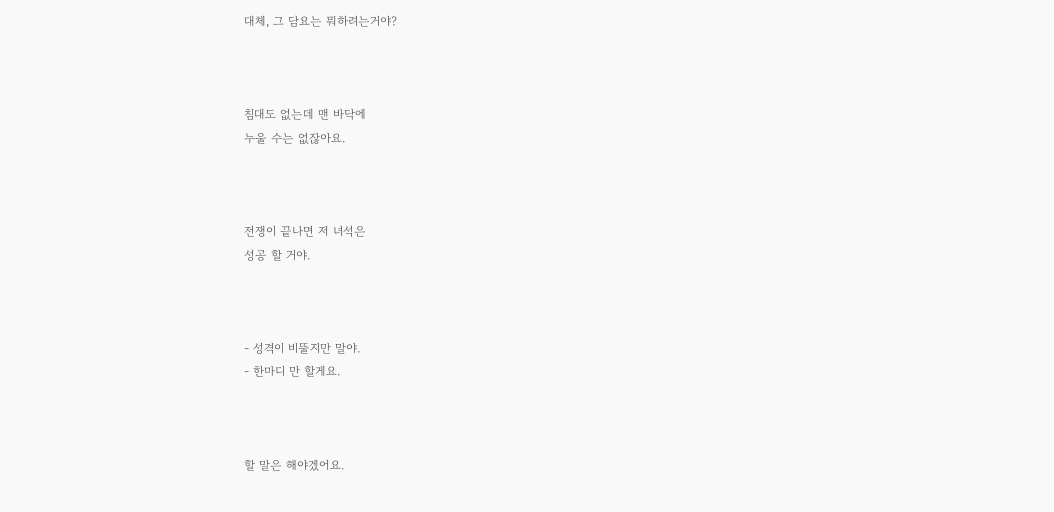대체, 그 담요는 뭐하려는거야?



침대도 없는데 맨 바닥에
누울 수는 없잖아요.



전쟁이 끝나면 저 녀석은
성공 할 거야.



- 성격이 비뚤지만 말야.
- 한마디 만 할게요.



할 말은 해야겠어요.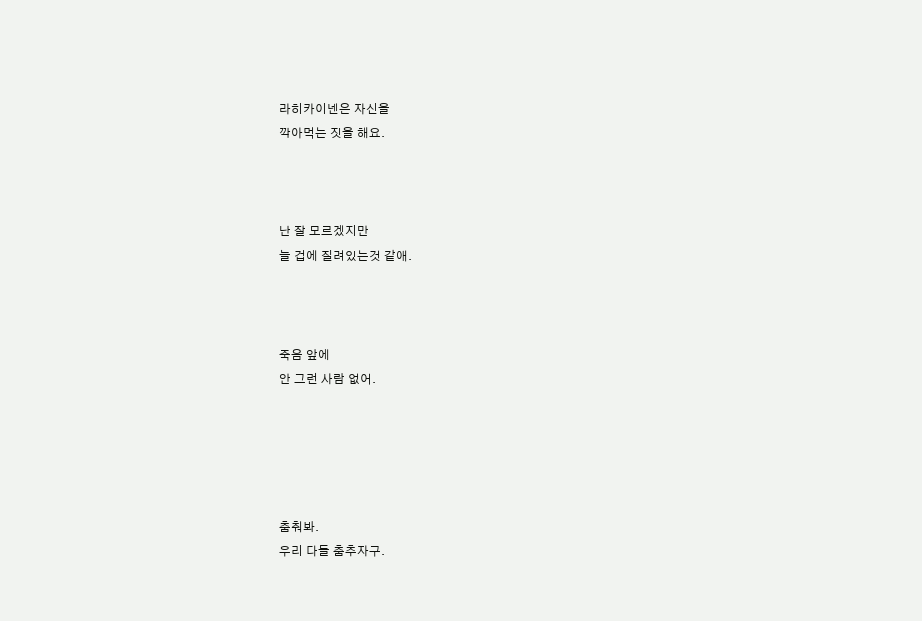라히카이넨은 자신을
깍아먹는 짓을 해요.



난 잘 모르겠지만
늘 겁에 질려있는것 같애.



죽음 앞에
안 그런 사람 없어.





춤춰봐.
우리 다들 춤추자구.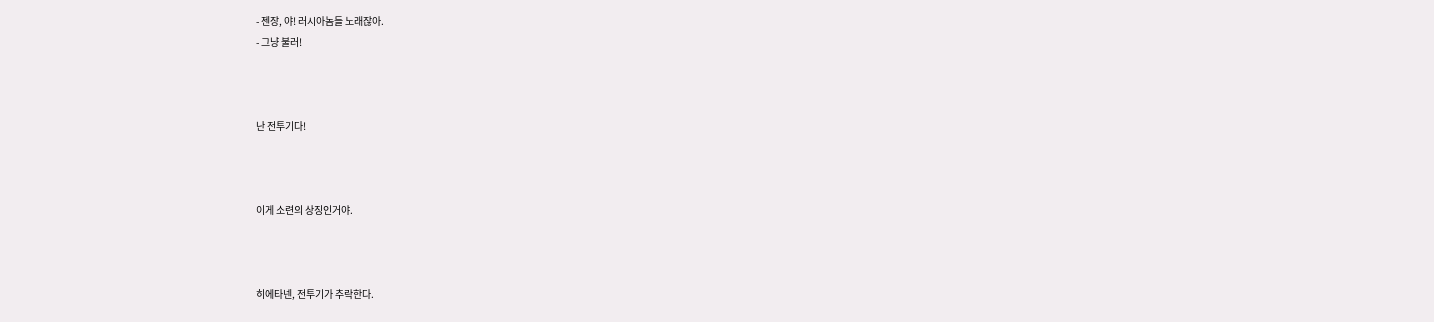- 젠장, 야! 러시아놈들 노래잖아.
- 그냥 불러!



난 전투기다!



이게 소련의 상징인거야.



히에타넨, 전투기가 추락한다.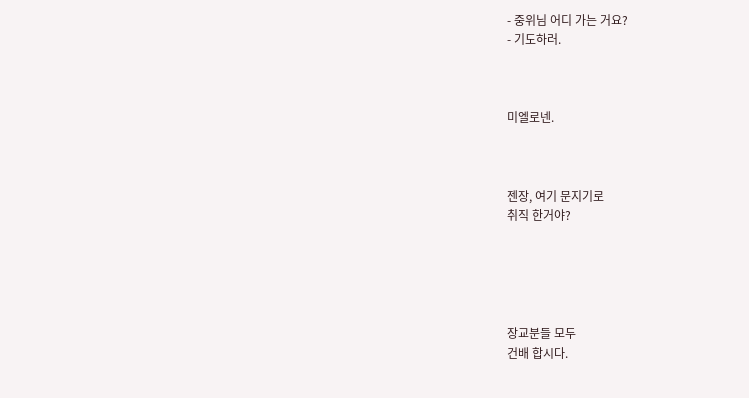- 중위님 어디 가는 거요?
- 기도하러.



미엘로넨.



젠장, 여기 문지기로
취직 한거야?





장교분들 모두
건배 합시다.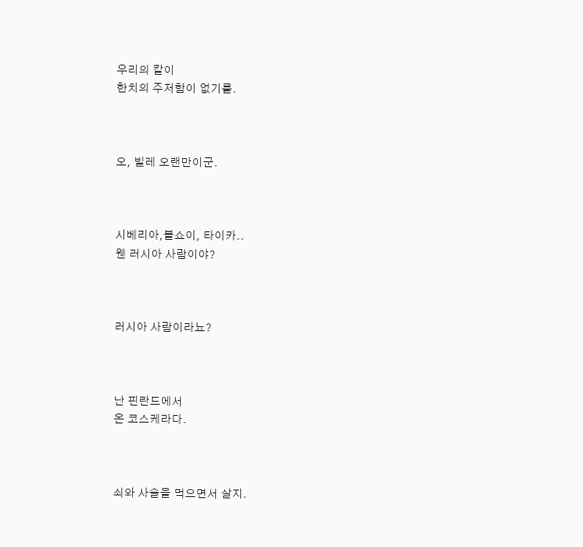우리의 칼이
한치의 주저함이 없기를.



오, 빌레 오랜만이군.



시베리아,볼쇼이, 타이카..
웬 러시아 사람이야?



러시아 사람이라뇨?



난 핀란드에서
온 코스케라다.



쇠와 사슬을 먹으면서 살지.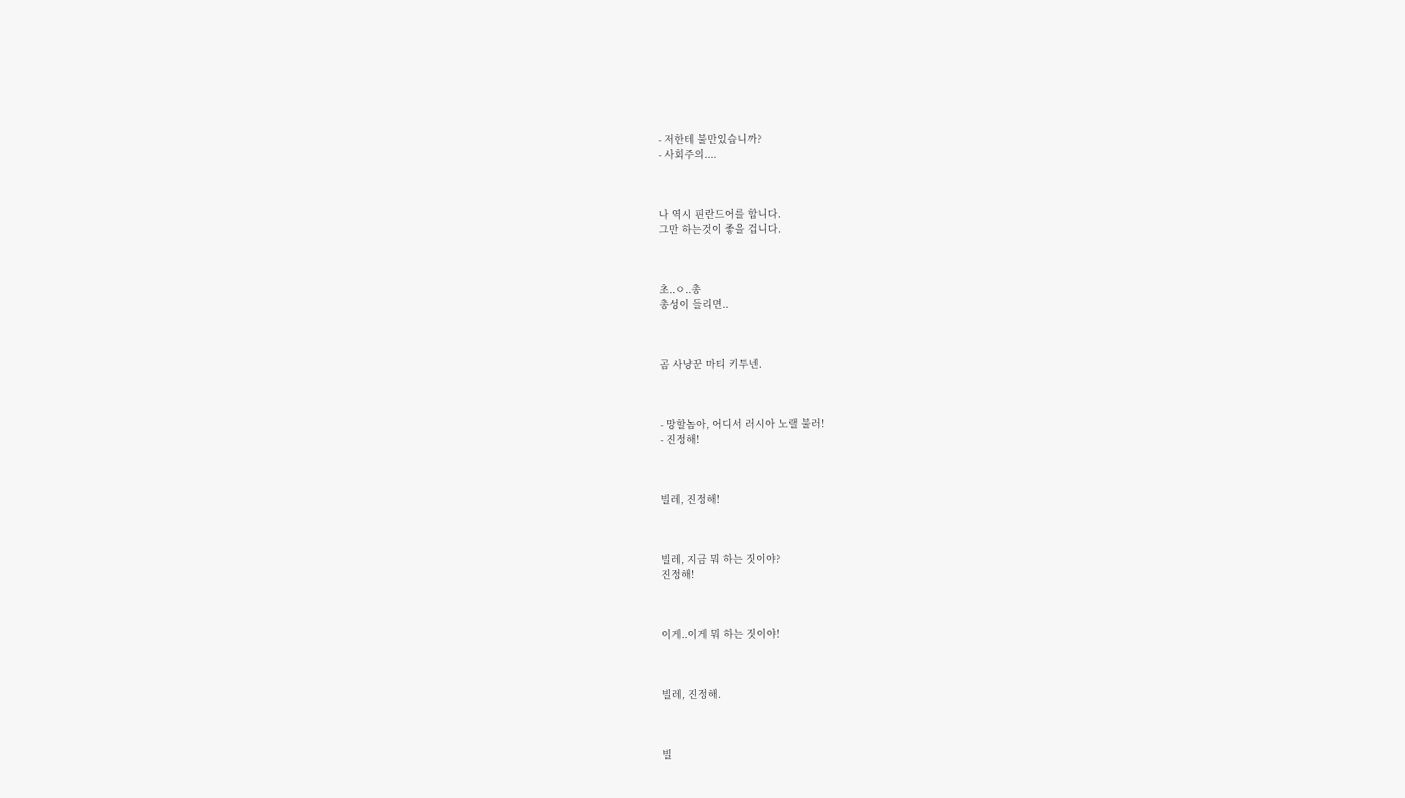- 저한테 불만있습니까?
- 사회주의....



나 역시 핀란드어를 합니다.
그만 하는것이 좋을 겁니다.



초..ㅇ..총
총성이 들리면..



곰 사냥꾼 마티 키투넨.



- 망할놈아, 어디서 러시아 노랠 불러!
- 진정해!



빌레, 진정해!



빌레, 지금 뭐 하는 짓이야?
진정해!



이게..이게 뭐 하는 짓이야!



빌레, 진정해.



빌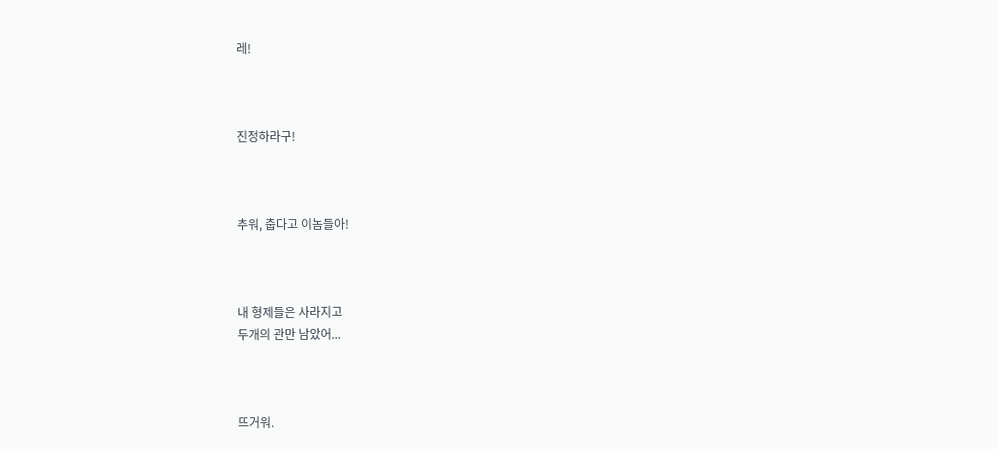레!



진정하라구!



추워, 춥다고 이놈들아!



내 형제들은 사라지고
두개의 관만 남았어...



뜨거워.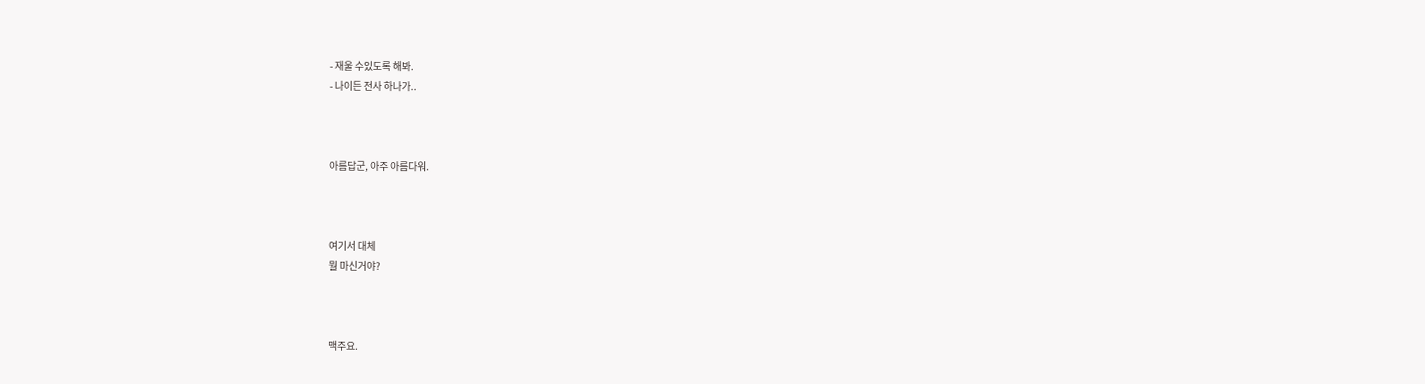- 재울 수있도록 해봐.
- 나이든 전사 하나가..



아름답군, 아주 아름다워.



여기서 대체
뭘 마신거야?



맥주요.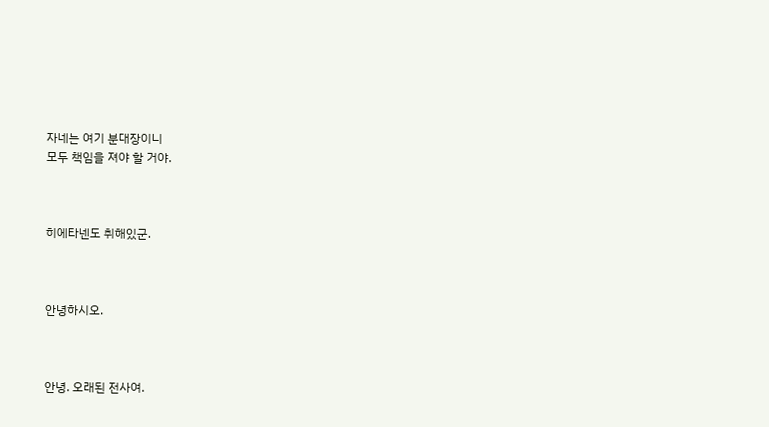자네는 여기 분대장이니
모두 책임을 져야 할 거야.



히에타넨도 취해있군.



안녕하시오.



안녕. 오래된 전사여.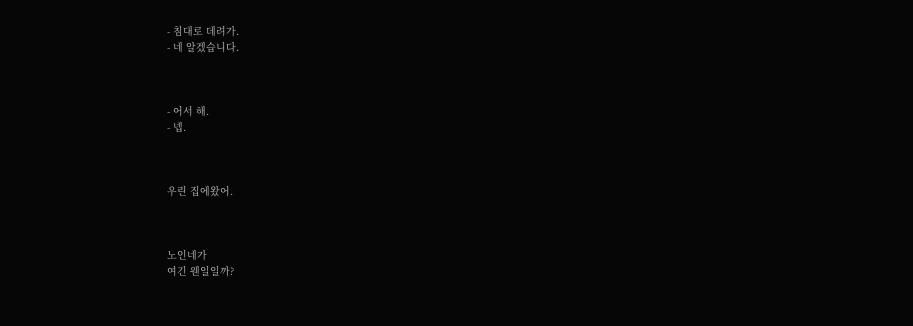- 침대로 데려가.
- 네 알겠습니다.



- 어서 해.
- 넵.



우린 집에왔어.



노인네가
여긴 웬일일까?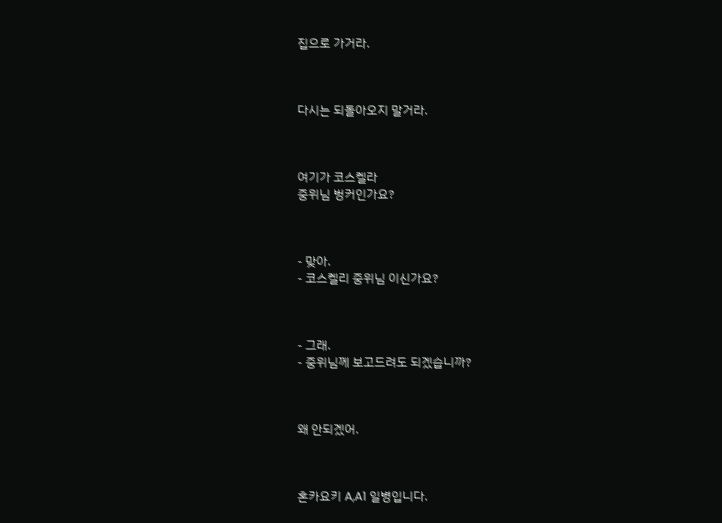집으로 가거라.



다시는 되돌아오지 말거라.



여기가 코스켈라
중위님 벙커인가요?



- 맞아.
- 코스켈리 중위님 이신가요?



- 그래.
- 중위님께 보고드려도 되겠습니까?



왜 안되겠어.



혼카요키 A,A1 일병입니다.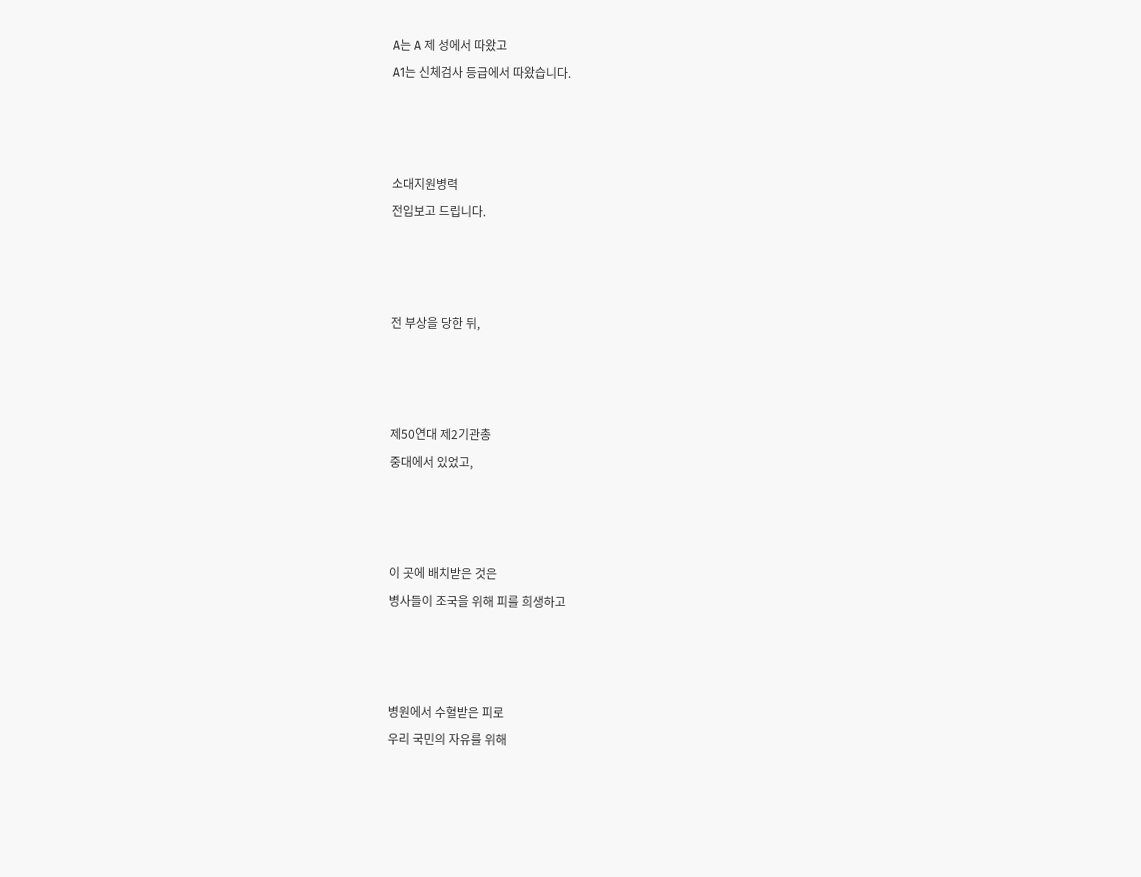A는 A 제 성에서 따왔고
A1는 신체검사 등급에서 따왔습니다.



소대지원병력
전입보고 드립니다.



전 부상을 당한 뒤,



제50연대 제2기관총
중대에서 있었고,



이 곳에 배치받은 것은
병사들이 조국을 위해 피를 희생하고



병원에서 수혈받은 피로
우리 국민의 자유를 위해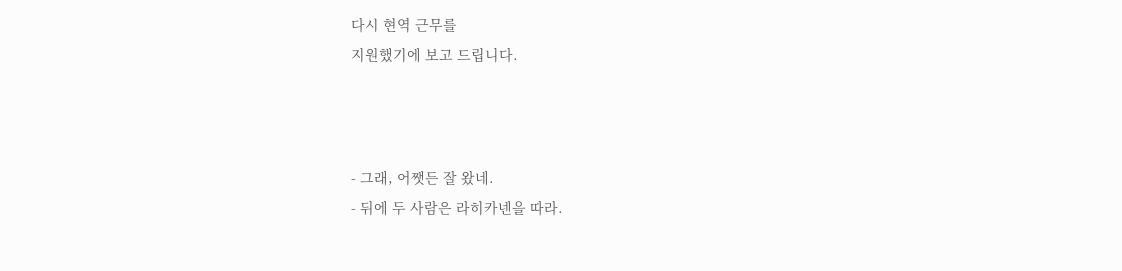다시 현역 근무를
지원했기에 보고 드립니다.



- 그래, 어쨋든 잘 왔네.
- 뒤에 두 사람은 라히카넨을 따라.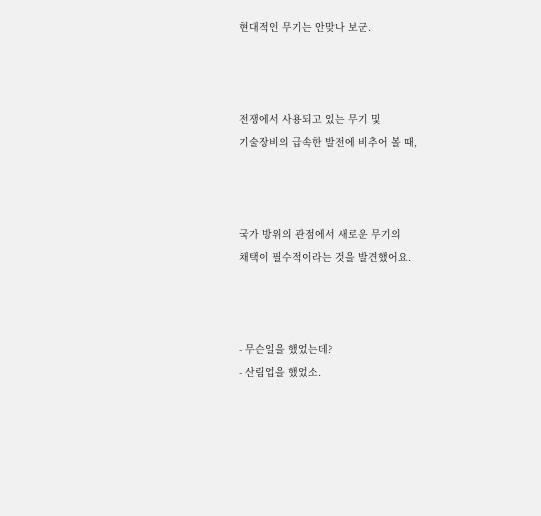현대적인 무기는 안맞나 보군.



전쟁에서 사용되고 있는 무기 및
기술장비의 급속한 발전에 비추어 볼 때,



국가 방위의 관점에서 새로운 무기의
채택이 필수적이라는 것을 발견했어요.



- 무슨일을 했었는데?
- 산림업을 했었소.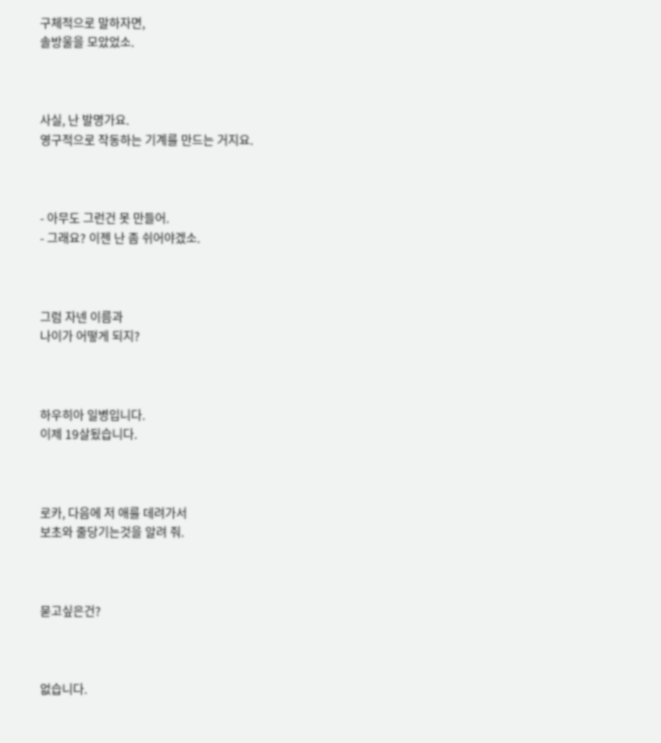구체적으로 말하자면,
솔방울을 모았었소.



사실, 난 발명가요.
영구적으로 작동하는 기계를 만드는 거지요.



- 아무도 그런건 못 만들어.
- 그래요? 이젠 난 좀 쉬어야겠소.



그럼 자넨 이름과
나이가 어떻게 되지?



하우히아 일병입니다.
이제 19살됬습니다.



로카, 다음에 저 애를 데려가서
보초와 줄당기는것을 알려 줘.



묻고싶은건?



없습니다.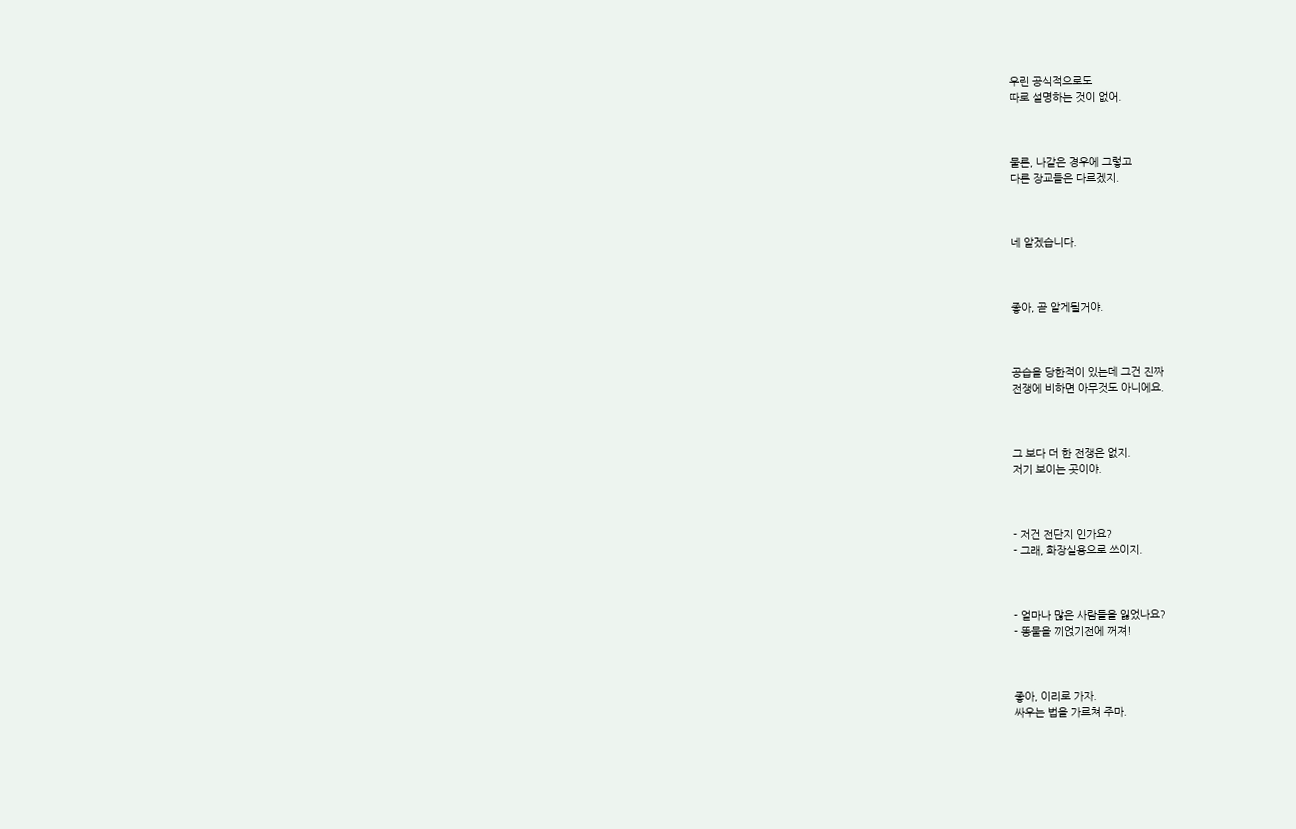우린 공식적으로도
따로 설명하는 것이 없어.



물론, 나같은 경우에 그렇고
다른 장교들은 다르겠지.



네 알겠습니다.



좋아, 곧 알게될거야.



공습을 당한적이 있는데 그건 진짜
전쟁에 비하면 아무것도 아니에요.



그 보다 더 한 전쟁은 없지.
저기 보이는 곳이야.



- 저건 전단지 인가요?
- 그래, 화장실용으로 쓰이지.



- 얼마나 많은 사람들을 잃었나요?
- 똥물을 끼얹기전에 꺼져!



좋아, 이리로 가자.
싸우는 법을 가르쳐 주마.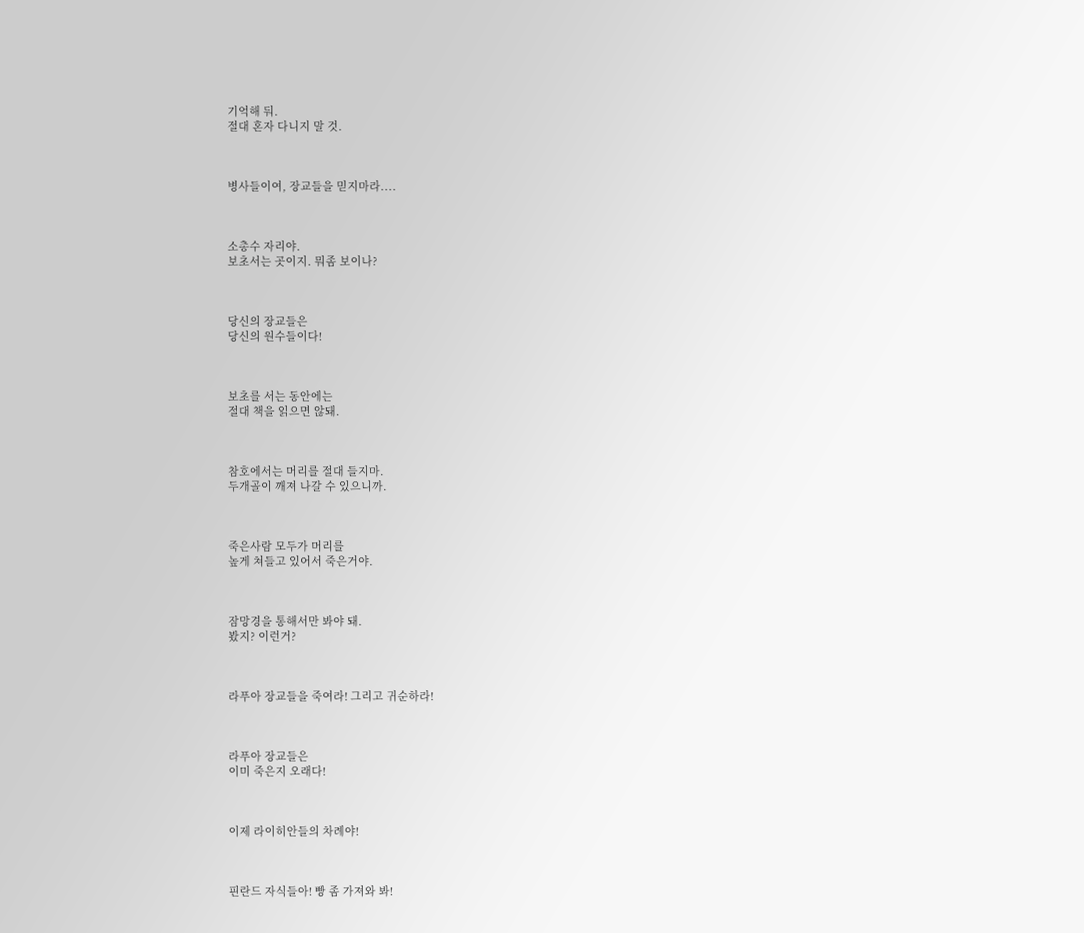기억해 둬.
절대 혼자 다니지 말 것.



병사들이여, 장교들을 믿지마라....



소총수 자리야.
보초서는 곳이지. 뭐좀 보이나?



당신의 장교들은
당신의 원수들이다!



보초를 서는 동안에는
절대 책을 읽으면 않돼.



참호에서는 머리를 절대 들지마.
두개골이 깨져 나갈 수 있으니까.



죽은사람 모두가 머리를
높게 쳐들고 있어서 죽은거야.



잠망경을 통해서만 봐야 돼.
봤지? 이런거?



라푸아 장교들을 죽여라! 그리고 귀순하라!



라푸아 장교들은
이미 죽은지 오래다!



이제 라이히안들의 차례야!



핀란드 자식들아! 빵 좀 가져와 봐!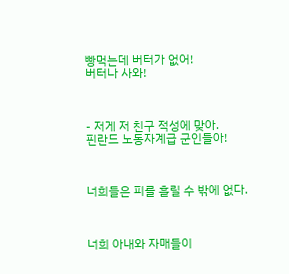빵먹는데 버터가 없어!
버터나 사와!



- 저게 저 친구 적성에 맞아.
핀란드 노동자계급 군인들아!



너희들은 피를 흘릴 수 밖에 없다.



너희 아내와 자매들이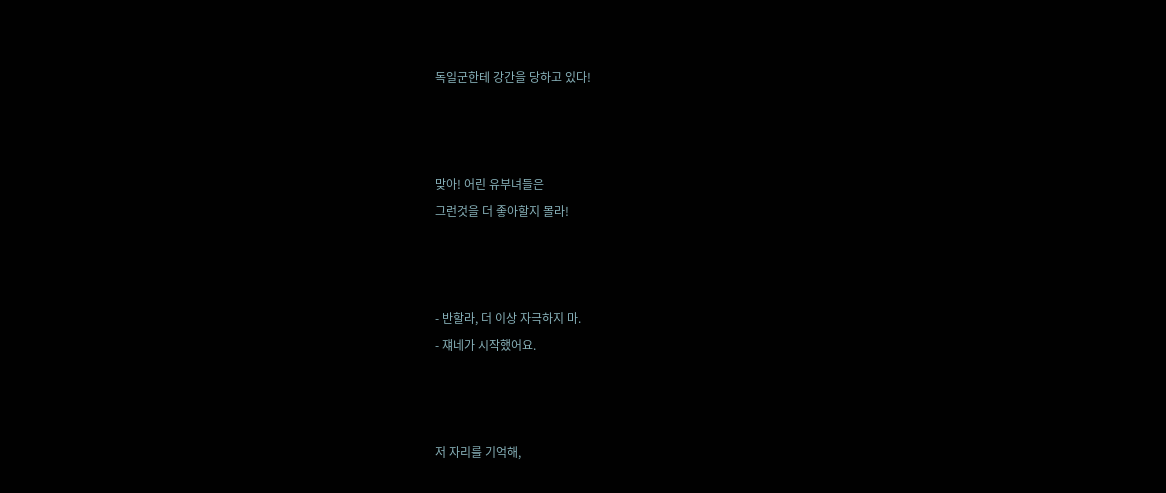독일군한테 강간을 당하고 있다!



맞아! 어린 유부녀들은
그런것을 더 좋아할지 몰라!



- 반할라, 더 이상 자극하지 마.
- 쟤네가 시작했어요.



저 자리를 기억해,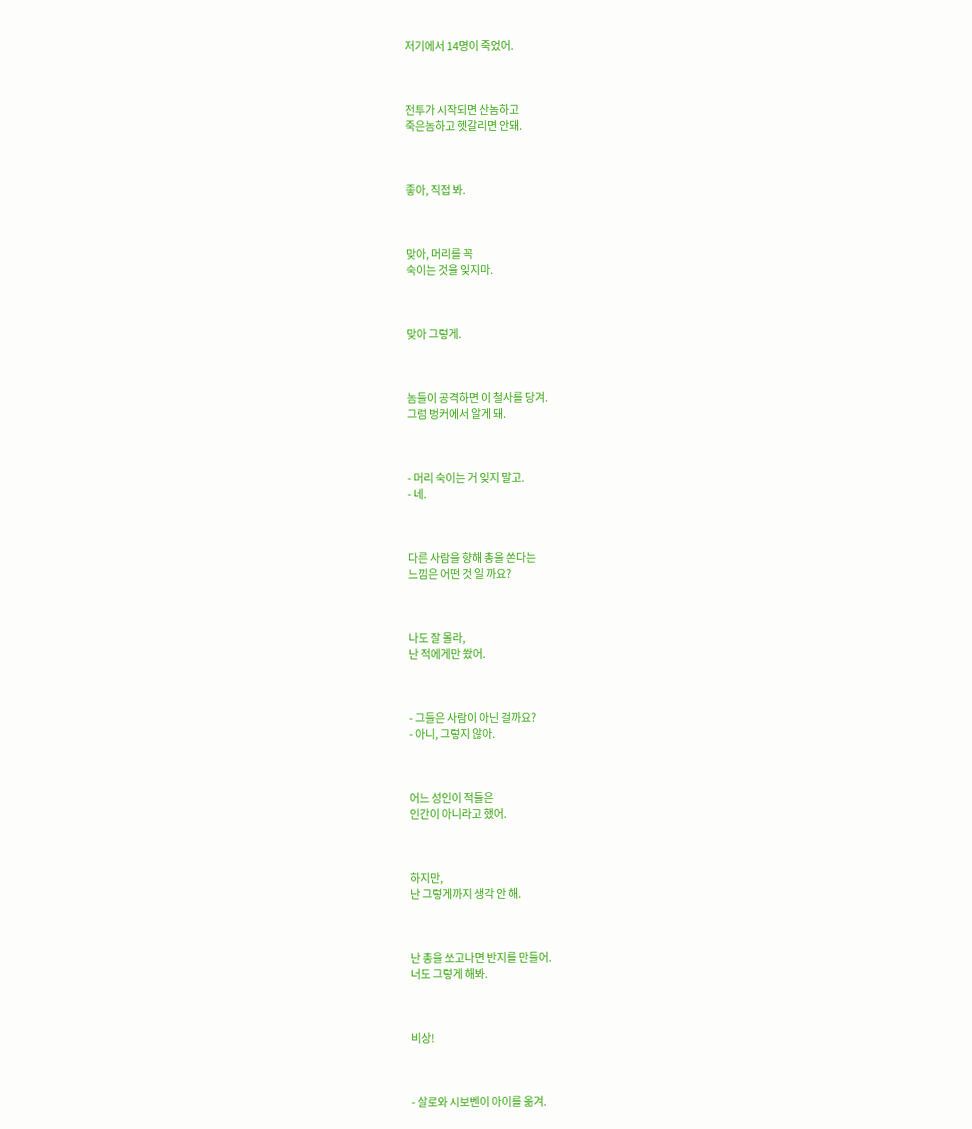저기에서 14명이 죽었어.



전투가 시작되면 산놈하고
죽은놈하고 헷갈리면 안돼.



좋아, 직접 봐.



맞아, 머리를 꼭
숙이는 것을 잊지마.



맞아 그렇게.



놈들이 공격하면 이 철사를 당겨.
그럼 벙커에서 알게 돼.



- 머리 숙이는 거 잊지 말고.
- 네.



다른 사람을 향해 총을 쏜다는
느낌은 어떤 것 일 까요?



나도 잘 몰라,
난 적에게만 쐈어.



- 그들은 사람이 아닌 걸까요?
- 아니, 그렇지 않아.



어느 성인이 적들은
인간이 아니라고 했어.



하지만,
난 그렇게까지 생각 안 해.



난 총을 쏘고나면 반지를 만들어.
너도 그렇게 해봐.



비상!



- 살로와 시보벤이 아이를 옮겨.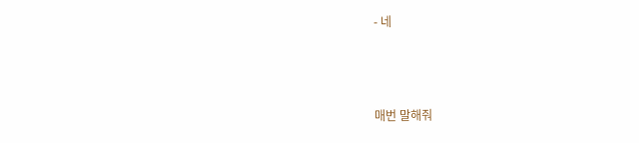- 네



매번 말해줘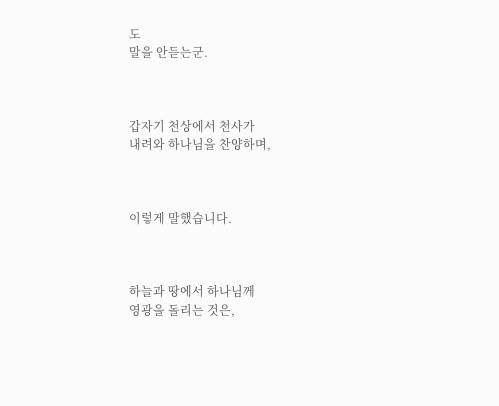도
말을 안듣는군.



갑자기 천상에서 천사가
내려와 하나님을 찬양하며,



이렇게 말했습니다.



하늘과 땅에서 하나님께
영광을 돌리는 것은,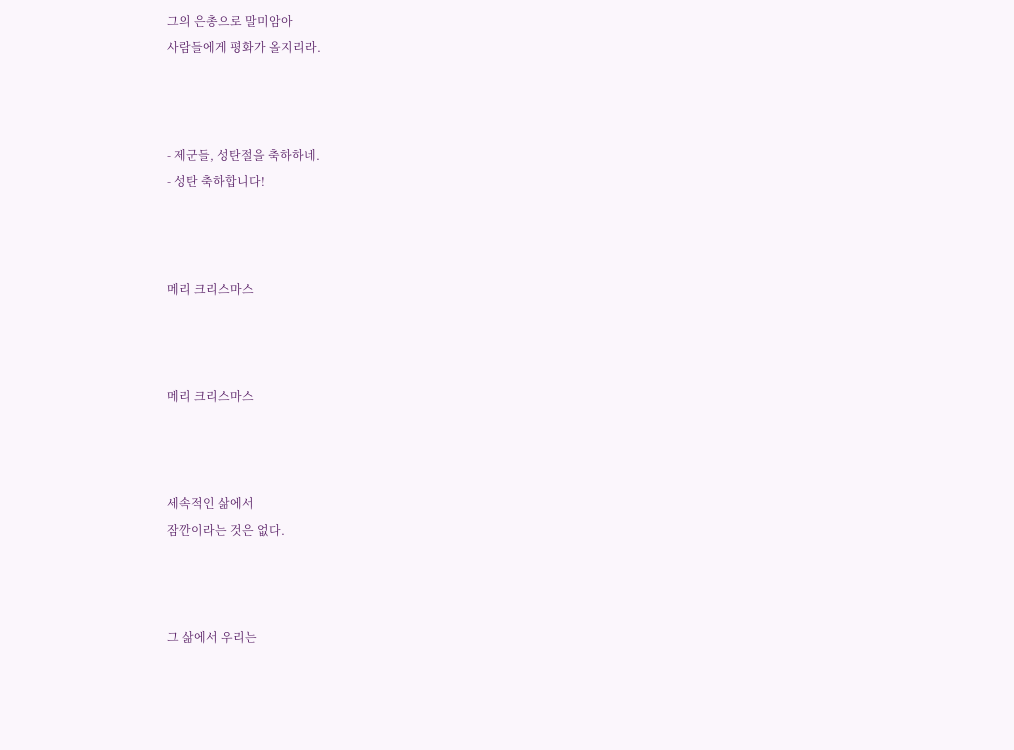그의 은총으로 말미암아
사람들에게 평화가 올지리라.



- 제군들, 성탄절을 축하하네.
- 성탄 축하합니다!



메리 크리스마스



메리 크리스마스



세속적인 삶에서
잠깐이라는 것은 없다.



그 삶에서 우리는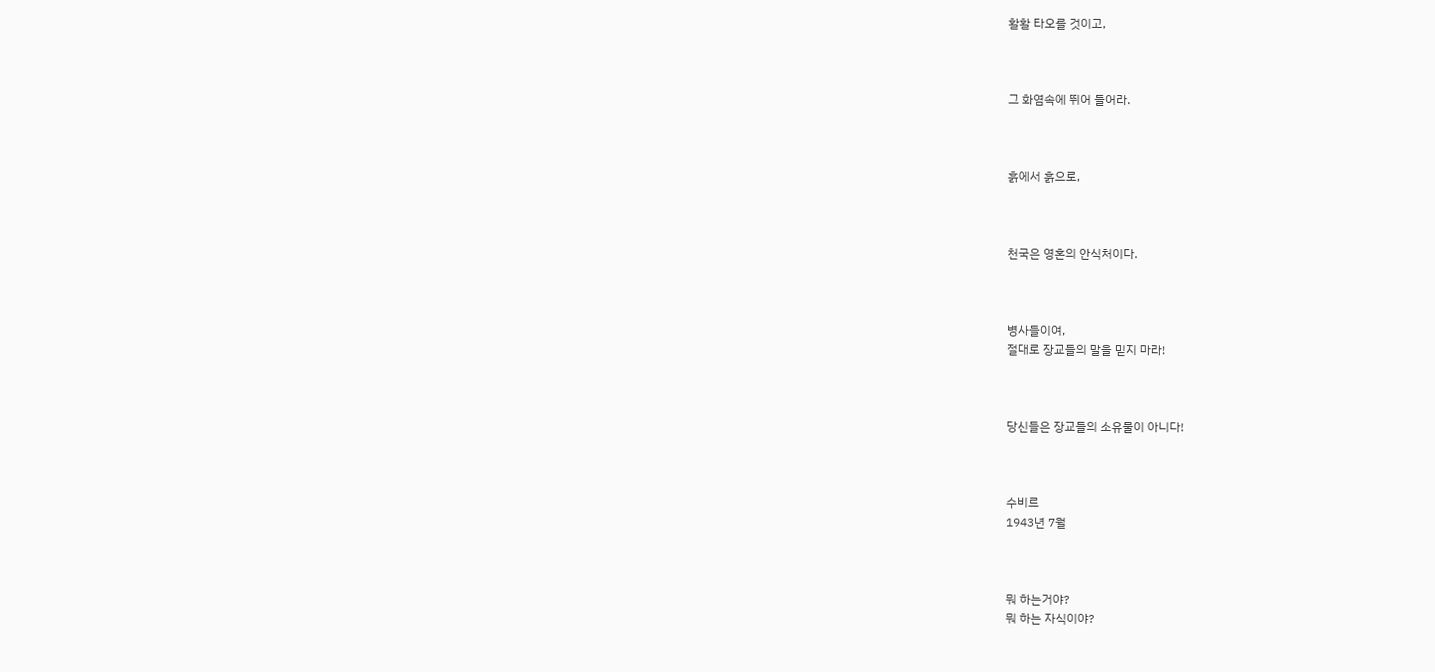활활 타오를 것이고,



그 화염속에 뛰어 들어라.



흙에서 흙으로,



천국은 영혼의 안식처이다.



병사들이여,
절대로 장교들의 말을 믿지 마라!



당신들은 장교들의 소유물이 아니다!



수비르
1943년 7월



뭐 하는거야?
뭐 하는 자식이야?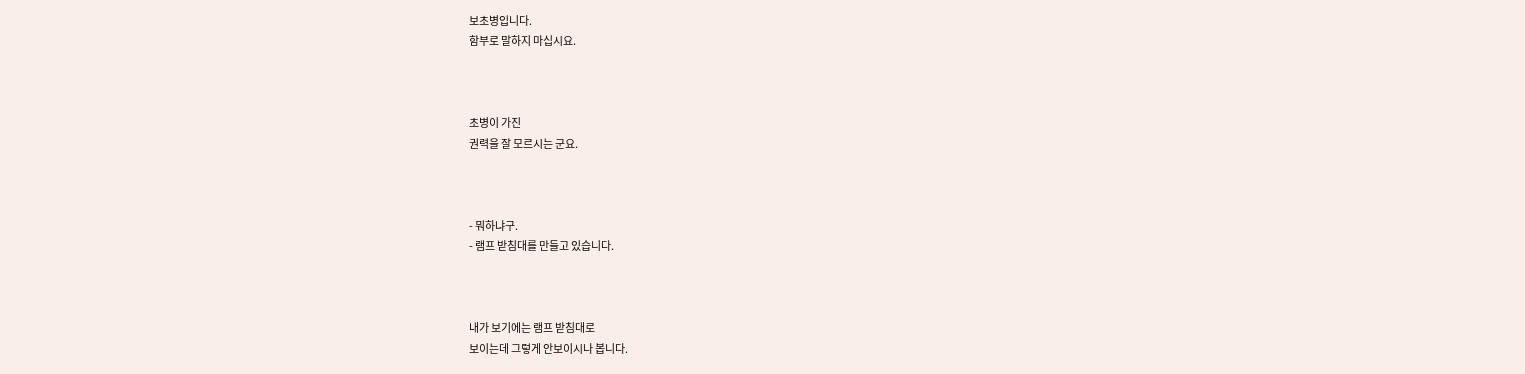보초병입니다.
함부로 말하지 마십시요.



초병이 가진
권력을 잘 모르시는 군요.



- 뭐하냐구.
- 램프 받침대를 만들고 있습니다.



내가 보기에는 램프 받침대로
보이는데 그렇게 안보이시나 봅니다.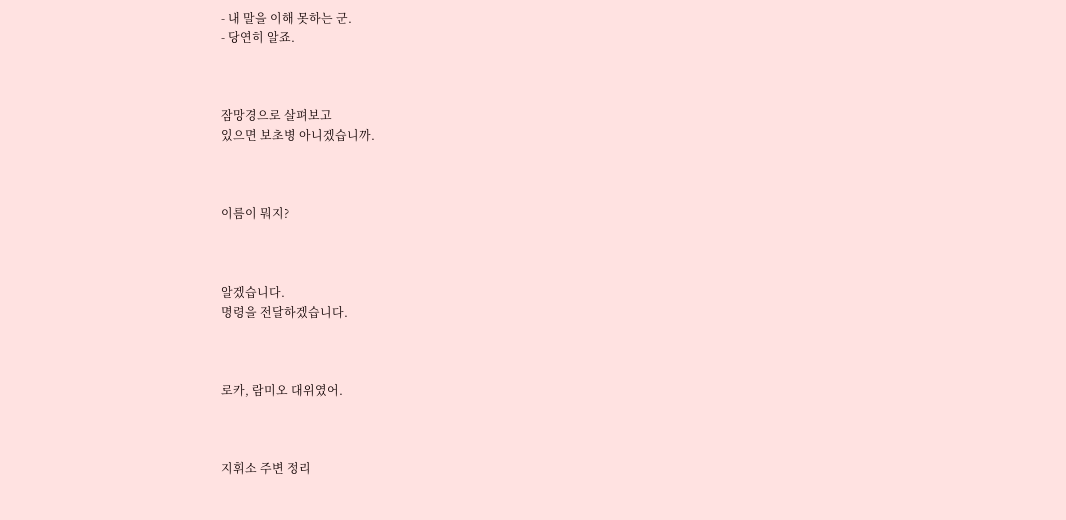- 내 말을 이해 못하는 군.
- 당연히 알죠.



잠망경으로 살펴보고
있으면 보초병 아니겠습니까.



이름이 뭐지?



알겠습니다.
명령을 전달하겠습니다.



로카, 람미오 대위였어.



지휘소 주변 정리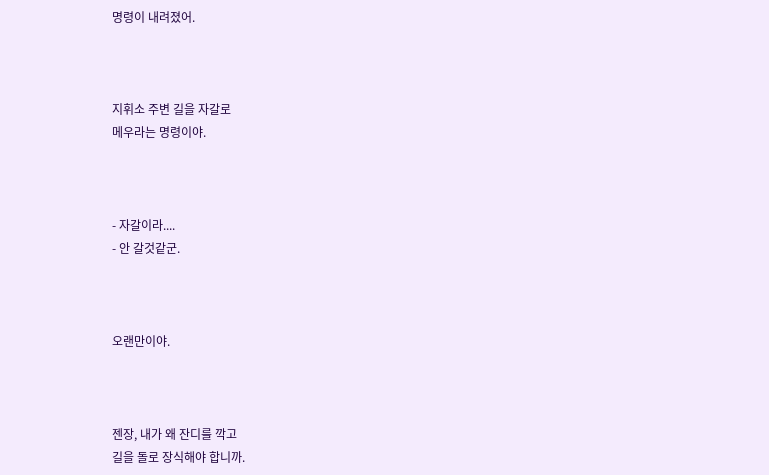명령이 내려졌어.



지휘소 주변 길을 자갈로
메우라는 명령이야.



- 자갈이라....
- 안 갈것같군.



오랜만이야.



젠장, 내가 왜 잔디를 깍고
길을 돌로 장식해야 합니까.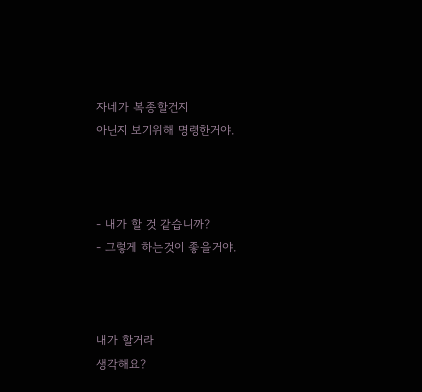자네가 복종할건지
아닌지 보기위해 명령한거야.



- 내가 할 것 같습니까?
- 그렇게 하는것이 좋을거야.



내가 할거라
생각해요?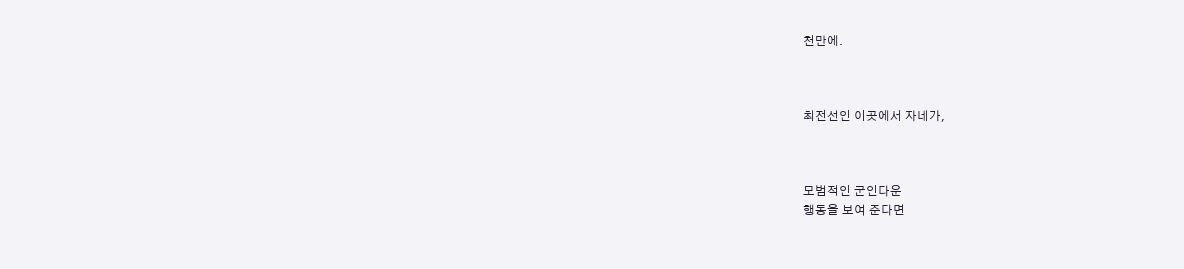천만에.



최전선인 이곳에서 자네가,



모범적인 군인다운
행동을 보여 준다면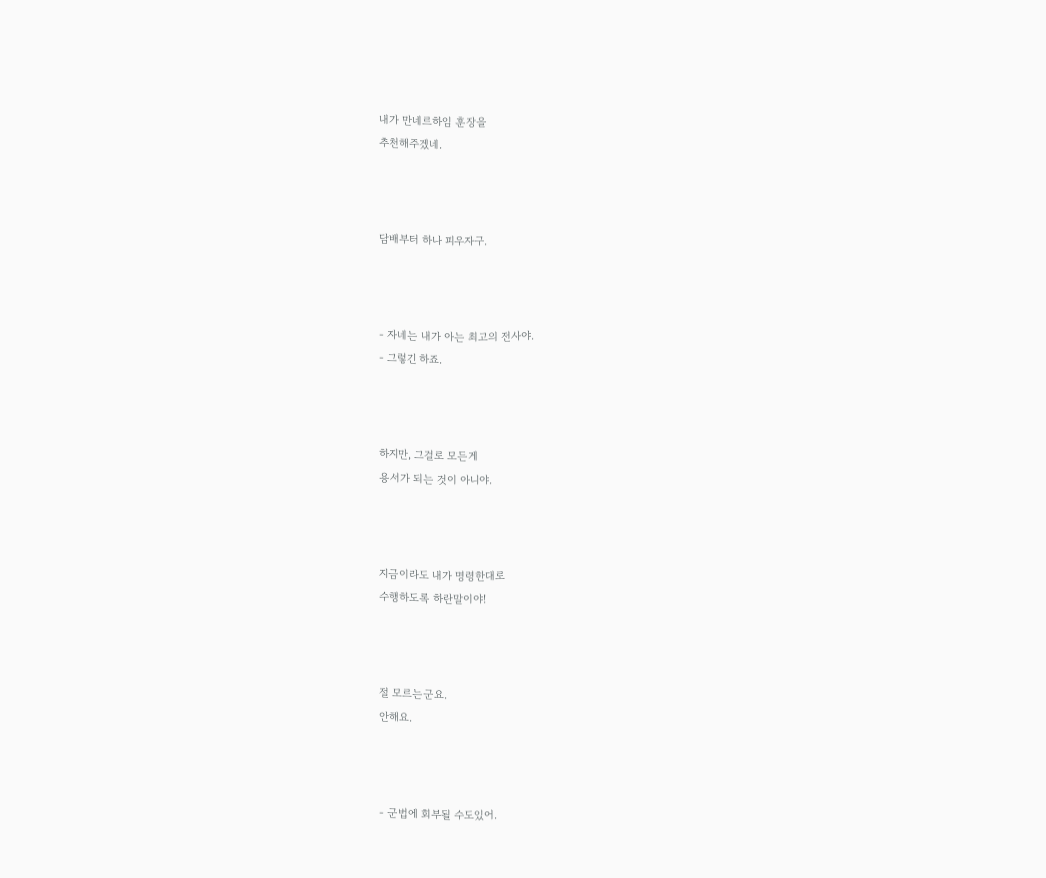내가 만네르하임 훈장을
추천해주겠네.



담배부터 하나 피우자구.



- 자네는 내가 아는 최고의 전사야.
- 그렇긴 하죠.



하지만, 그걸로 모든게
용서가 되는 것이 아니야.



지금이라도 내가 명령한대로
수행하도록 하란말이야!



절 모르는군요.
안해요.



- 군법에 회부될 수도있어.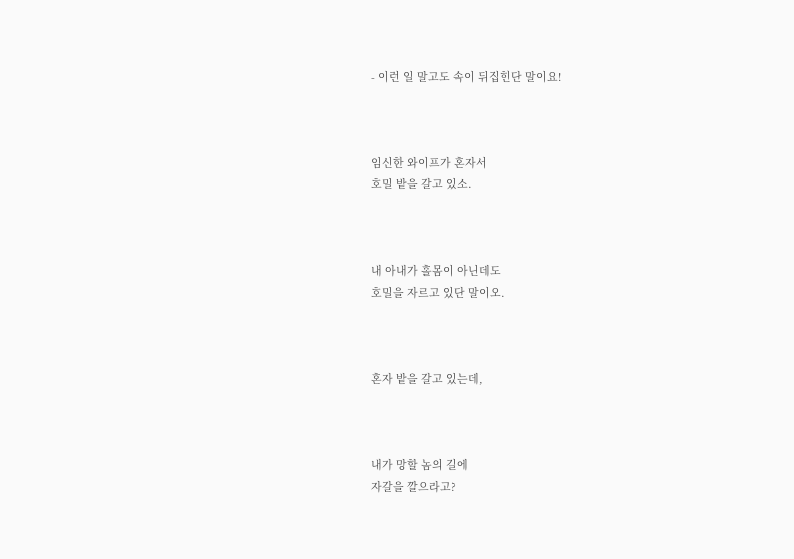- 이런 일 말고도 속이 뒤집힌단 말이요!



임신한 와이프가 혼자서
호밀 밭을 갈고 있소.



내 아내가 홀몸이 아닌데도
호밀을 자르고 있단 말이오.



혼자 밭을 갈고 있는데,



내가 망할 놈의 길에
자갈을 깔으라고?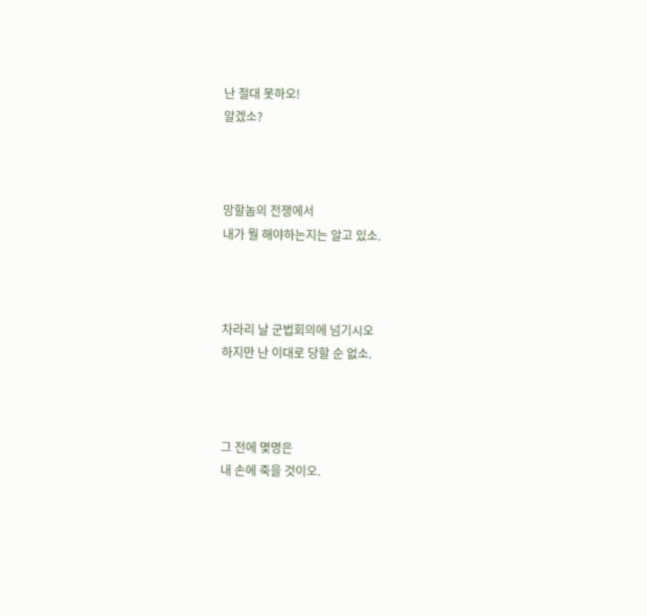난 절대 못하오!
알겠소?



망할놈의 전쟁에서
내가 뭘 해야하는지는 알고 있소.



차라리 날 군법회의에 넘기시오
하지만 난 이대로 당할 순 없소.



그 전에 몇명은
내 손에 죽을 것이오.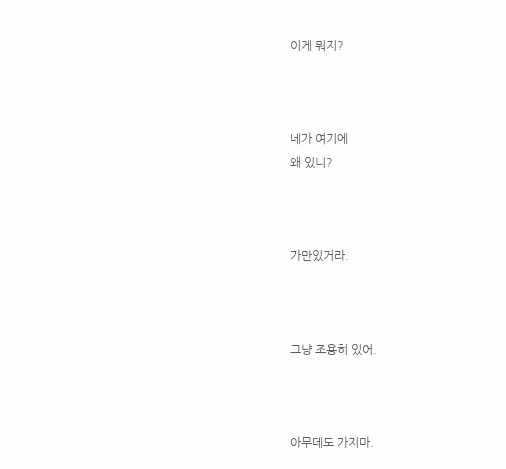이게 뭐지?



네가 여기에
왜 있니?



가만있거라.



그냥 조용히 있어.



아무데도 가지마.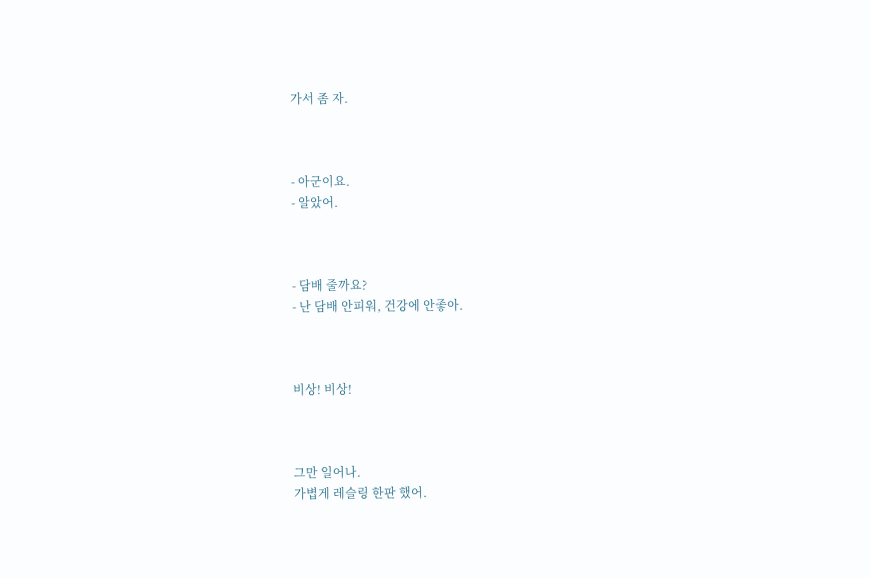가서 좀 자.



- 아군이요.
- 알았어.



- 담배 줄까요?
- 난 담배 안피워, 건강에 안좋아.



비상! 비상!



그만 일어나.
가볍게 레슬링 한판 했어.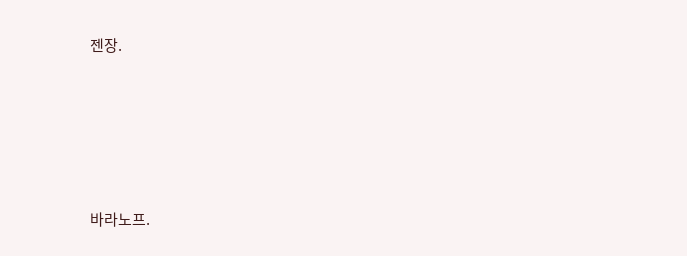젠장.





바라노프.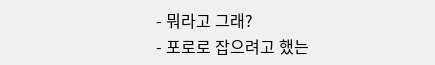- 뭐라고 그래?
- 포로로 잡으려고 했는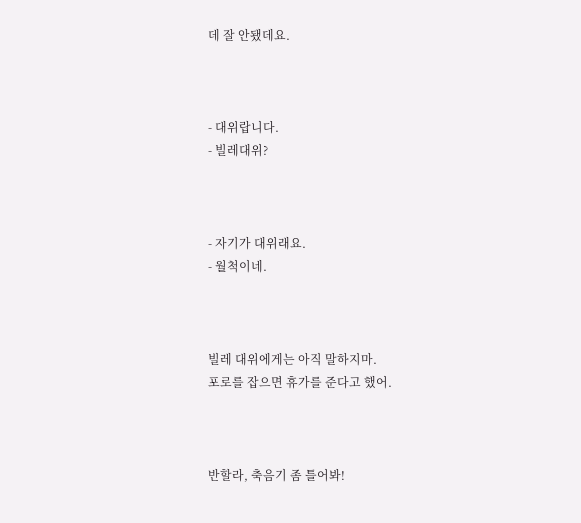데 잘 안됐데요.



- 대위랍니다.
- 빌레대위?



- 자기가 대위래요.
- 월척이네.



빌레 대위에게는 아직 말하지마.
포로를 잡으면 휴가를 준다고 했어.



반할라, 축음기 좀 틀어봐!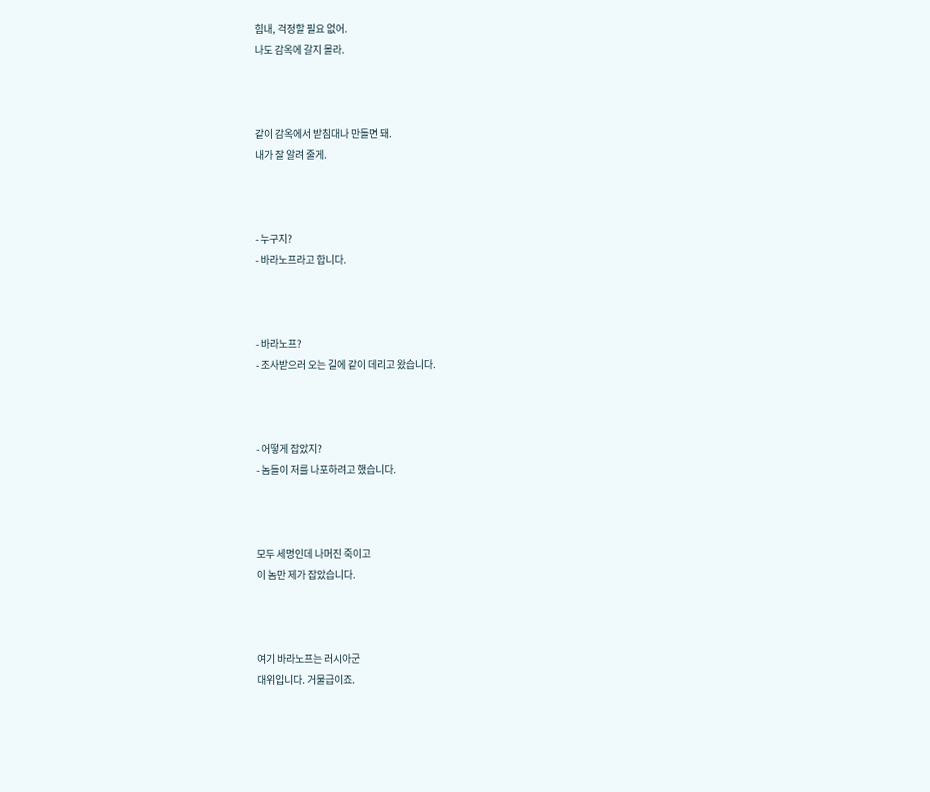힘내, 걱정할 필요 없어.
나도 감옥에 갈지 몰라.



같이 감옥에서 받침대나 만들면 돼.
내가 잘 알려 줄게.



- 누구지?
- 바라노프라고 합니다.



- 바라노프?
- 조사받으러 오는 길에 같이 데리고 왔습니다.



- 어떻게 잡았지?
- 놈들이 저를 나포하려고 했습니다.



모두 세명인데 나머진 죽이고
이 놈만 제가 잡았습니다.



여기 바라노프는 러시아군
대위입니다. 거물급이죠.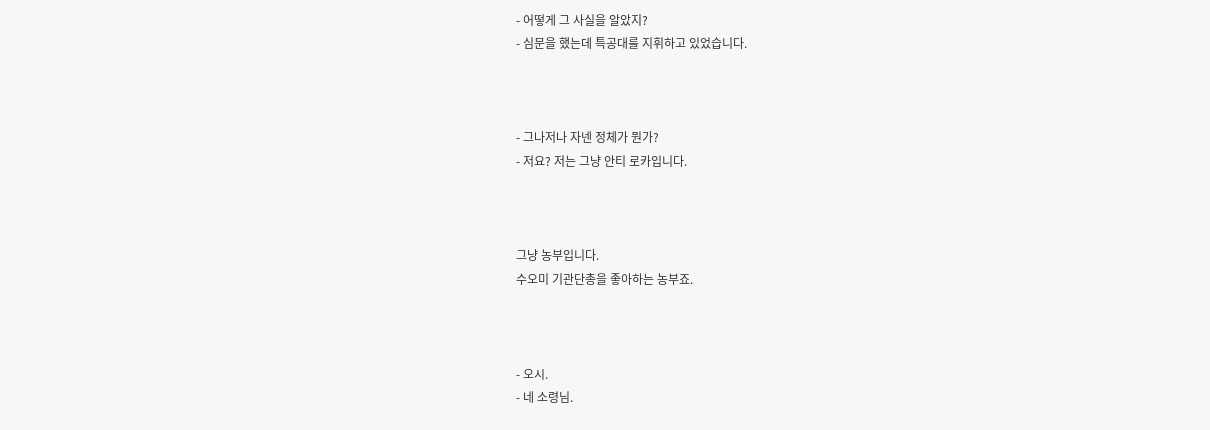- 어떻게 그 사실을 알았지?
- 심문을 했는데 특공대를 지휘하고 있었습니다.



- 그나저나 자넨 정체가 뭔가?
- 저요? 저는 그냥 안티 로카입니다.



그냥 농부입니다.
수오미 기관단총을 좋아하는 농부죠.



- 오시.
- 네 소령님.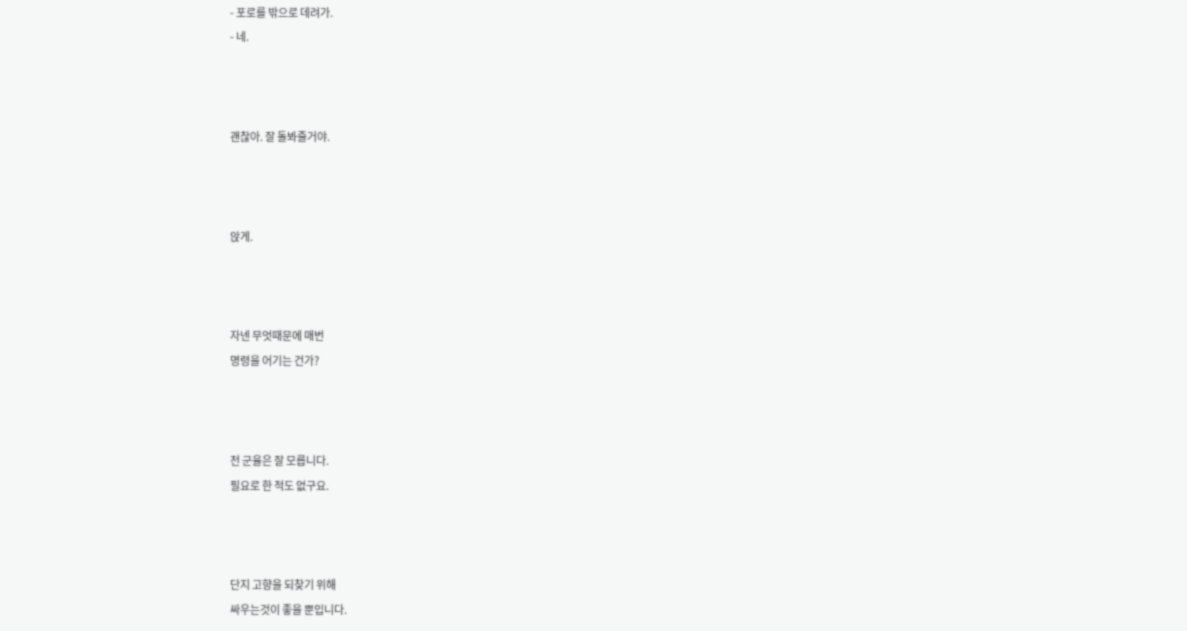- 포로를 밖으로 데려가.
- 네.



괜찮아. 잘 돌봐줄거야.



앉게.



자넨 무엇때문에 매번
명령을 어기는 건가?



전 군율은 잘 모릅니다.
필요로 한 적도 없구요.



단지 고향을 되찾기 위해
싸우는것이 좋을 뿐입니다.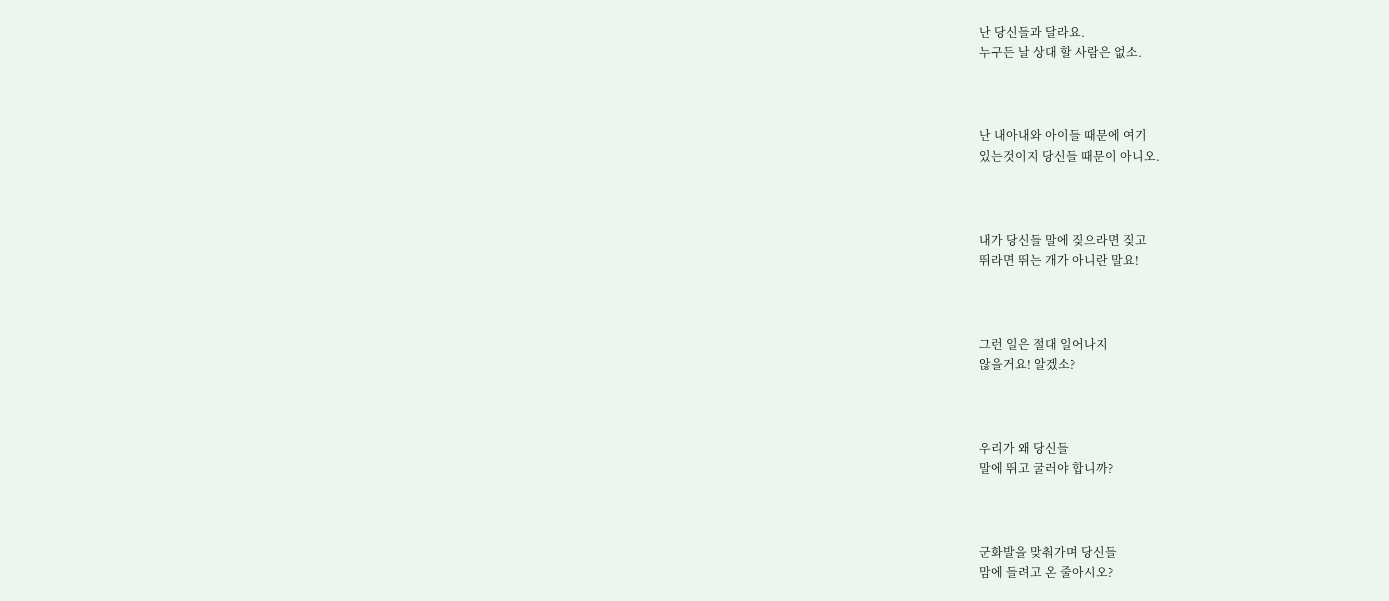난 당신들과 달라요.
누구든 날 상대 할 사람은 없소.



난 내아내와 아이들 때문에 여기
있는것이지 당신들 때문이 아니오.



내가 당신들 말에 짖으라면 짖고
뛰라면 뛰는 개가 아니란 말요!



그런 일은 절대 일어나지
않을거요! 알겠소?



우리가 왜 당신들
말에 뛰고 굴러야 합니까?



군화발을 맞춰가며 당신들
맘에 들려고 온 줄아시오?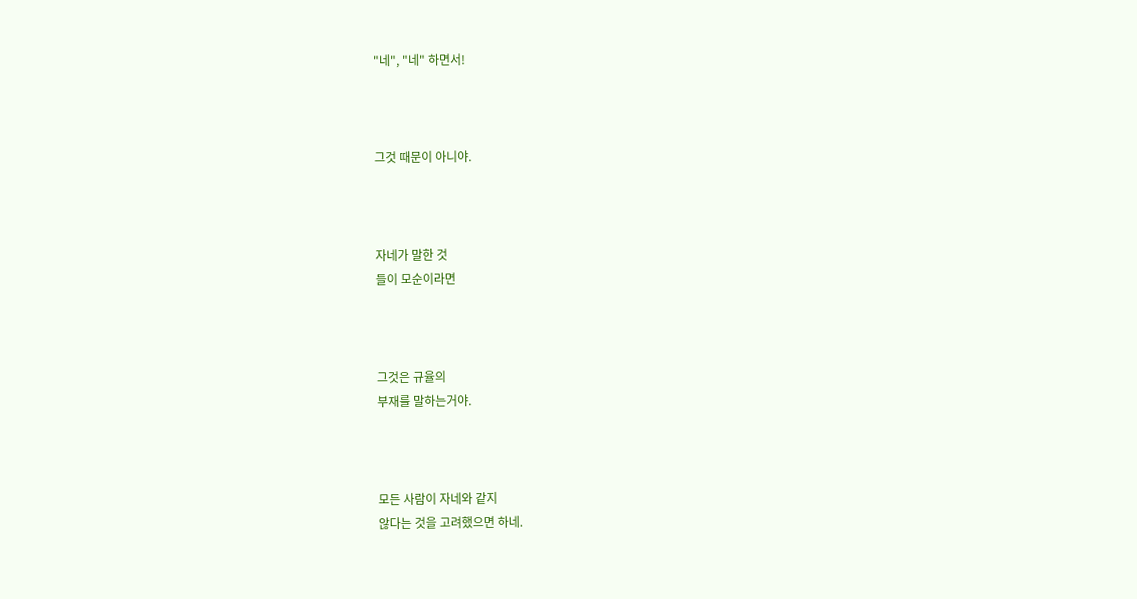"네", "네" 하면서!



그것 때문이 아니야.



자네가 말한 것
들이 모순이라면



그것은 규율의
부재를 말하는거야.



모든 사람이 자네와 같지
않다는 것을 고려했으면 하네.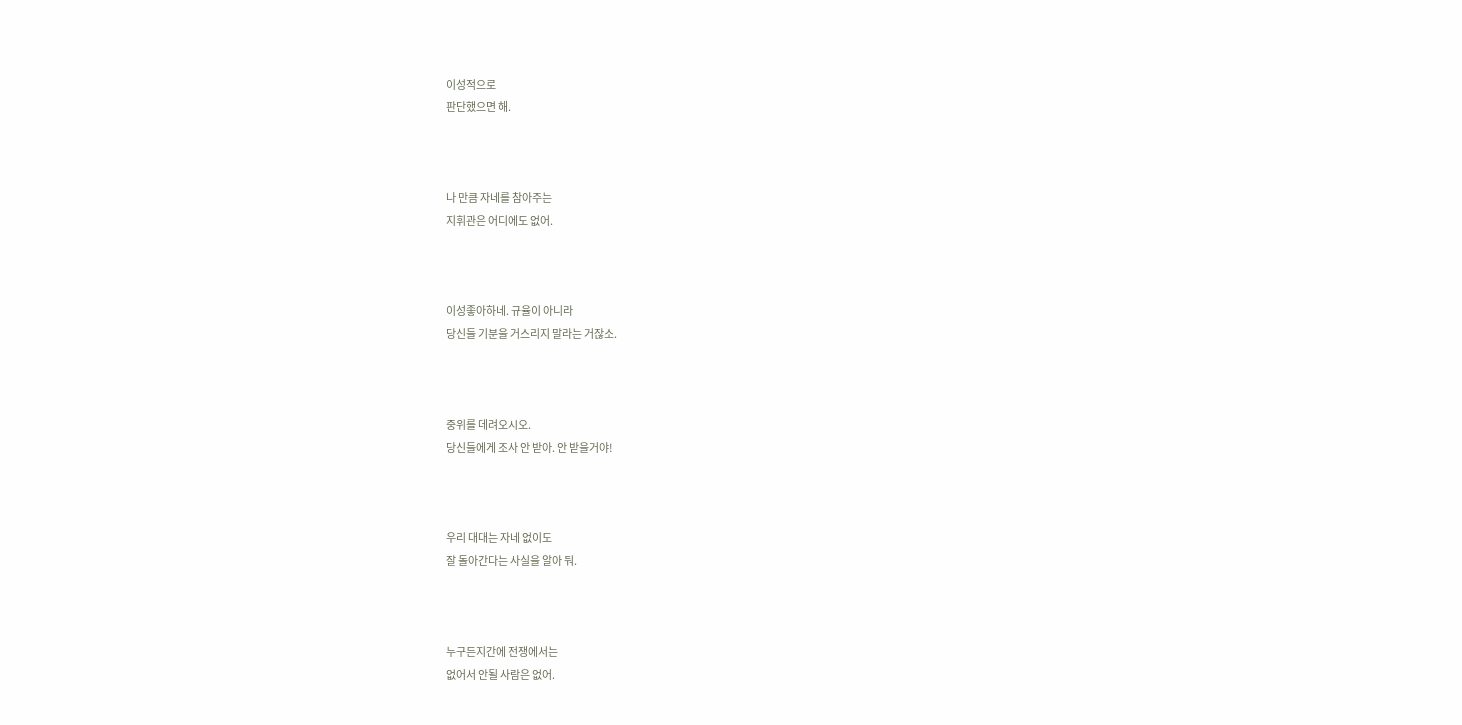이성적으로
판단했으면 해.



나 만큼 자네를 참아주는
지휘관은 어디에도 없어.



이성좋아하네. 규율이 아니라
당신들 기분을 거스리지 말라는 거잖소.



중위를 데려오시오.
당신들에게 조사 안 받아. 안 받을거야!



우리 대대는 자네 없이도
잘 돌아간다는 사실을 알아 둬.



누구든지간에 전쟁에서는
없어서 안될 사람은 없어.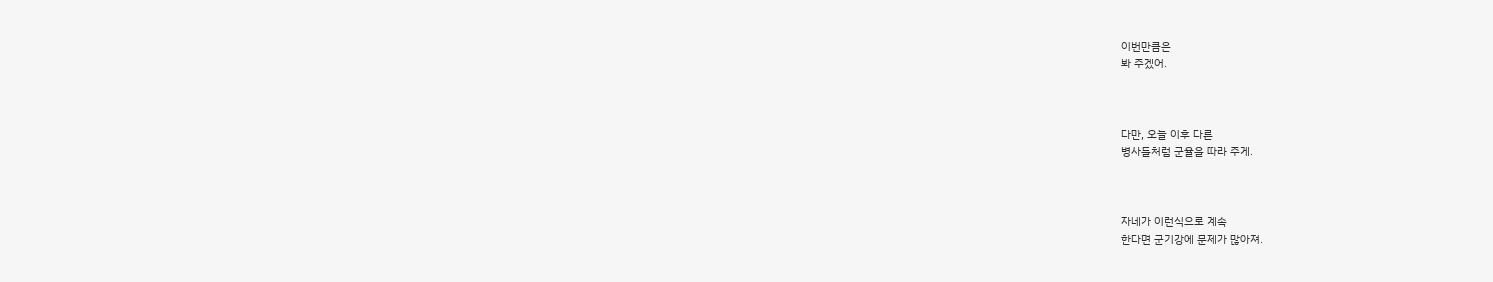이번만큼은
봐 주겠어.



다만, 오늘 이후 다른
병사들처럼 군율을 따라 주게.



자네가 이런식으로 계속
한다면 군기강에 문제가 많아져.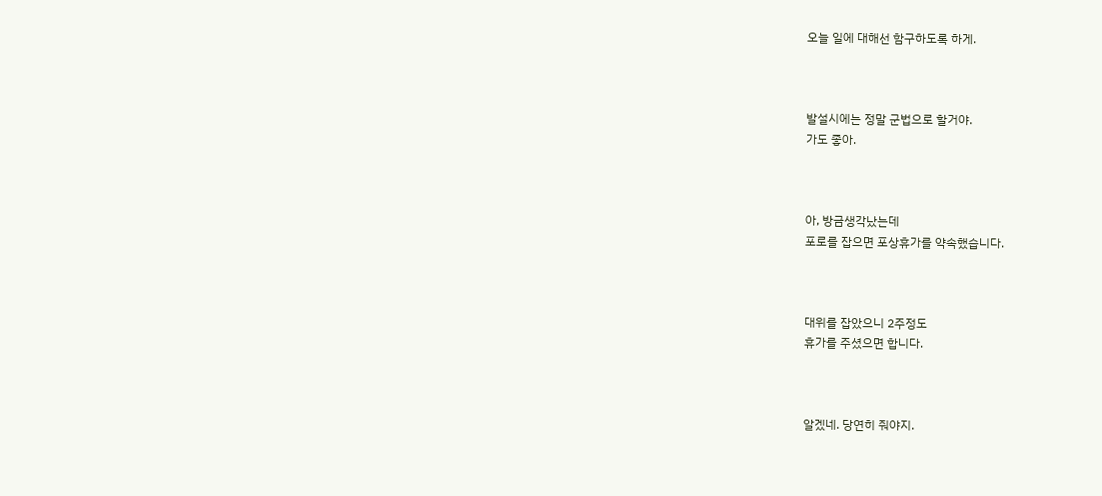오늘 일에 대해선 함구하도록 하게.



발설시에는 정말 군법으로 할거야.
가도 좋아.



아, 방금생각났는데
포로를 잡으면 포상휴가를 약속했습니다.



대위를 잡았으니 2주정도
휴가를 주셨으면 합니다.



알겠네. 당연히 줘야지.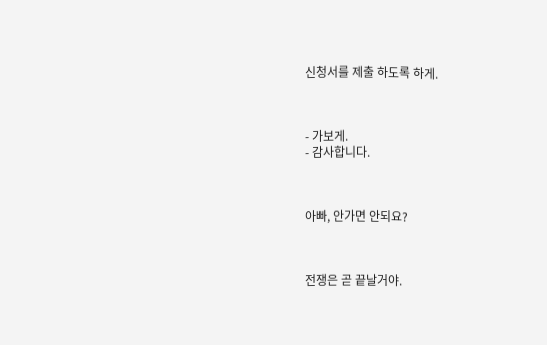신청서를 제출 하도록 하게.



- 가보게.
- 감사합니다.



아빠, 안가면 안되요?



전쟁은 곧 끝날거야.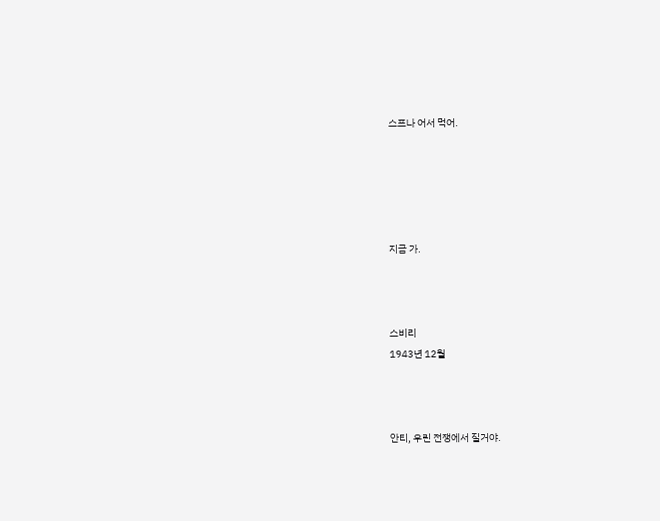스프나 어서 먹어.





지금 가.



스비리
1943년 12월



안티, 우린 전쟁에서 질거야.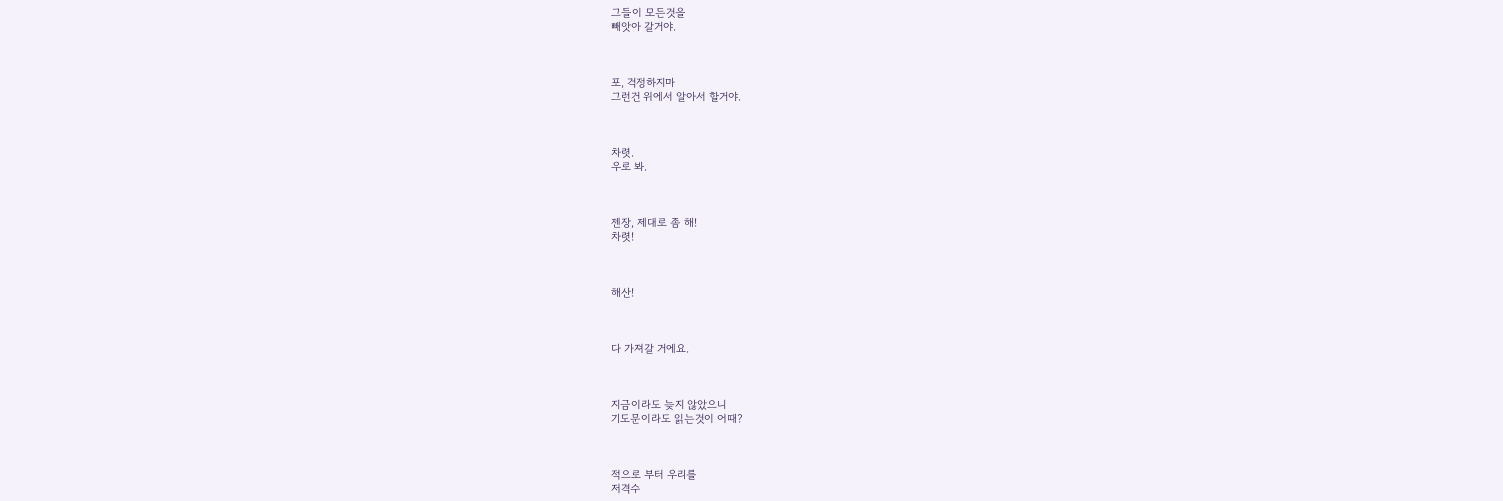그들이 모든것을
빼앗아 갈거야.



포, 걱정하지마
그런건 위에서 알아서 할거야.



차렷.
우로 봐.



젠장, 제대로 좀 해!
차렷!



해산!



다 가져갈 거에요.



지금이라도 늦지 않았으니
기도문이라도 읽는것이 어때?



적으로 부터 우리를
저격수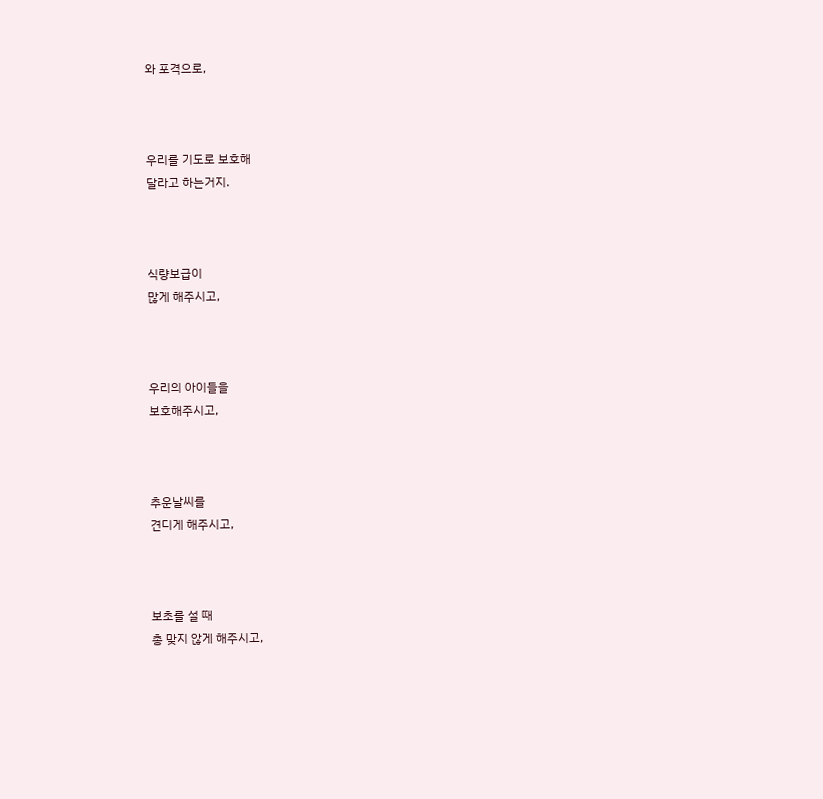와 포격으로,



우리를 기도로 보호해
달라고 하는거지.



식량보급이
많게 해주시고,



우리의 아이들을
보호해주시고,



추운날씨를
견디게 해주시고,



보초를 설 때
총 맞지 않게 해주시고,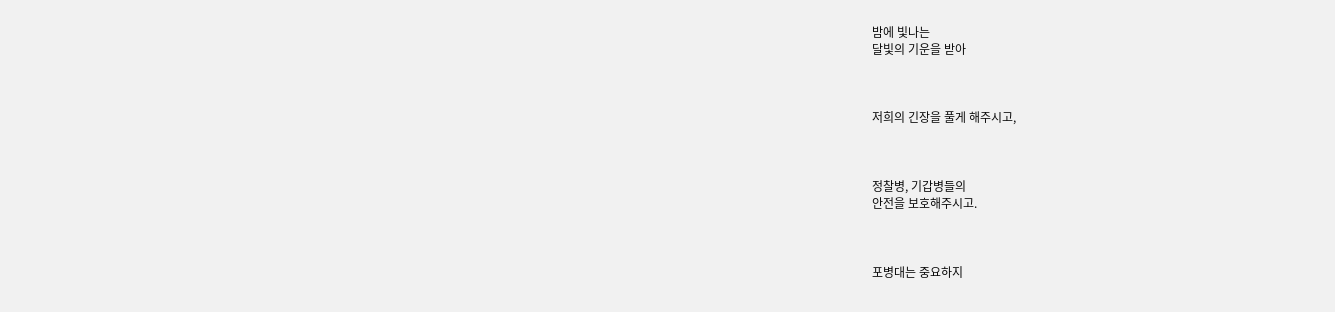밤에 빛나는
달빛의 기운을 받아



저희의 긴장을 풀게 해주시고,



정찰병, 기갑병들의
안전을 보호해주시고.



포병대는 중요하지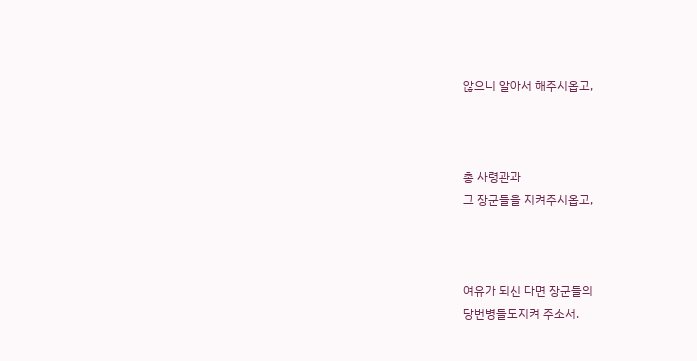않으니 알아서 해주시옵고,



총 사령관과
그 장군들을 지켜주시옵고,



여유가 되신 다면 장군들의
당번병들도지켜 주소서.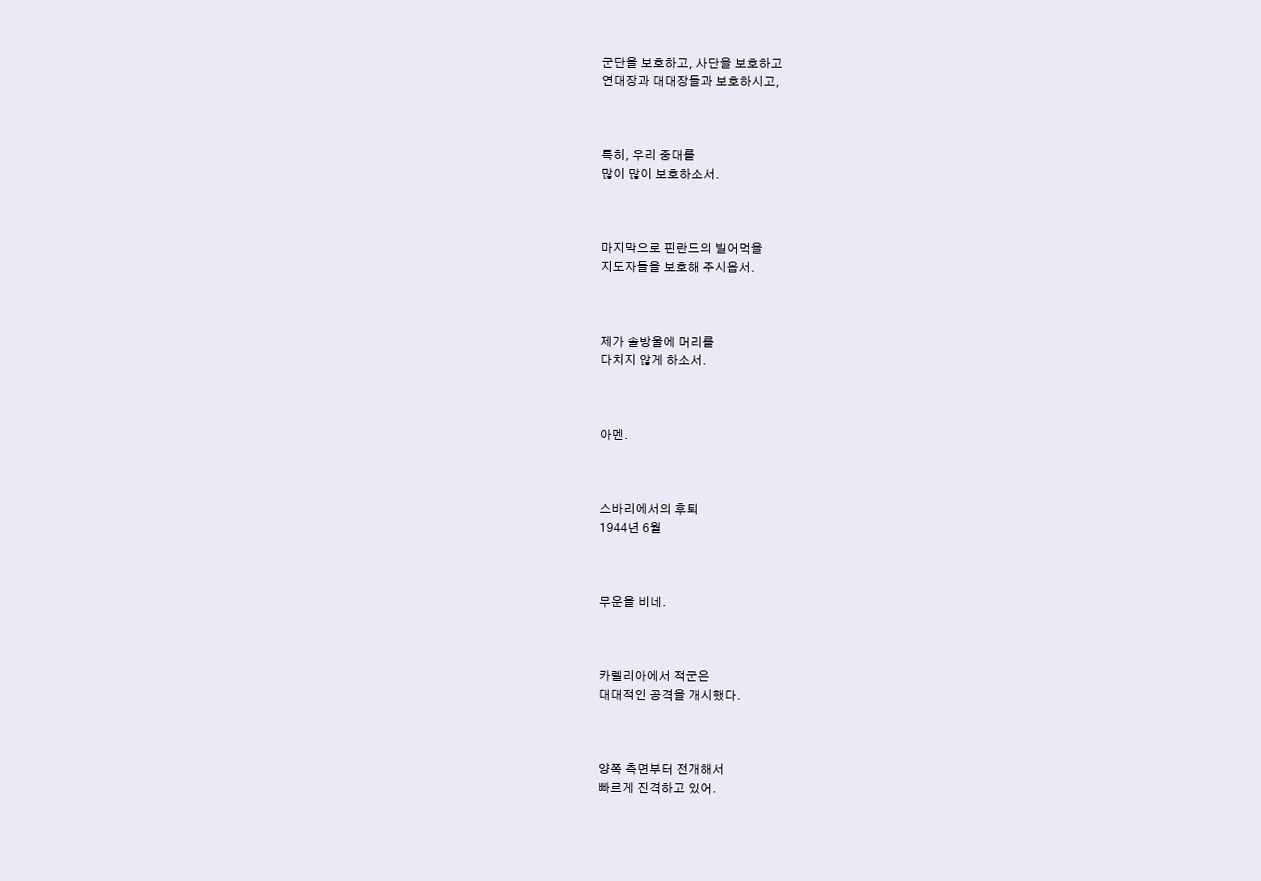군단을 보호하고, 사단을 보호하고
연대장과 대대장들과 보호하시고,



특히, 우리 중대를
많이 많이 보호하소서.



마지막으로 핀란드의 빌어먹을
지도자들을 보호해 주시옵서.



제가 솔방울에 머리를
다치지 않게 하소서.



아멘.



스바리에서의 후퇴
1944년 6월



무운을 비네.



카렐리아에서 적군은
대대적인 공격을 개시했다.



양쪽 측면부터 전개해서
빠르게 진격하고 있어.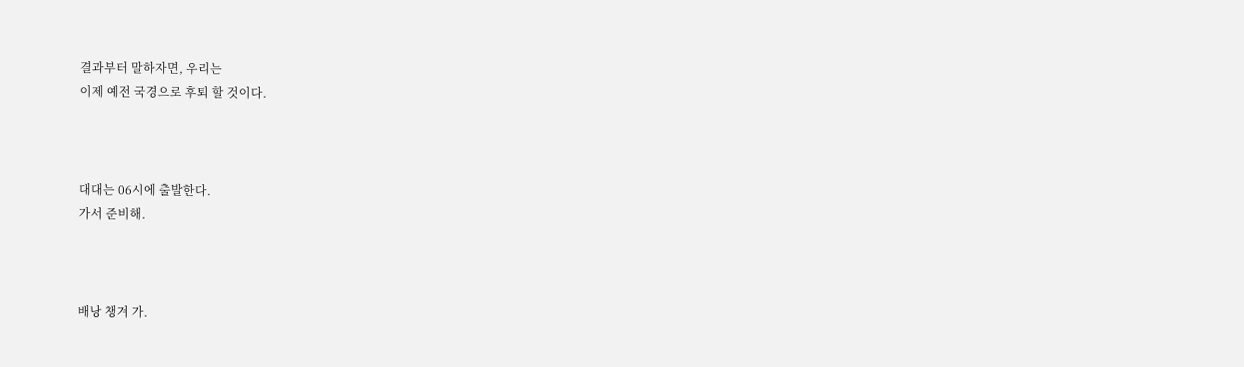결과부터 말하자면, 우리는
이제 예전 국경으로 후퇴 할 것이다.



대대는 06시에 출발한다.
가서 준비해.



배낭 챙겨 가.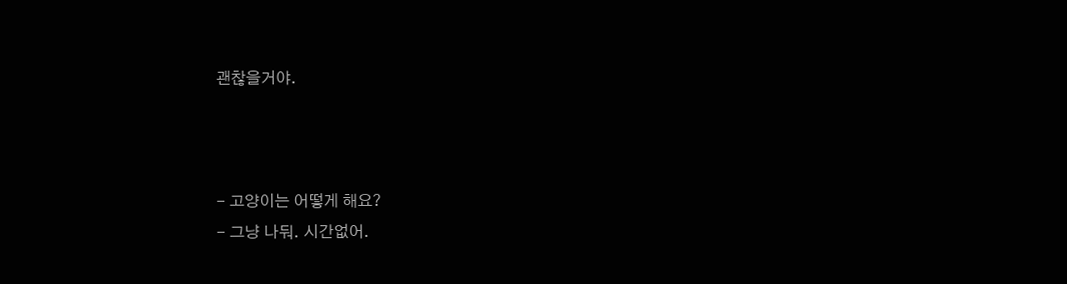괜찮을거야.



- 고양이는 어떻게 해요?
- 그냥 나둬. 시간없어.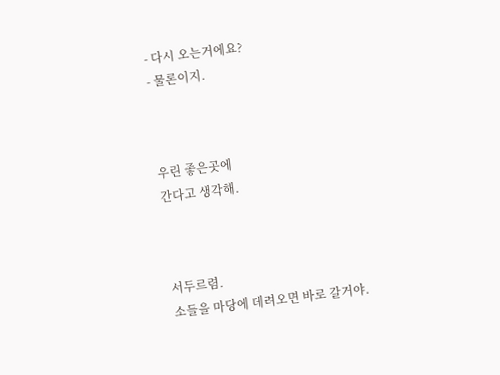- 다시 오는거에요?
- 물론이지.



우린 좋은곳에
간다고 생각해.



서두르렴.
소들을 마당에 데려오면 바로 갈거야.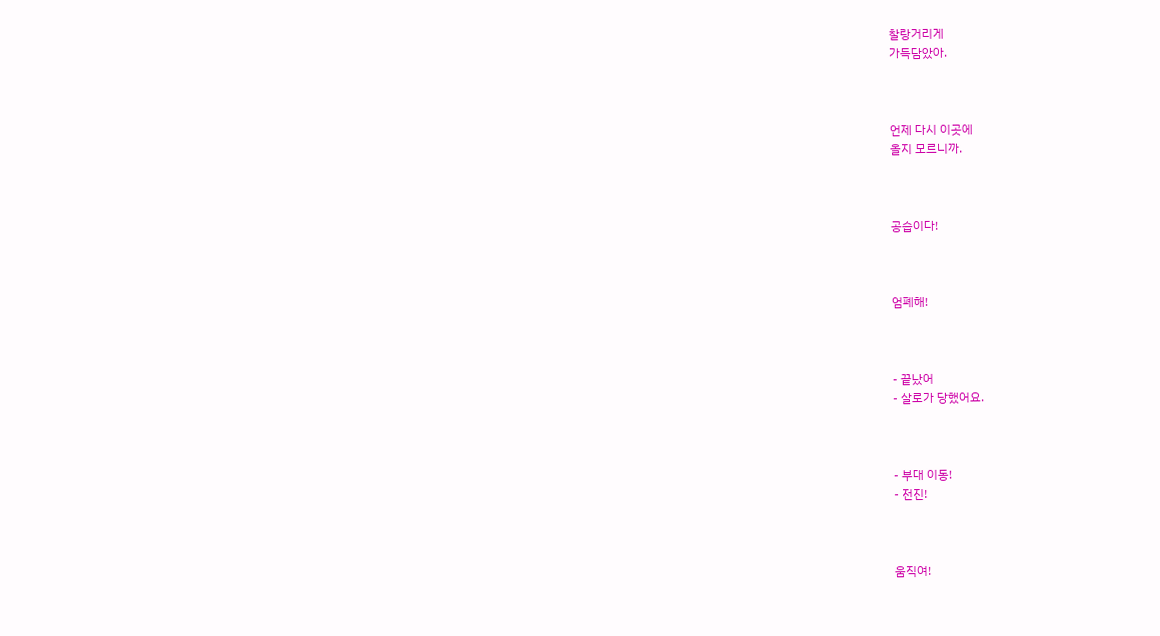찰랑거리게
가득담았아.



언제 다시 이곳에
올지 모르니까.



공습이다!



엄폐해!



- 끝났어
- 살로가 당했어요.



- 부대 이동!
- 전진!



움직여!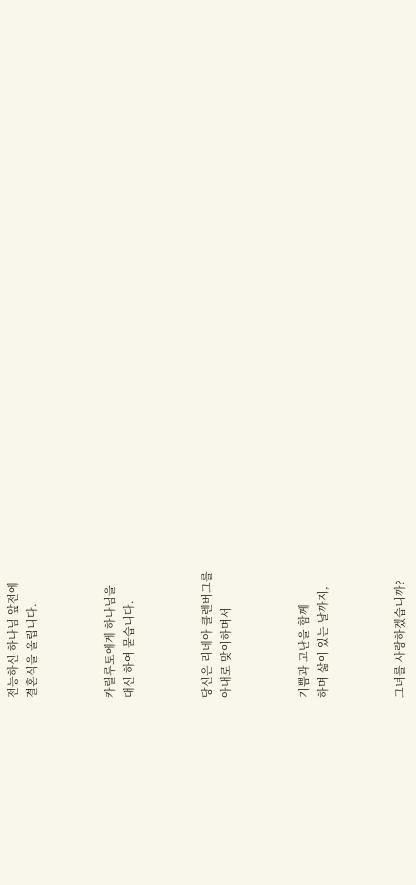전능하신 하나님 앞전에
결혼식을 올립니다.



카릴루토에게 하나님을
대신 하여 묻습니다.



당신은 리네아 클렌버그를
아내로 맞이하며서



기쁨과 고난을 함께
하며 삶이 있는 날까지,



그녀를 사랑하겠습니까?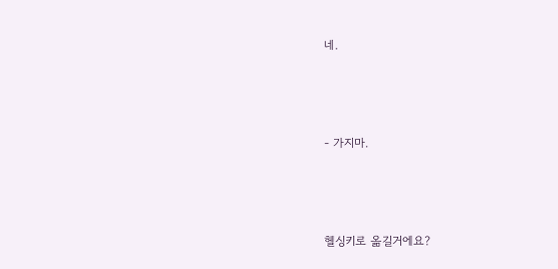네.



- 가지마.



헬싱키로 옮길거에요?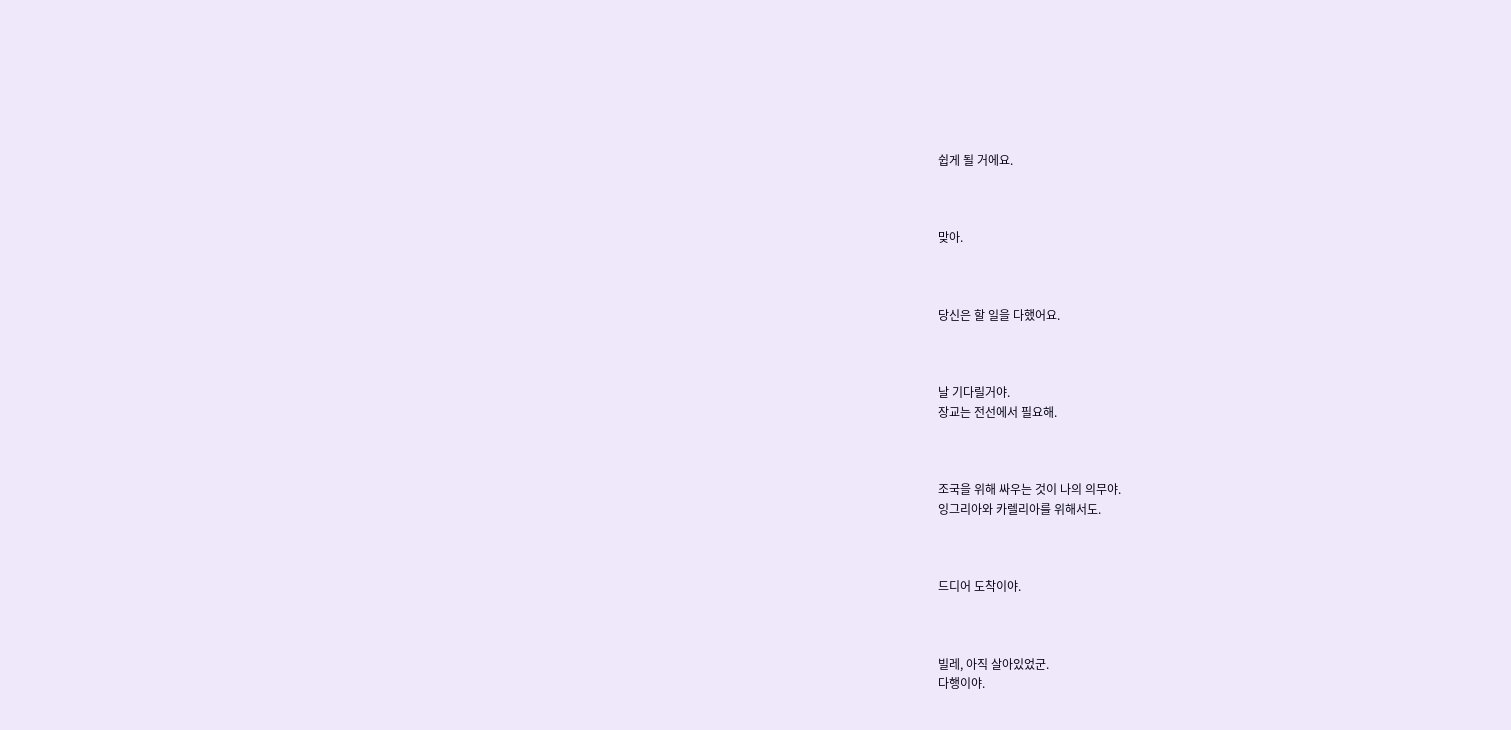쉽게 될 거에요.



맞아.



당신은 할 일을 다했어요.



날 기다릴거야.
장교는 전선에서 필요해.



조국을 위해 싸우는 것이 나의 의무야.
잉그리아와 카렐리아를 위해서도.



드디어 도착이야.



빌레, 아직 살아있었군.
다행이야.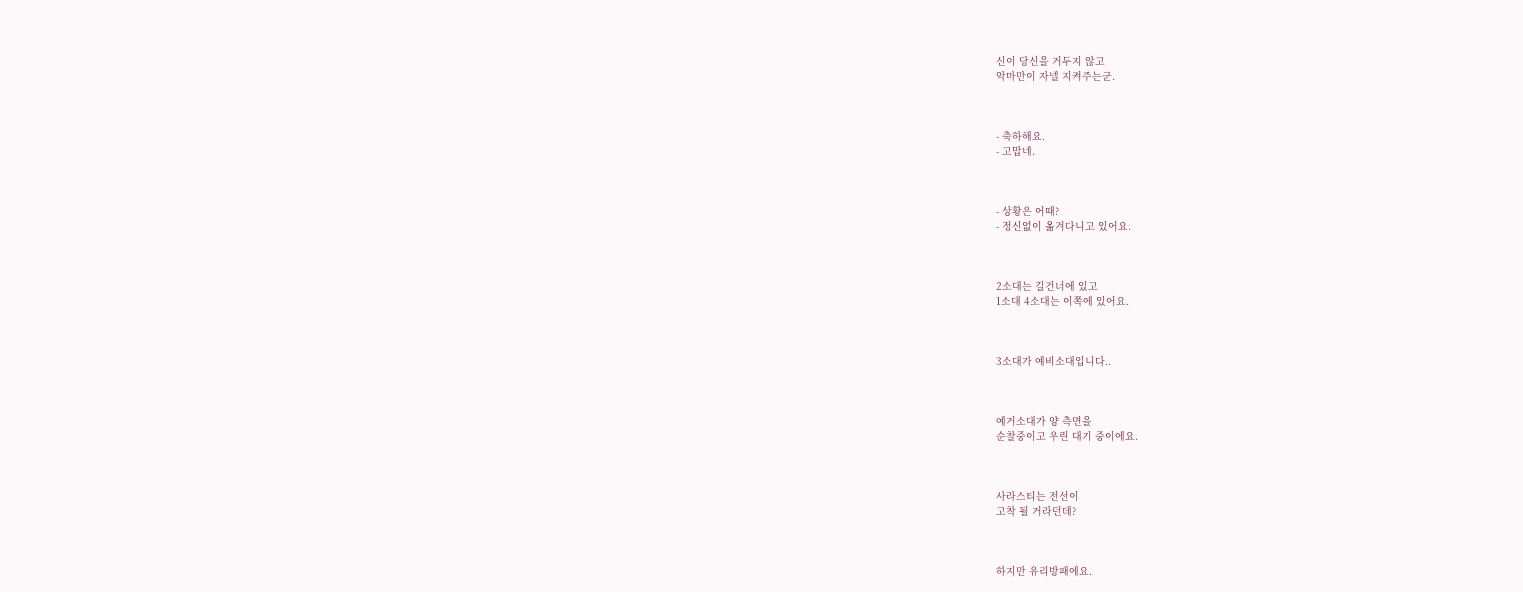신이 당신을 거두지 않고
악마만이 자넬 지켜주는군.



- 축하해요.
- 고맙네.



- 상황은 어때?
- 정신없이 옮겨다니고 있어요.



2소대는 길건너에 있고
1소대 4소대는 이쪽에 있어요.



3소대가 예비소대입니다..



예거소대가 양 측면을
순찰중이고 우린 대기 중이에요.



사라스티는 전선이
고착 될 거라던데?



하지만 유리방패에요.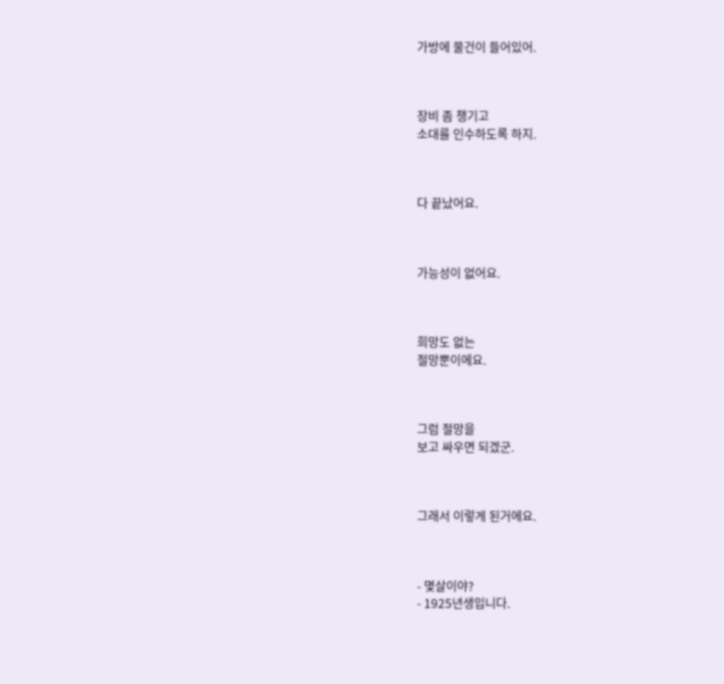가방에 물건이 들어있어.



장비 좀 챙기고
소대를 인수하도록 하지.



다 끝났어요.



가능성이 없어요.



희망도 없는
절망뿐이에요.



그럼 절망을
보고 싸우면 되겠군.



그래서 이렇게 된거에요.



- 몇살이야?
- 1925년생입니다.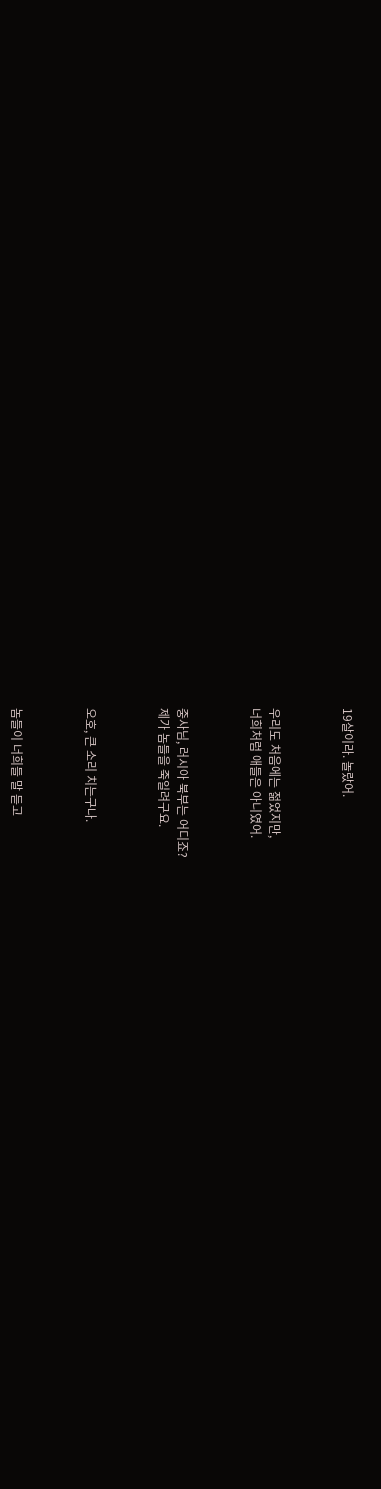19살이라. 놀랐어.



우리도 처음에는 젊었지만,
너희처럼 애들은 아니였어.



중사님, 러시아 북부는 어디죠?
제가 놈들을 죽일려구요.



오호, 큰 소리 치는구나.



놈들이 너희들 말 듣고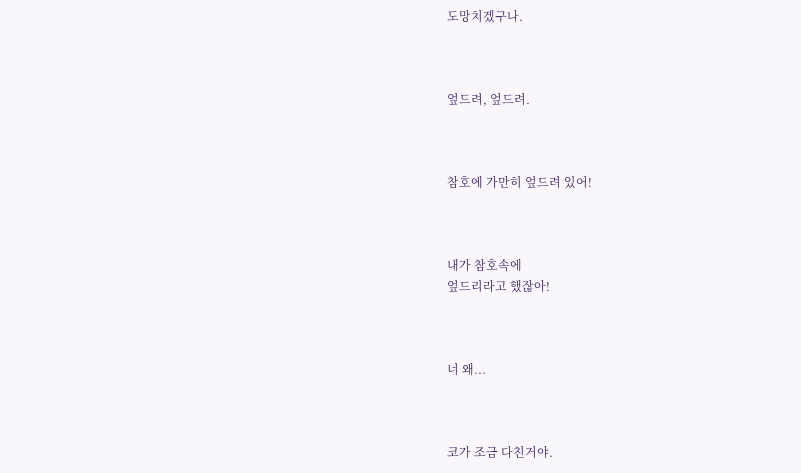도망치겠구나.



엎드려, 엎드려.



참호에 가만히 엎드려 있어!



내가 참호속에
엎드리라고 했잖아!



너 왜...



코가 조금 다친거야.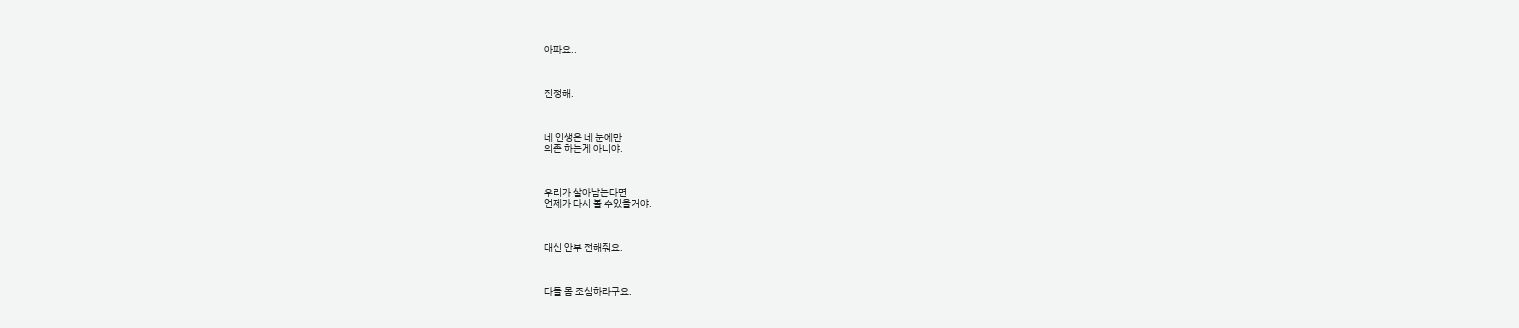아파요..



진정해.



네 인생은 네 눈에만
의존 하는게 아니야.



우리가 살아남는다면
언제가 다시 볼 수있을거야.



대신 안부 전해줘요.



다들 몸 조심하라구요.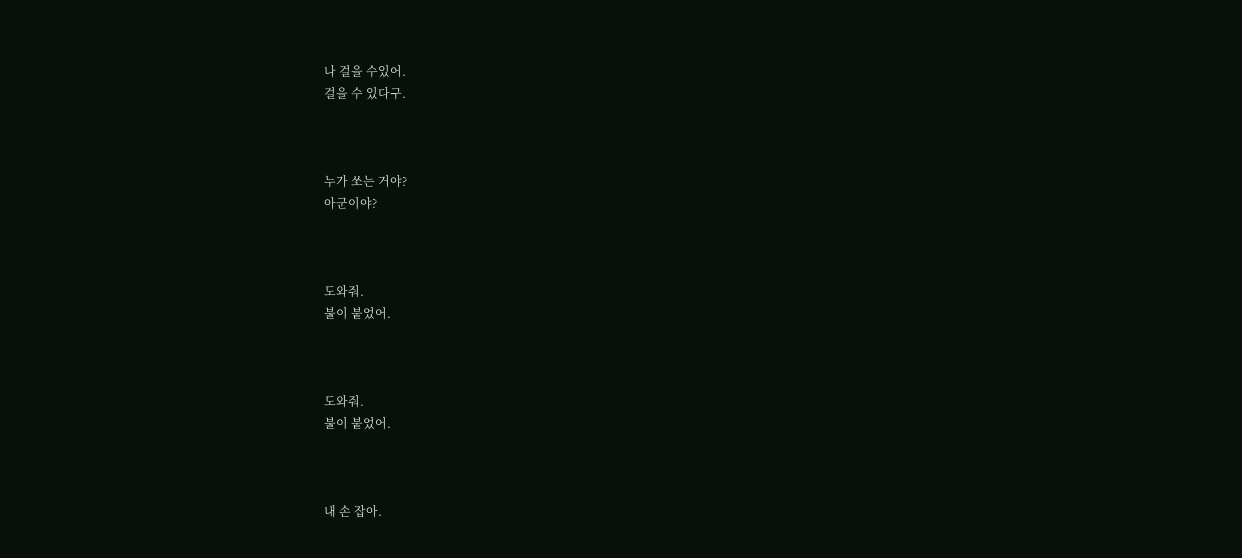나 걸을 수있어.
걸을 수 있다구.



누가 쏘는 거야?
아군이야?



도와줘.
불이 붙었어.



도와줘.
불이 붙었어.



내 손 잡아.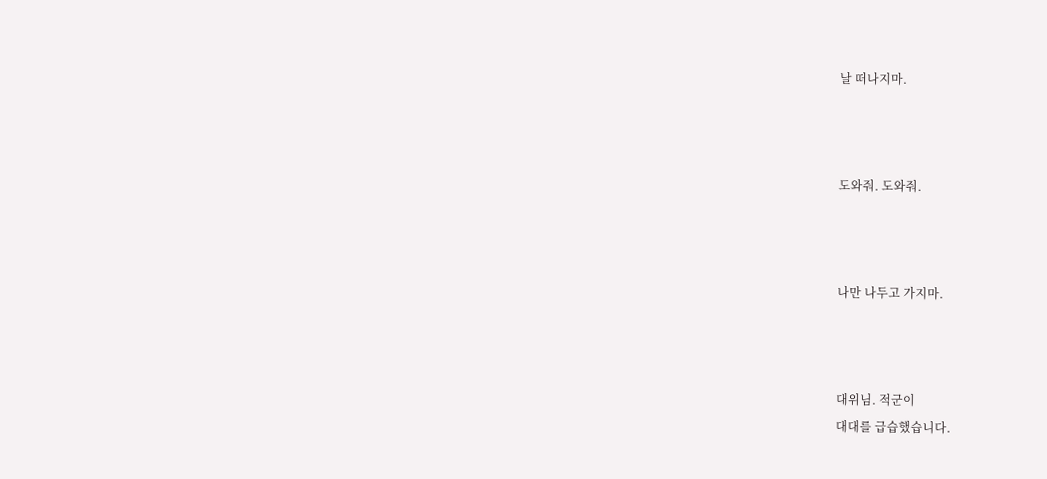날 떠나지마.



도와줘. 도와줘.



나만 나두고 가지마.



대위님. 적군이
대대를 급습했습니다.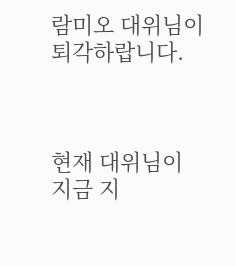람미오 대위님이
퇴각하랍니다.



현재 대위님이
지금 지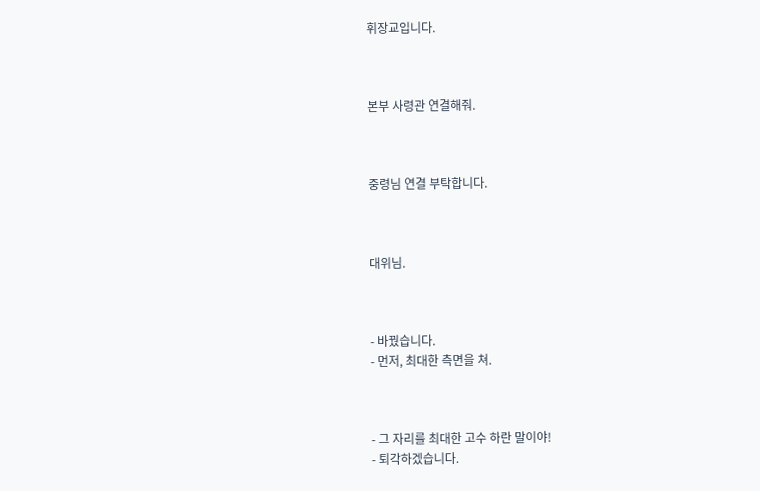휘장교입니다.



본부 사령관 연결해줘.



중령님 연결 부탁합니다.



대위님.



- 바꿨습니다.
- 먼저, 최대한 측면을 쳐.



- 그 자리를 최대한 고수 하란 말이야!
- 퇴각하겠습니다.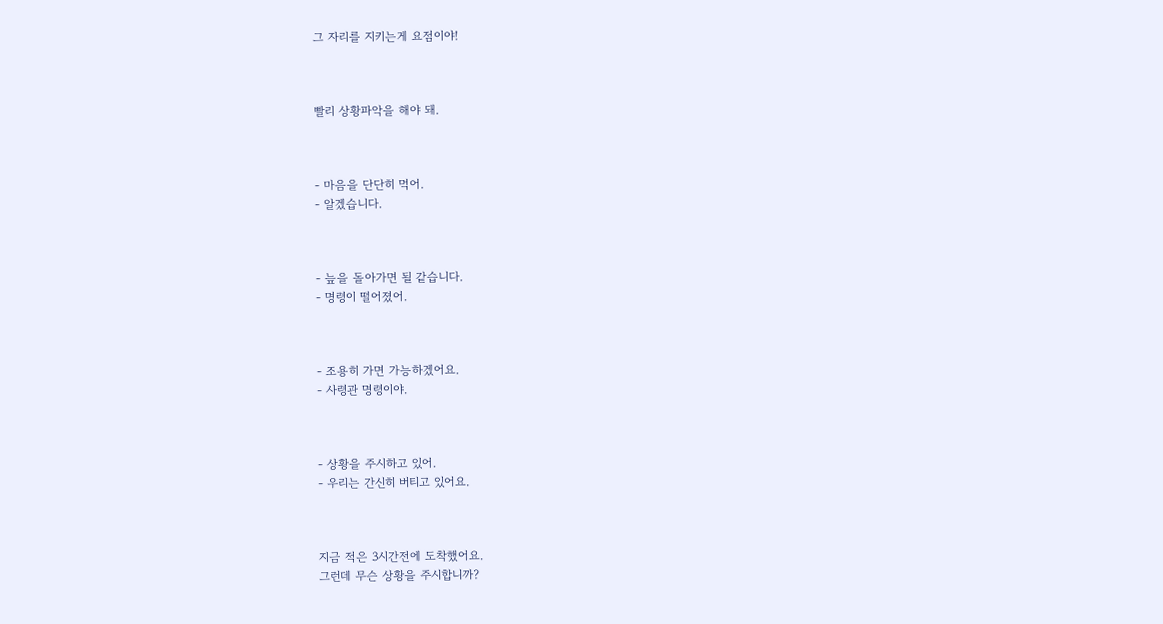그 자리를 지키는게 요점이야!



빨리 상황파악을 해야 돼.



- 마음을 단단히 먹어.
- 알겠습니다.



- 늪을 돌아가면 될 같습니다.
- 명령이 떨어졌어.



- 조용히 가면 가능하겠어요.
- 사령관 명령이야.



- 상황을 주시하고 있어.
- 우리는 간신히 버티고 있어요.



지금 적은 3시간전에 도착했어요.
그런데 무슨 상황을 주시합니까?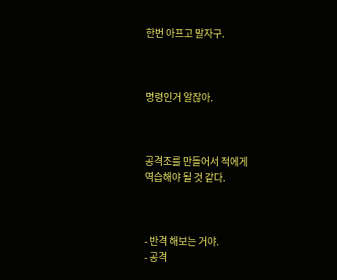한번 아프고 말자구.



명령인거 알잖아.



공격조를 만들어서 적에게
역습해야 될 것 같다.



- 반격 해보는 거야.
- 공격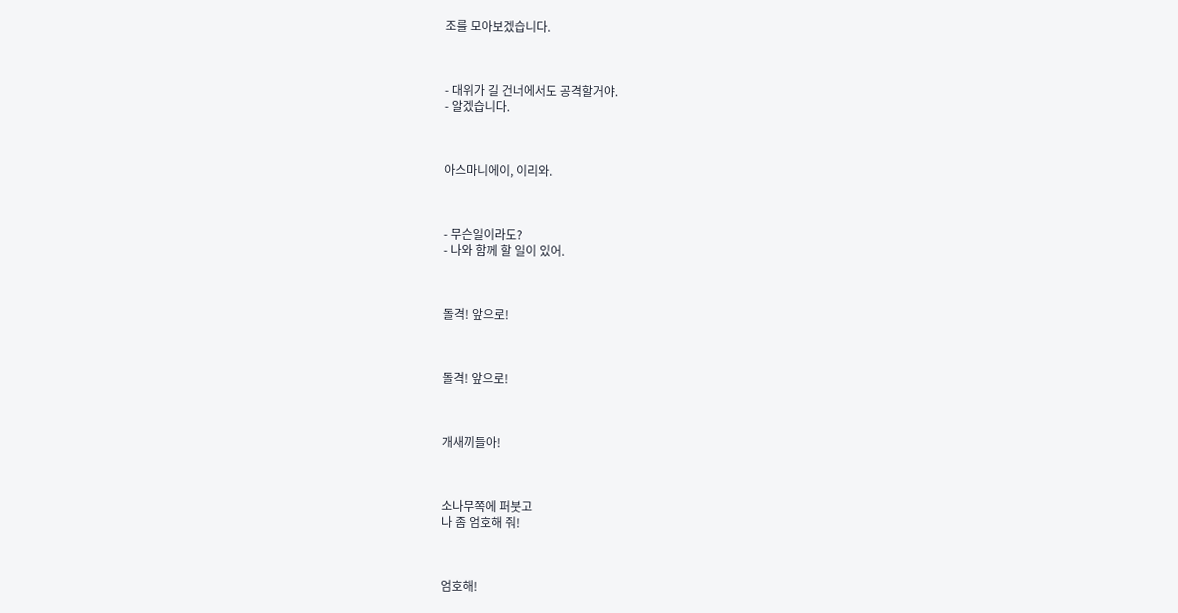조를 모아보겠습니다.



- 대위가 길 건너에서도 공격할거야.
- 알겠습니다.



아스마니에이, 이리와.



- 무슨일이라도?
- 나와 함께 할 일이 있어.



돌격! 앞으로!



돌격! 앞으로!



개새끼들아!



소나무쪽에 퍼붓고
나 좀 엄호해 줘!



엄호해!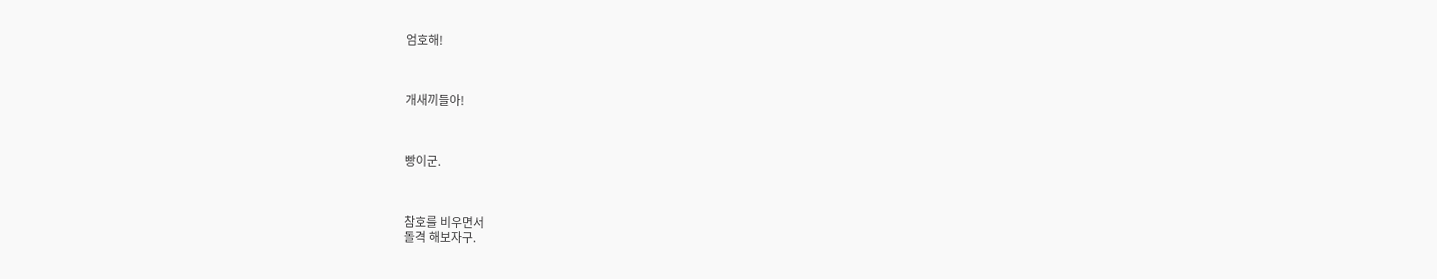엄호해!



개새끼들아!



빵이군.



참호를 비우면서
돌격 해보자구.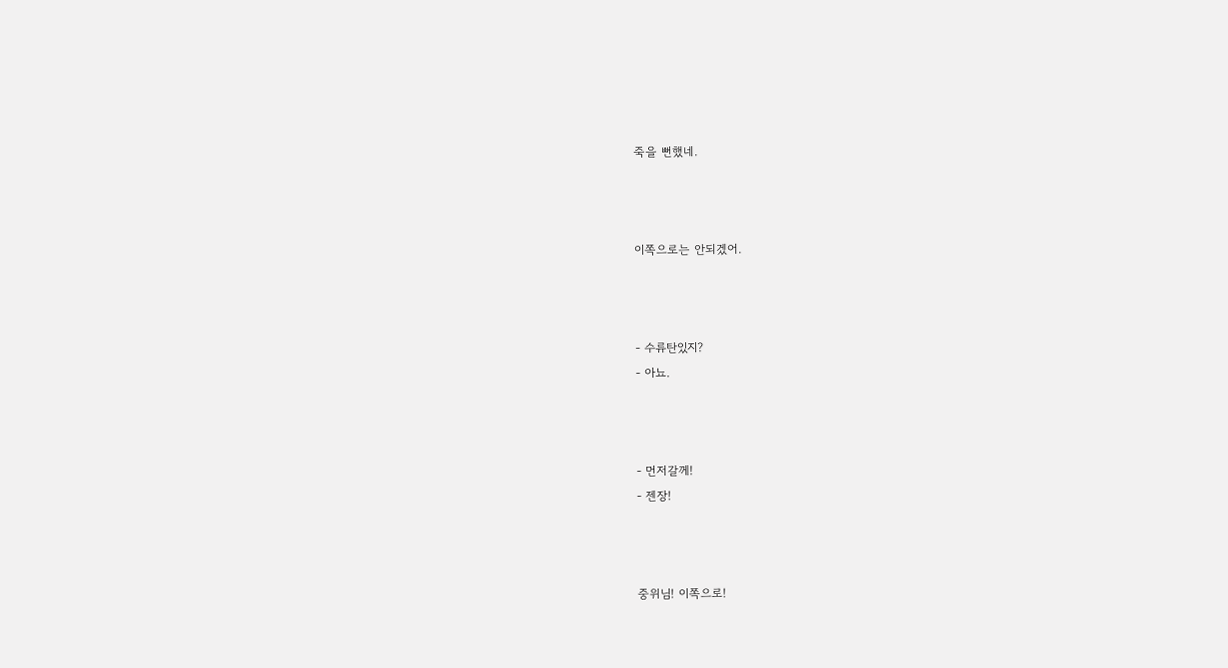죽을 뻔했네.



이쪽으로는 안되겠어.



- 수류탄있지?
- 아뇨.



- 먼저갈께!
- 젠장!



중위님! 이쪽으로!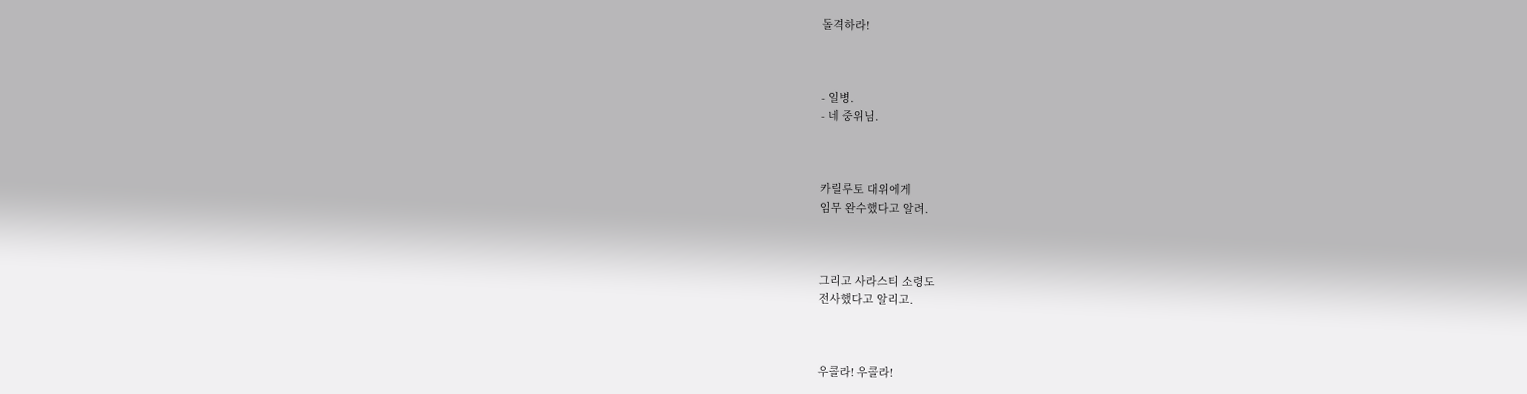돌격하라!



- 일병.
- 네 중위님.



카릴루토 대위에게
임무 완수했다고 알려.



그리고 사라스티 소령도
전사했다고 알리고.



우콜라! 우콜라!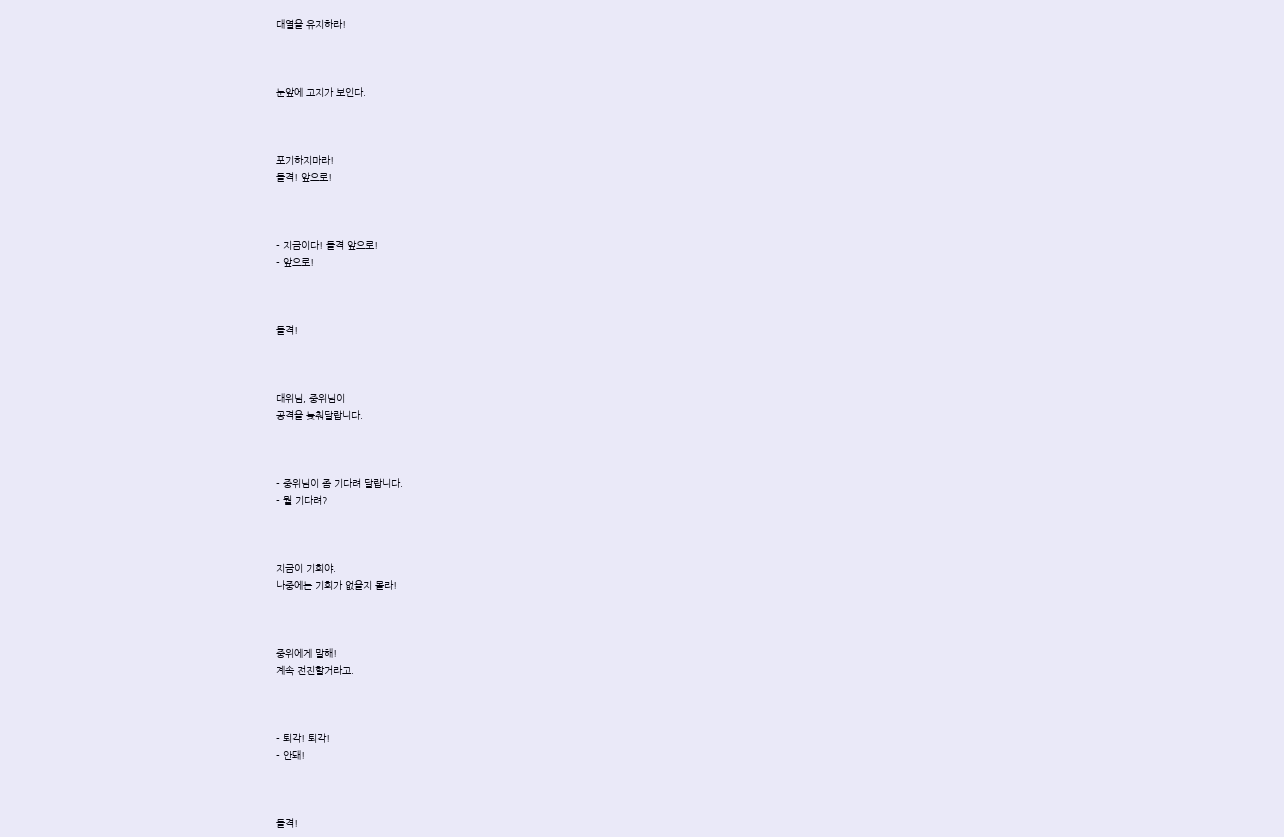대열을 유지하라!



눈앞에 고지가 보인다.



포기하지마라!
돌격! 앞으로!



- 지금이다! 돌격 앞으로!
- 앞으로!



돌격!



대위님, 중위님이
공격을 늦춰달랍니다.



- 중위님이 좀 기다려 달랍니다.
- 뭘 기다려?



지금이 기회야.
나중에는 기회가 없을지 몰라!



중위에게 말해!
계속 전진할거라고.



- 퇴각! 퇴각!
- 안돼!



돌격!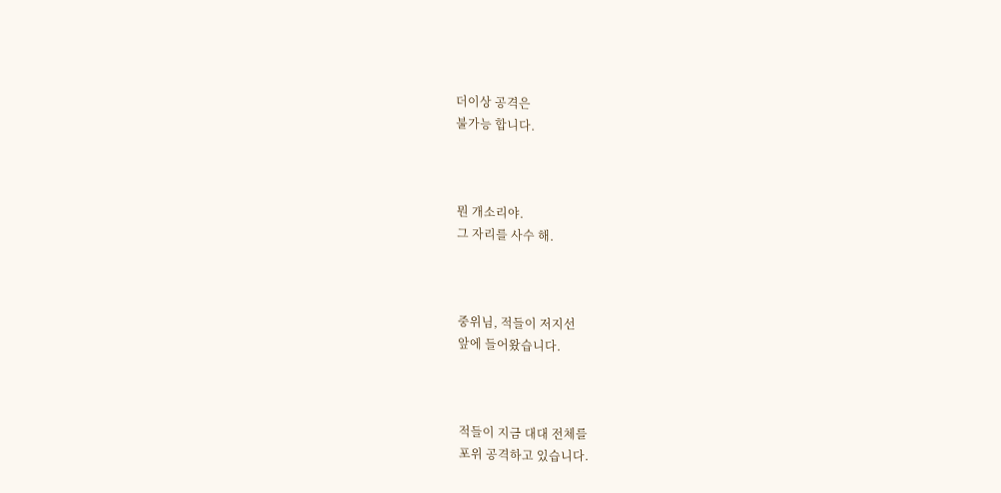더이상 공격은
불가능 합니다.



뭔 개소리야.
그 자리를 사수 해.



중위님, 적들이 저지선
앞에 들어왔습니다.



적들이 지금 대대 전체를
포위 공격하고 있습니다.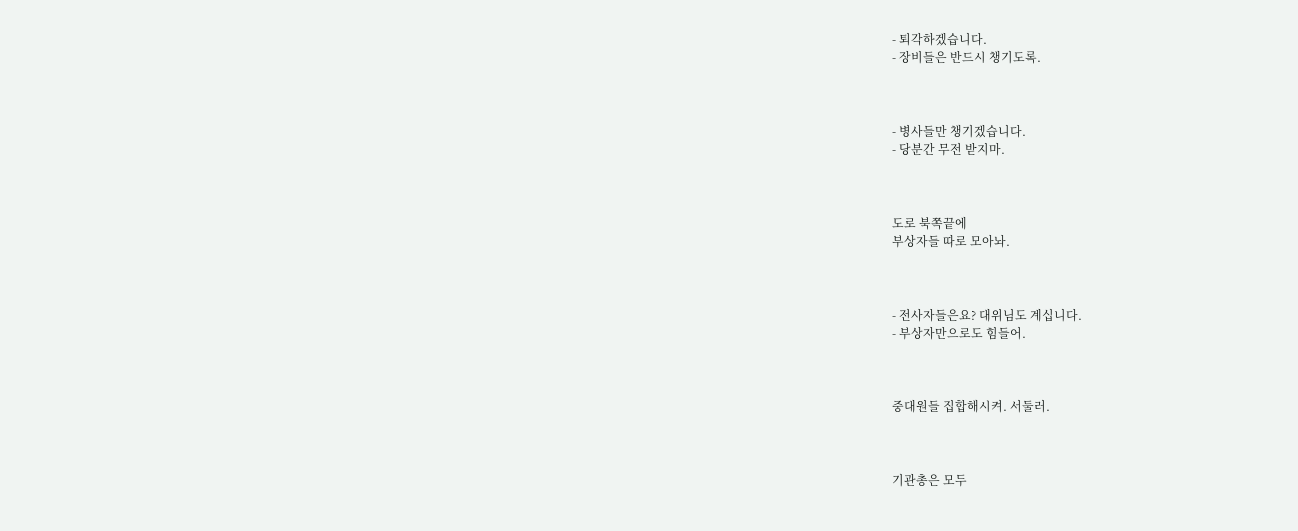- 퇴각하겠습니다.
- 장비들은 반드시 챙기도록.



- 병사들만 챙기겠습니다.
- 당분간 무전 받지마.



도로 북쪽끝에
부상자들 따로 모아놔.



- 전사자들은요? 대위님도 계십니다.
- 부상자만으로도 힘들어.



중대원들 집합해시켜. 서둘러.



기관총은 모두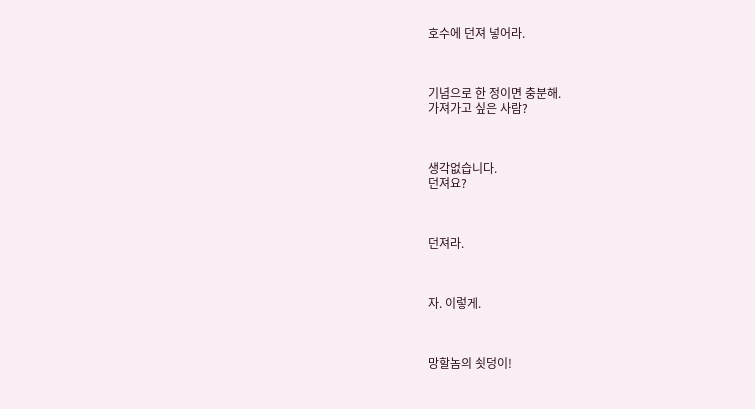호수에 던져 넣어라.



기념으로 한 정이면 충분해.
가져가고 싶은 사람?



생각없습니다.
던져요?



던져라.



자. 이렇게.



망할놈의 쇳덩이!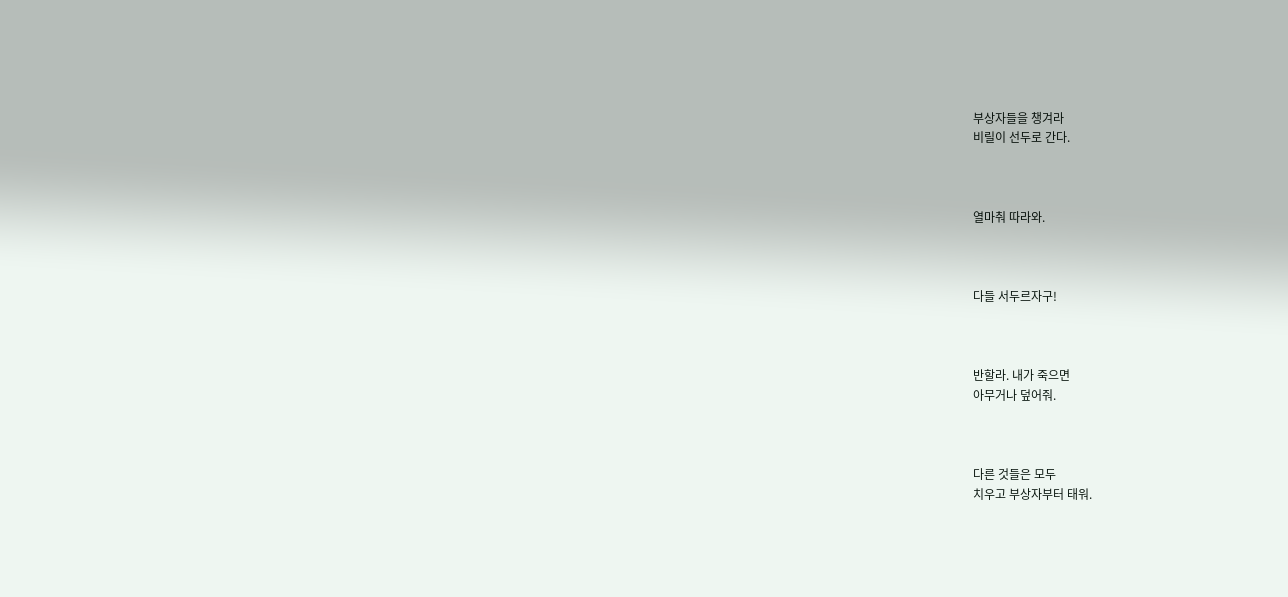부상자들을 챙겨라
비릴이 선두로 간다.



열마춰 따라와.



다들 서두르자구!



반할라. 내가 죽으면
아무거나 덮어줘.



다른 것들은 모두
치우고 부상자부터 태워.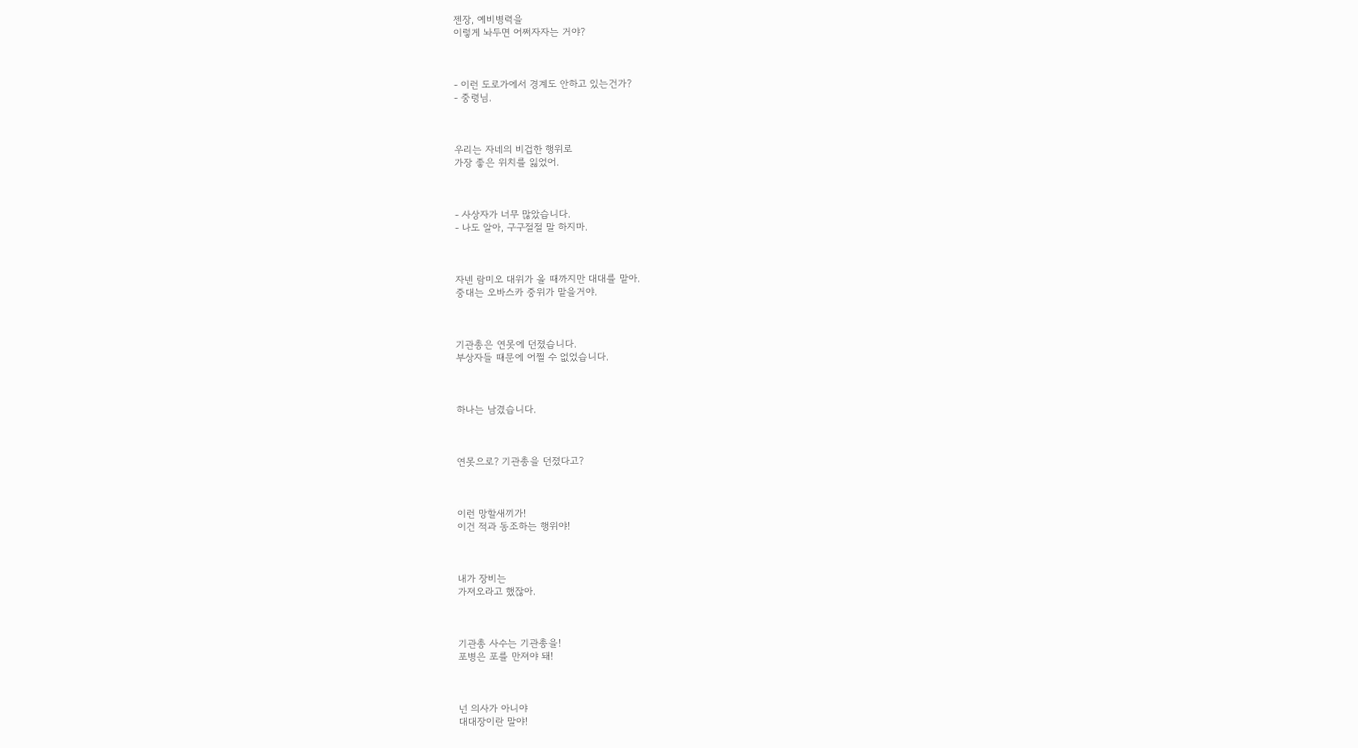젠장, 예비병력을
이렇게 놔두면 어쩌자자는 거야?



- 이런 도로가에서 경계도 안하고 있는건가?
- 중령님.



우리는 자네의 비겁한 행위로
가장 좋은 위치를 잃었어.



- 사상자가 너무 많았습니다.
- 나도 알아, 구구절절 말 하지마.



자넨 람미오 대위가 올 때까지만 대대를 맡아.
중대는 오바스카 중위가 맡을거야.



기관총은 연못에 던졌습니다.
부상자들 때문에 어쩔 수 없었습니다.



하나는 남겼습니다.



연못으로? 기관총을 던졌다고?



이런 망할새끼가!
이건 적과 동조하는 행위야!



내가 장비는
가져오라고 했잖아.



기관총 사수는 기관총을!
포병은 포를 만져야 돼!



넌 의사가 아니야
대대장이란 말야!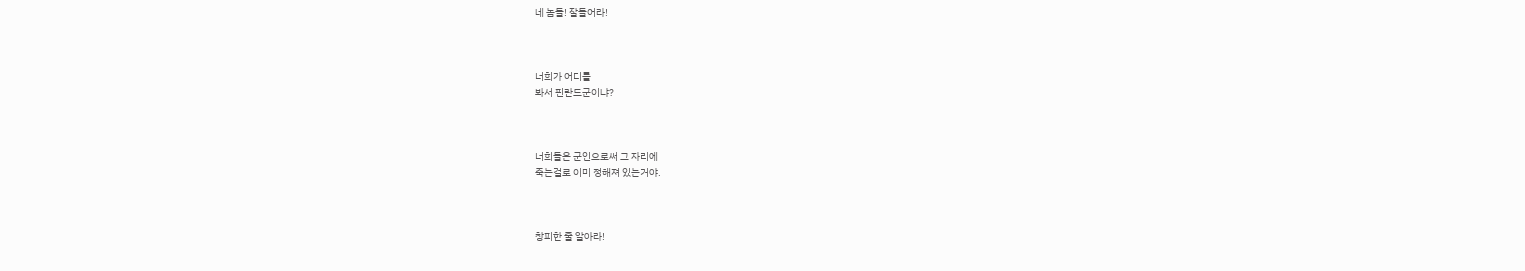네 놈들! 잘들어라!



너희가 어디를
봐서 핀란드군이냐?



너희들은 군인으로써 그 자리에
죽는걸로 이미 정해져 있는거야.



창피한 줄 알아라!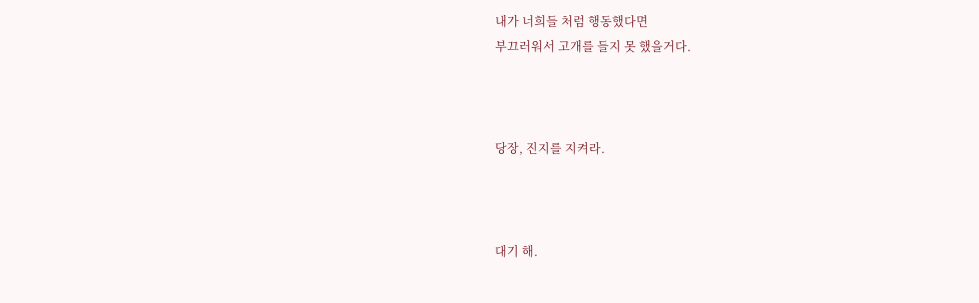내가 너희들 처럼 행동했다면
부끄러워서 고개를 들지 못 했을거다.



당장, 진지를 지켜라.



대기 해.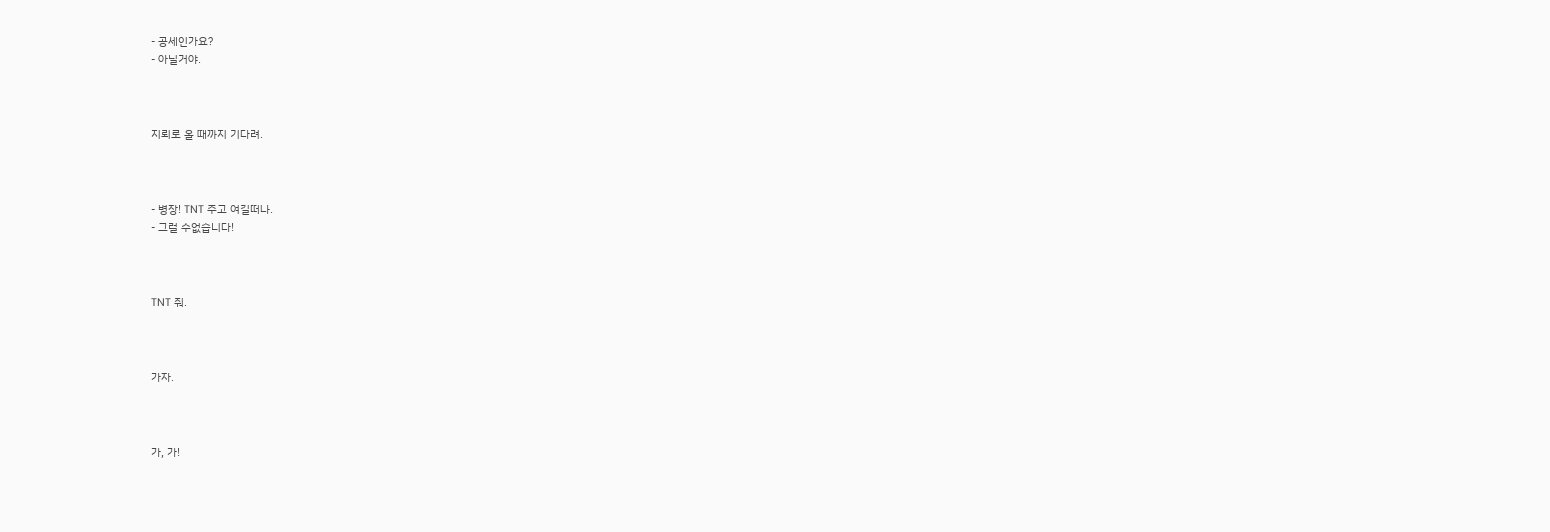- 공세인가요?
- 아닐거야.



지뢰로 올 때까지 기다려.



- 병장! TNT 주고 여길떠나.
- 그럴 수없습니다!



TNT 줘.



가자.



가, 가!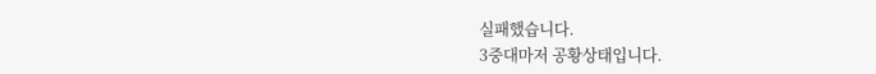실패했습니다.
3중대마저 공황상태입니다.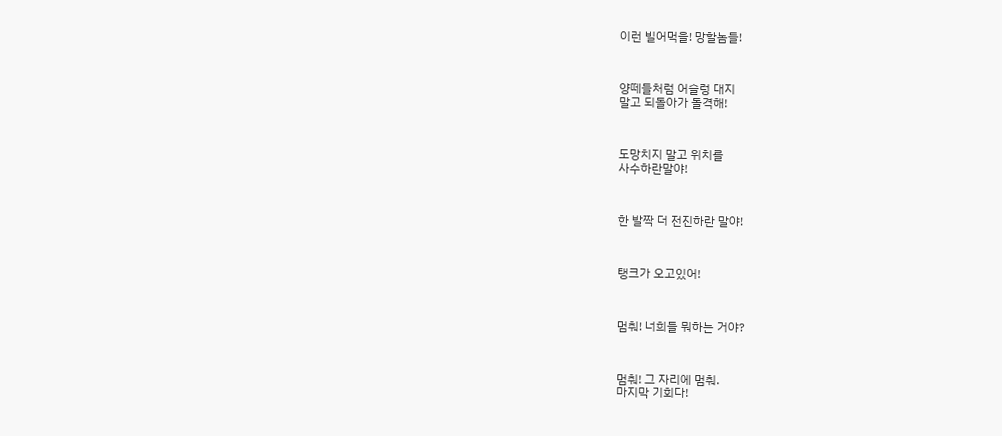이런 빌어먹을! 망할놈들!



양떼들처럼 어슬렁 대지
말고 되돌아가 돌격해!



도망치지 말고 위치를
사수하란말야!



한 발짝 더 전진하란 말야!



탱크가 오고있어!



멈춰! 너희들 뭐하는 거야?



멈춰! 그 자리에 멈춰.
마지막 기회다!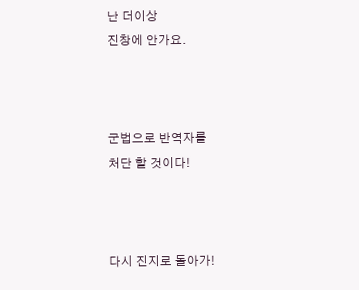난 더이상
진창에 안가요.



군법으로 반역자를
처단 할 것이다!



다시 진지로 돌아가!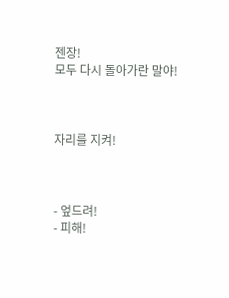젠장!
모두 다시 돌아가란 말야!



자리를 지켜!



- 엎드려!
- 피해!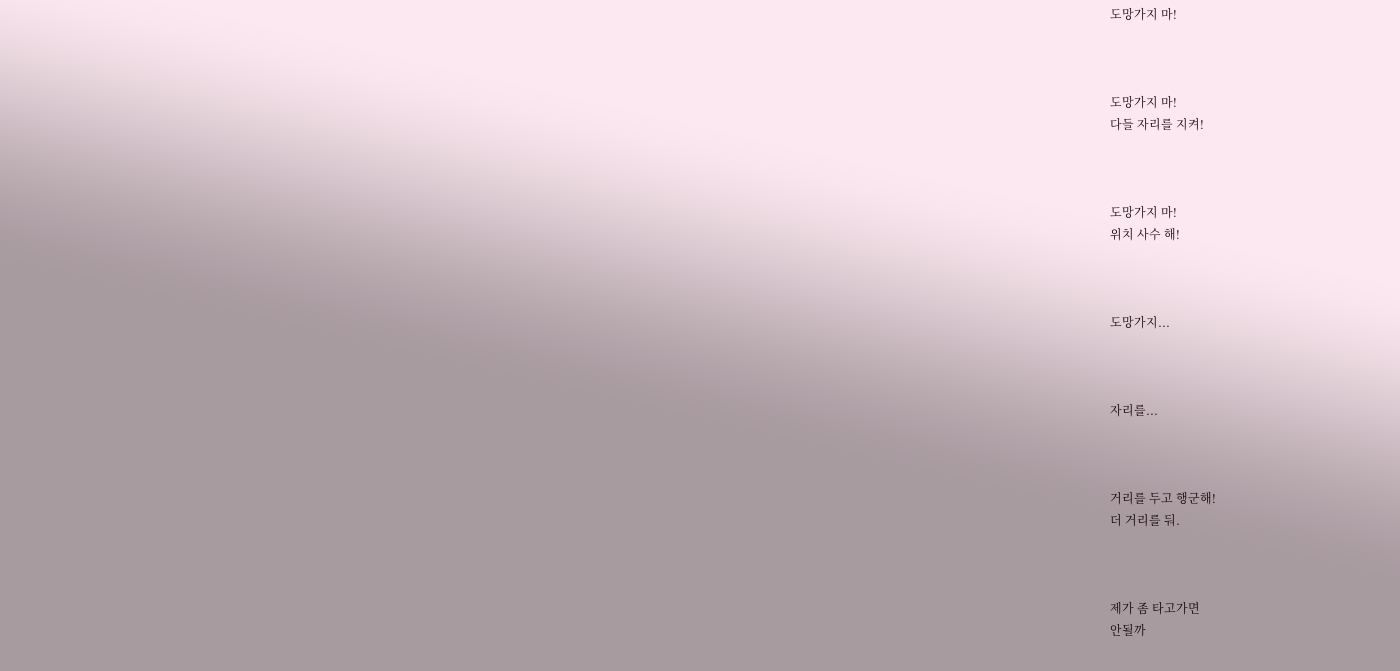도망가지 마!



도망가지 마!
다들 자리를 지켜!



도망가지 마!
위치 사수 해!



도망가지...



자리를...



거리를 두고 행군해!
더 거리를 둬.



제가 좀 타고가면
안될까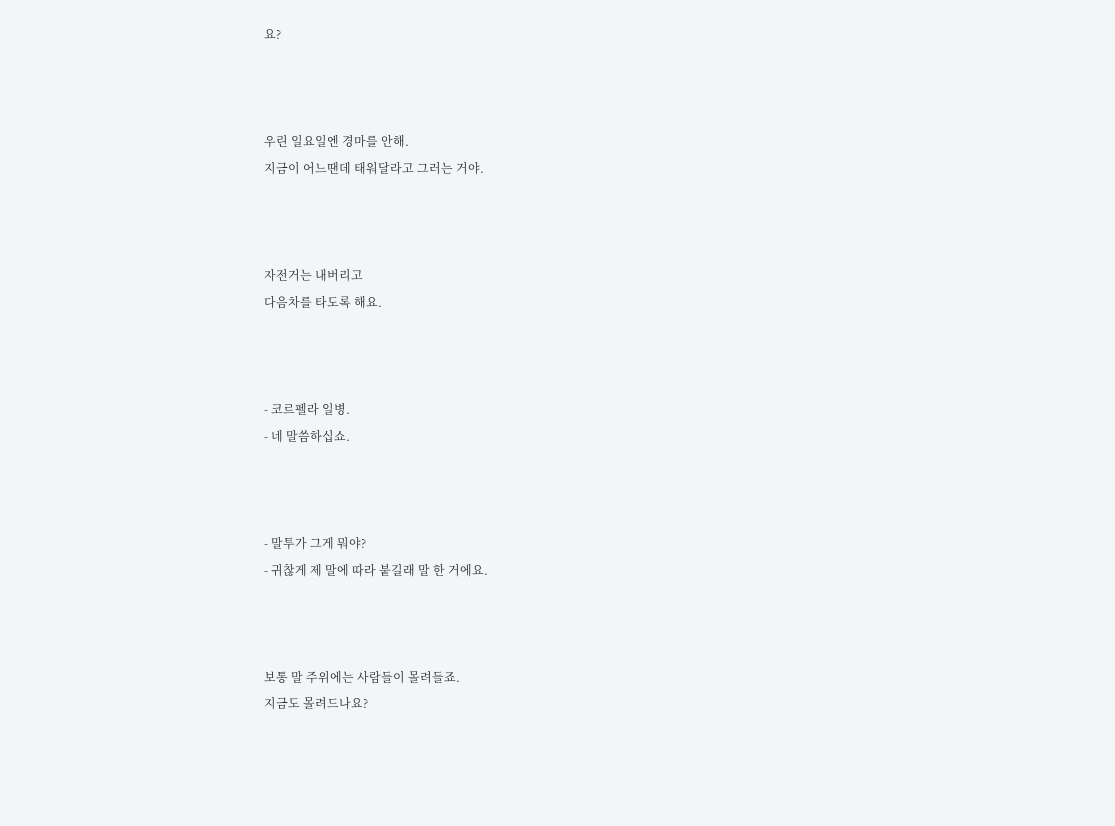요?



우린 일요일엔 경마를 안해.
지금이 어느땐데 태워달라고 그러는 거야.



자전거는 내버리고
다음차를 타도록 해요.



- 코르펠라 일병.
- 네 말씀하십쇼.



- 말투가 그게 뭐야?
- 귀찮게 제 말에 따라 붙길래 말 한 거에요.



보통 말 주위에는 사람들이 몰려들죠.
지금도 몰려드나요?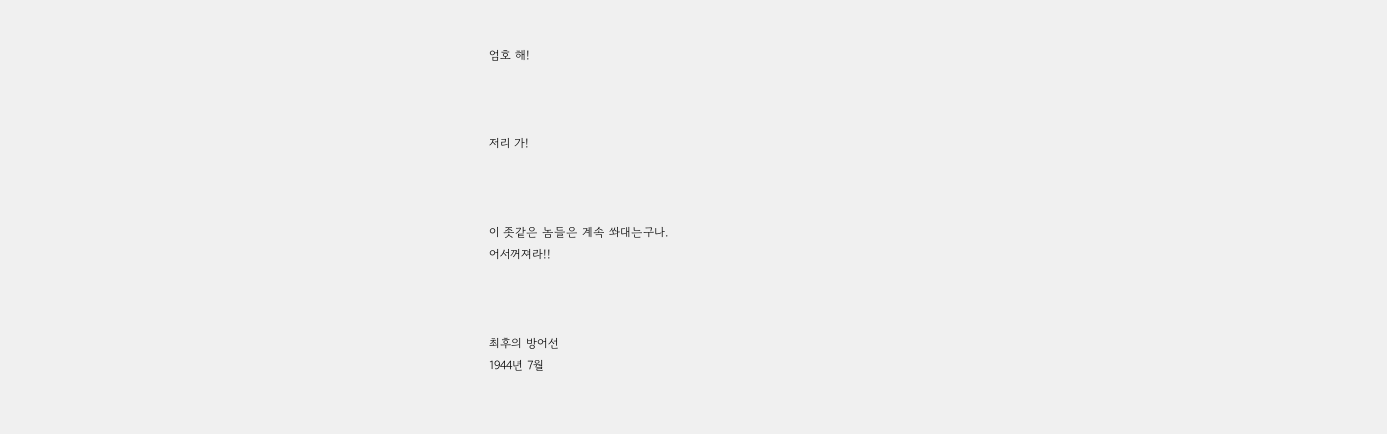엄호 해!



저리 가!



이 좃같은 놈들은 계속 쏴대는구나.
어서꺼져라!!



최후의 방어선
1944년 7월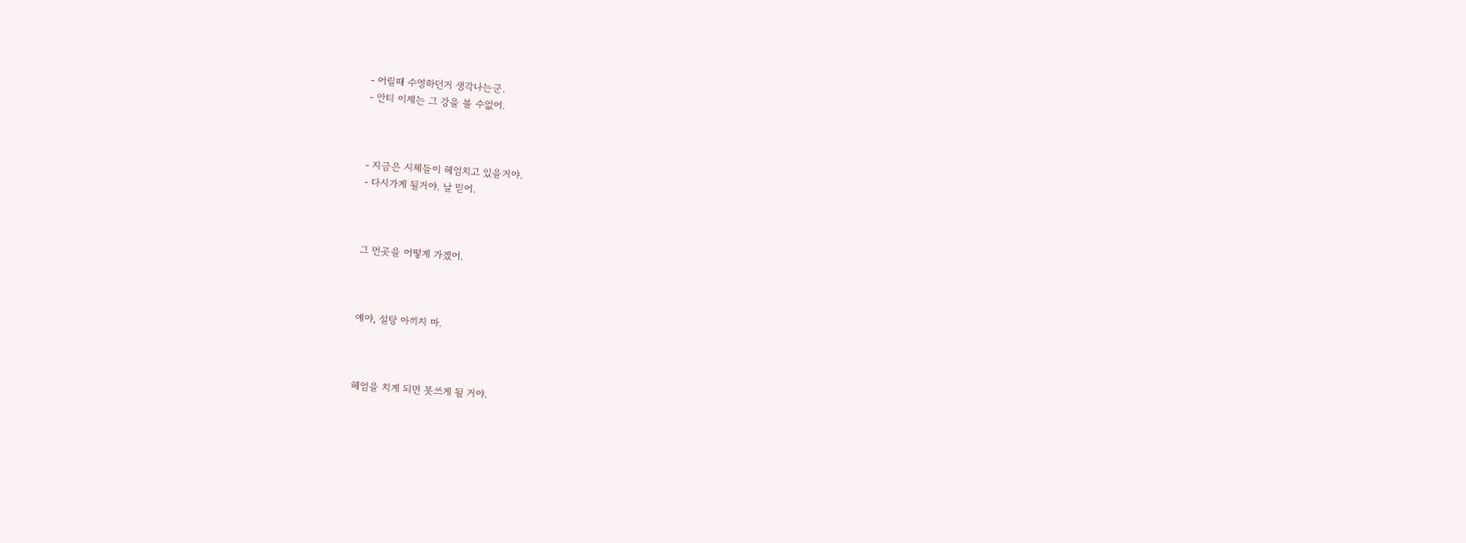- 어릴때 수영하던거 생각나는군.
- 안티 이제는 그 강을 볼 수없어.



- 지금은 시체들이 헤엄치고 있을거야.
- 다시가게 될거야. 날 믿어.



그 먼곳을 어떻게 가겠어.



얘야, 설탕 아끼지 마.



헤엄을 치게 되면 못쓰게 될 거야.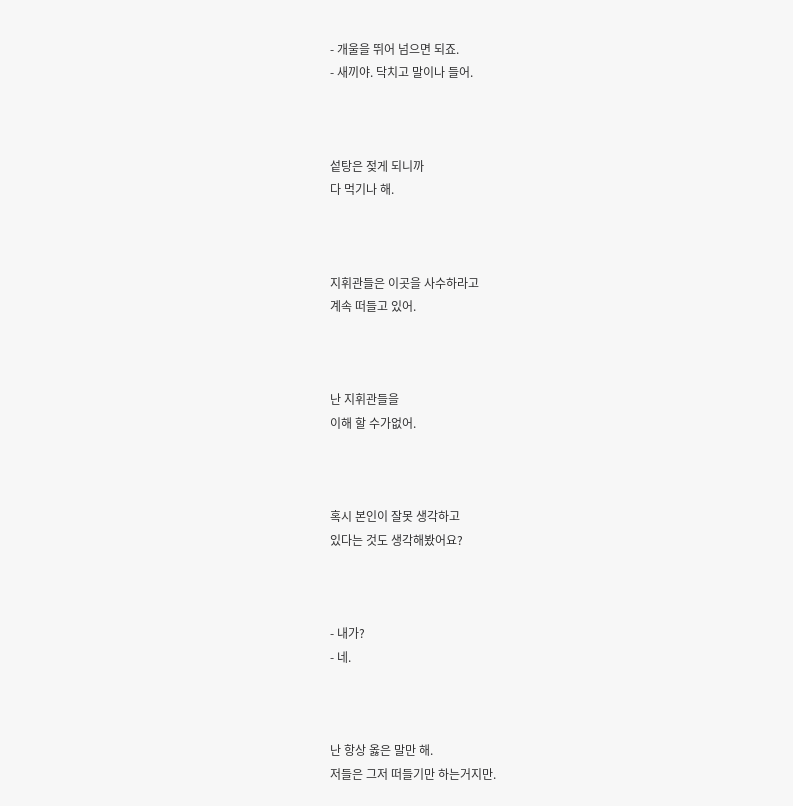- 개울을 뛰어 넘으면 되죠.
- 새끼야. 닥치고 말이나 들어.



섵탕은 젖게 되니까
다 먹기나 해.



지휘관들은 이곳을 사수하라고
계속 떠들고 있어.



난 지휘관들을
이해 할 수가없어.



혹시 본인이 잘못 생각하고
있다는 것도 생각해봤어요?



- 내가?
- 네.



난 항상 옳은 말만 해.
저들은 그저 떠들기만 하는거지만.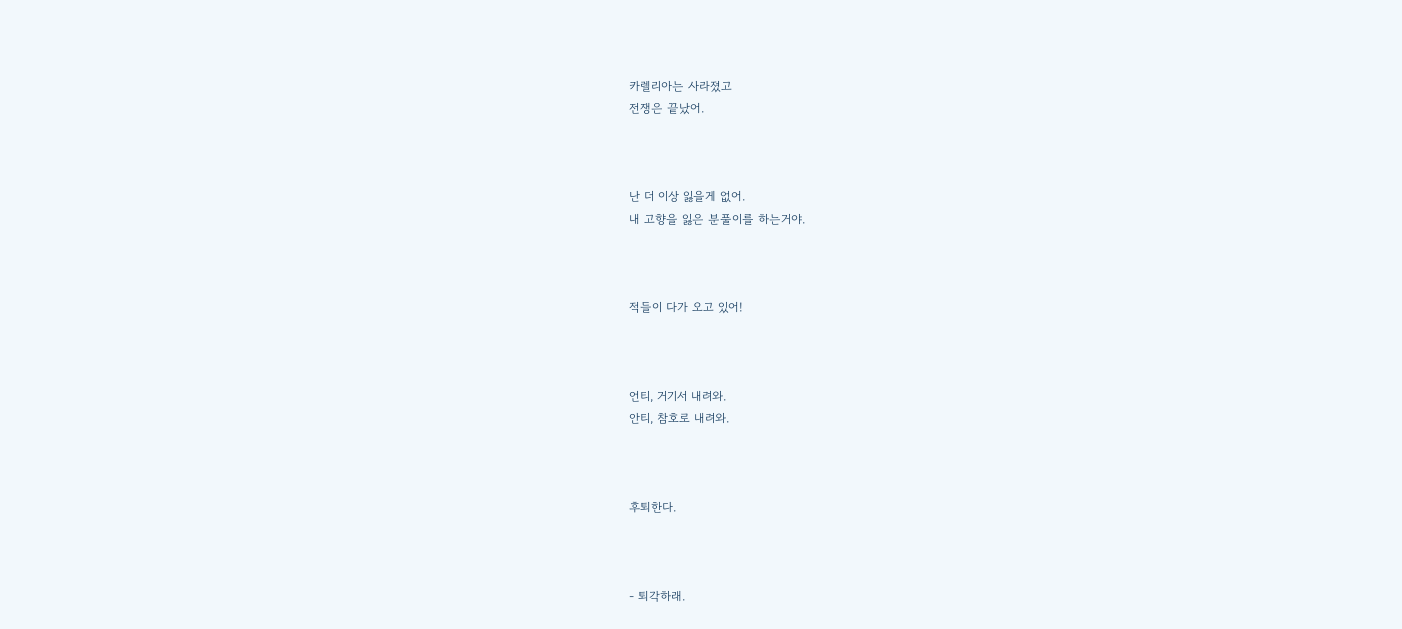카렐리아는 사라졌고
전쟁은 끝났어.



난 더 이상 잃을게 없어.
내 고향을 잃은 분풀이를 하는거야.



적들이 다가 오고 있어!



언티, 거기서 내려와.
안티, 참호로 내려와.



후퇴한다.



- 퇴각하래.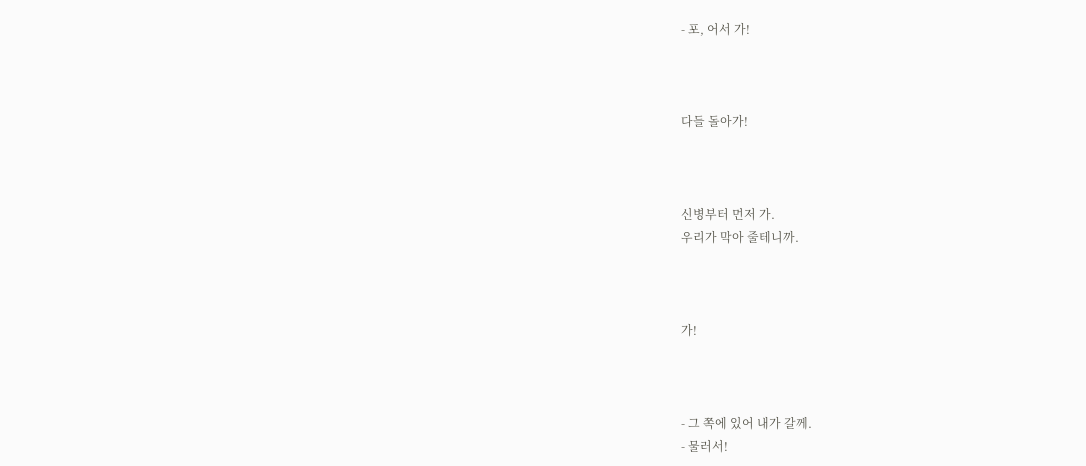- 포, 어서 가!



다들 돌아가!



신병부터 먼저 가.
우리가 막아 줄테니까.



가!



- 그 쪽에 있어 내가 갈께.
- 물러서!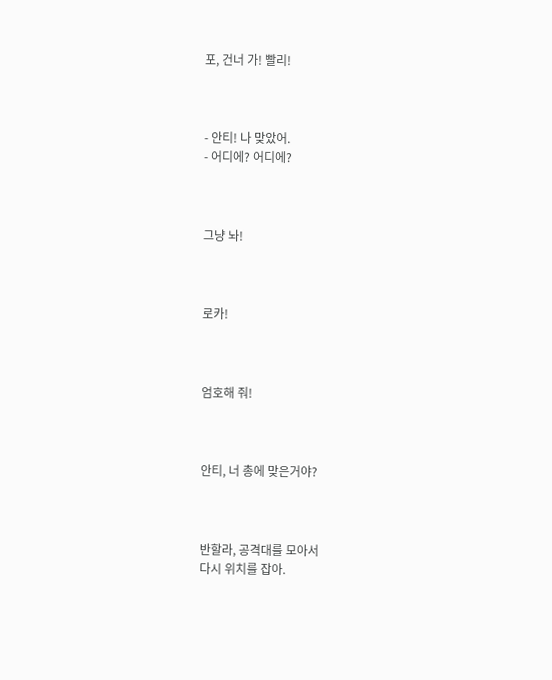포, 건너 가! 빨리!



- 안티! 나 맞았어.
- 어디에? 어디에?



그냥 놔!



로카!



엄호해 줘!



안티, 너 총에 맞은거야?



반할라, 공격대를 모아서
다시 위치를 잡아.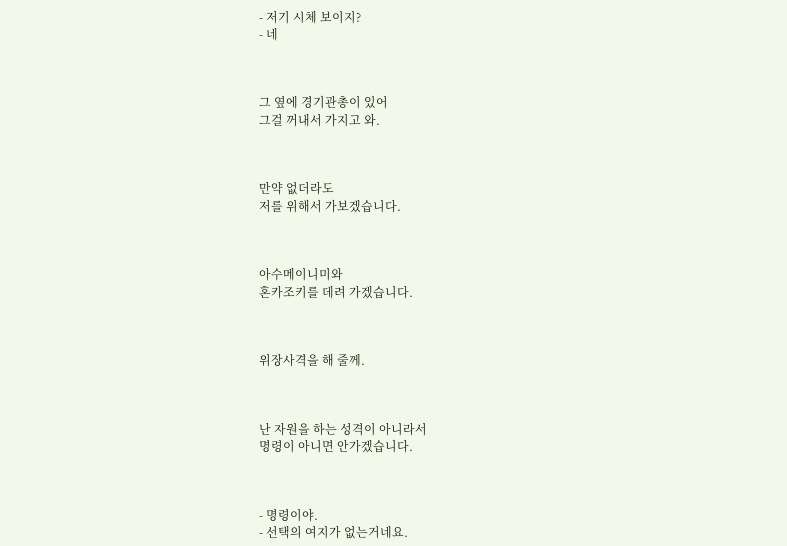- 저기 시체 보이지?
- 네



그 옆에 경기관총이 있어
그걸 꺼내서 가지고 와.



만약 없더라도
저를 위해서 가보겠습니다.



아수메이니미와
혼카조키를 데려 가겠습니다.



위장사격을 해 줄께.



난 자원을 하는 성격이 아니라서
명령이 아니면 안가겠습니다.



- 명령이야.
- 선택의 여지가 없는거네요.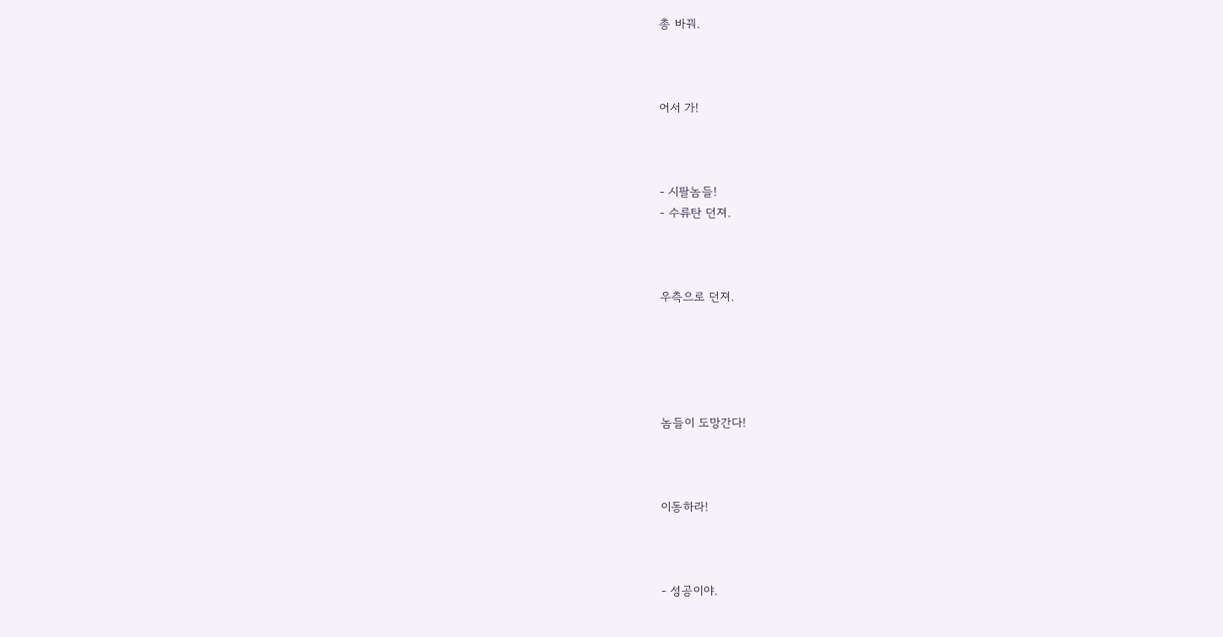총 바꿔.



어서 가!



- 시팔놈들!
- 수류탄 던져.



우측으로 던져.





놈들이 도망간다!



이동하라!



- 성공이야.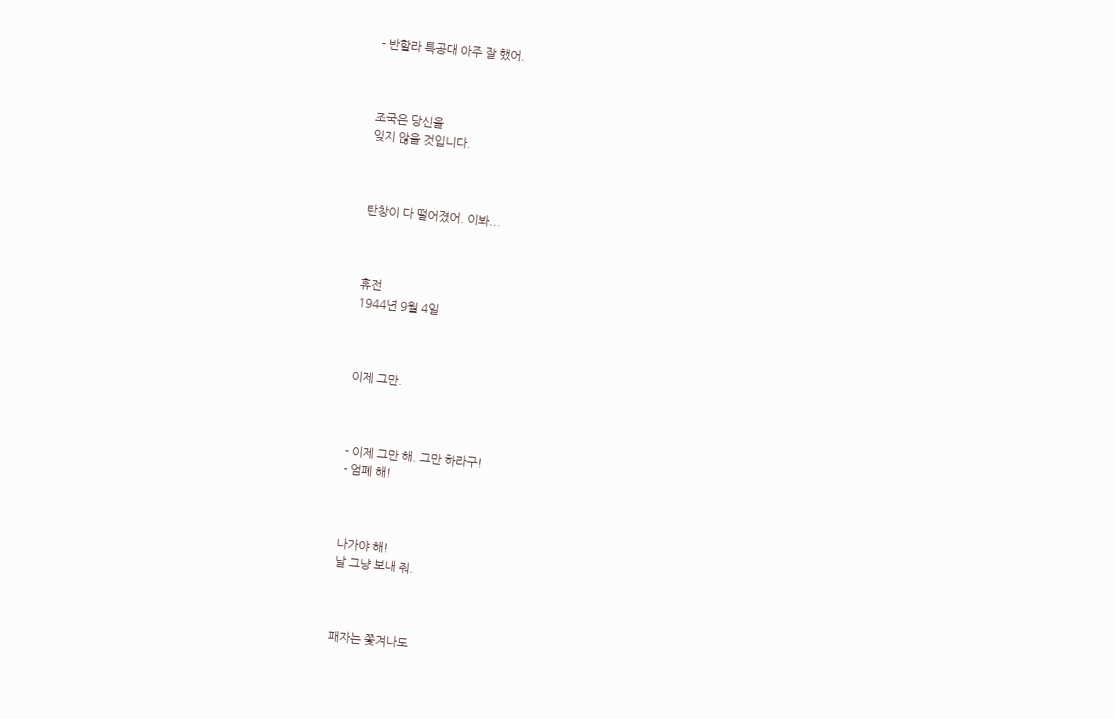- 반할라 특공대 아주 잘 했어.



조국은 당신을
잊지 않을 것입니다.



탄창이 다 떨어졌어. 이봐...



휴전
1944년 9월 4일



이제 그만.



- 이제 그만 해. 그만 하라구!
- 엄폐 해!



나가야 해!
날 그냥 보내 줘.



패자는 쫓겨나도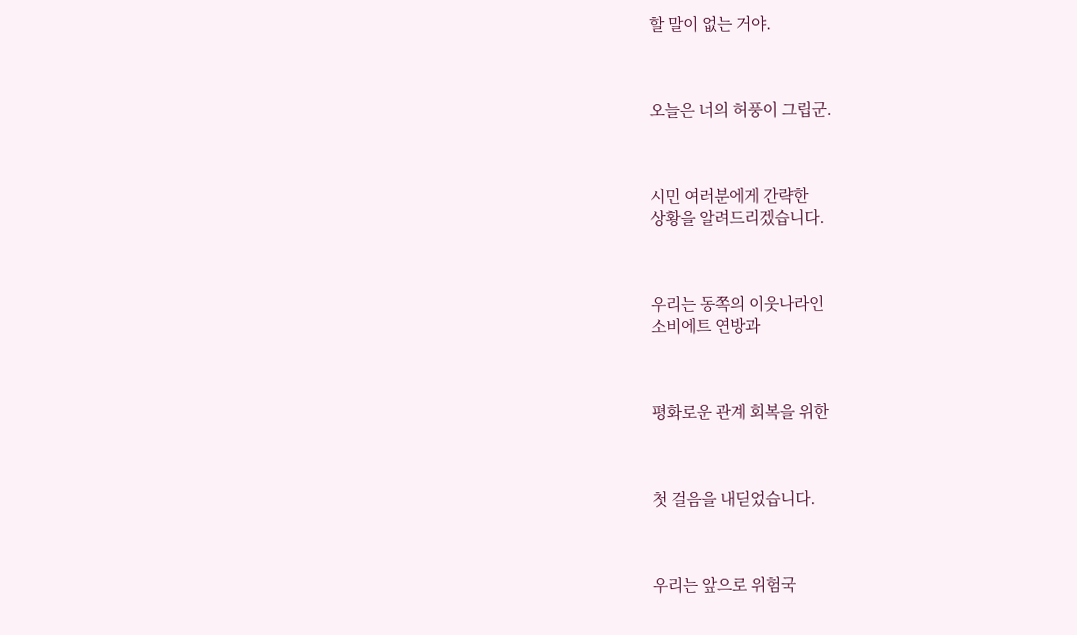할 말이 없는 거야.



오늘은 너의 허풍이 그립군.



시민 여러분에게 간략한
상황을 알려드리겠습니다.



우리는 동쪽의 이웃나라인
소비에트 연방과



평화로운 관계 회복을 위한



첫 걸음을 내딛었습니다.



우리는 앞으로 위험국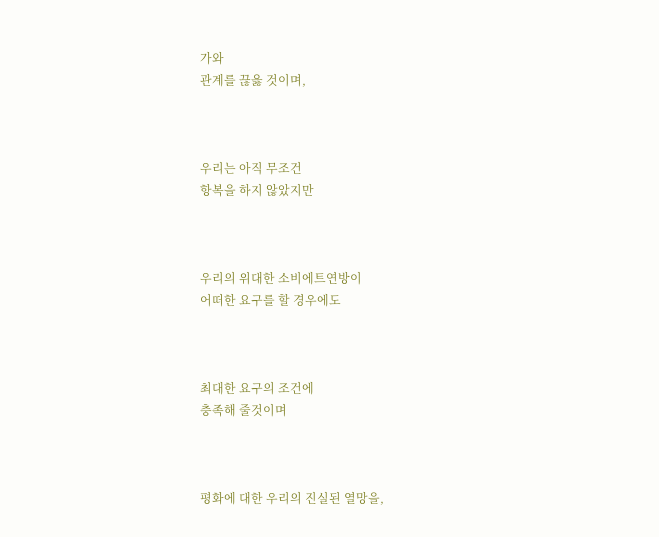가와
관계를 끊읋 것이며,



우리는 아직 무조건
항복을 하지 않았지만



우리의 위대한 소비에트연방이
어떠한 요구를 할 경우에도



최대한 요구의 조건에
충족해 줄것이며



평화에 대한 우리의 진실된 열망을,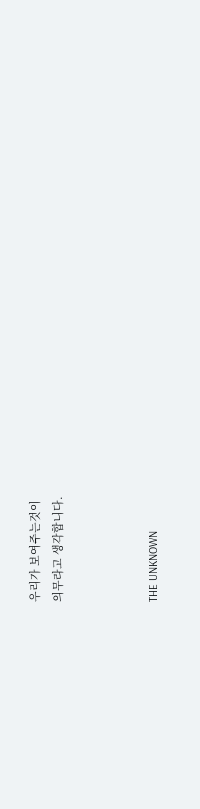우리가 보여주는것이
의무라고 생각합니다.



THE UNKNOWN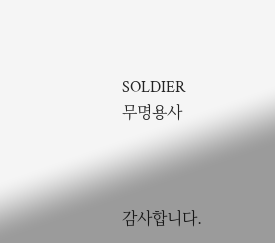SOLDIER
무명용사



감사합니다.